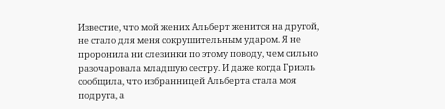Известие, что мой жених Альберт женится на другой, не стало для меня сокрушительным ударом. Я не проронила ни слезинки по этому поводу, чем сильно разочаровала младшую сестру. И даже когда Гриэль сообщила, что избранницей Альберта стала моя подруга, а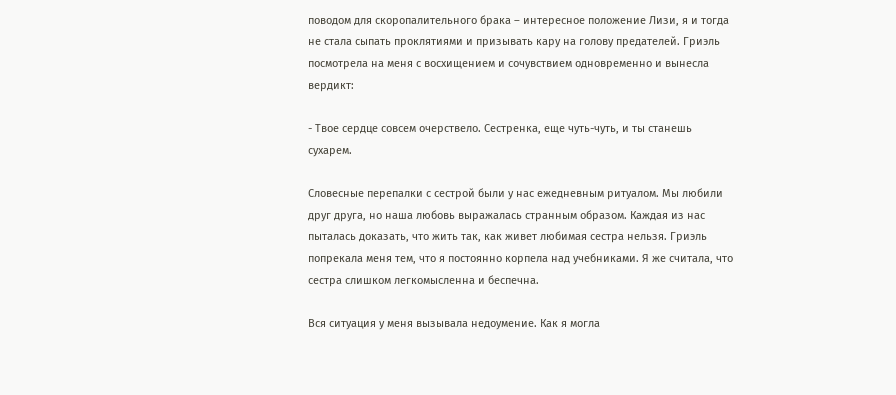поводом для скоропалительного брака – интересное положение Лизи, я и тогда не стала сыпать проклятиями и призывать кару на голову предателей. Гриэль посмотрела на меня с восхищением и сочувствием одновременно и вынесла вердикт:

- Твое сердце совсем очерствело. Сестренка, еще чуть-чуть, и ты станешь сухарем.

Словесные перепалки с сестрой были у нас ежедневным ритуалом. Мы любили друг друга, но наша любовь выражалась странным образом. Каждая из нас пыталась доказать, что жить так, как живет любимая сестра нельзя. Гриэль попрекала меня тем, что я постоянно корпела над учебниками. Я же считала, что сестра слишком легкомысленна и беспечна.

Вся ситуация у меня вызывала недоумение. Как я могла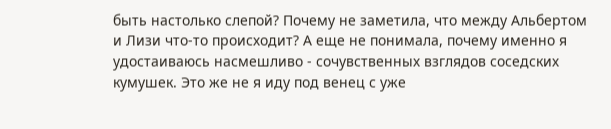быть настолько слепой? Почему не заметила, что между Альбертом и Лизи что-то происходит? А еще не понимала, почему именно я удостаиваюсь насмешливо - сочувственных взглядов соседских кумушек. Это же не я иду под венец с уже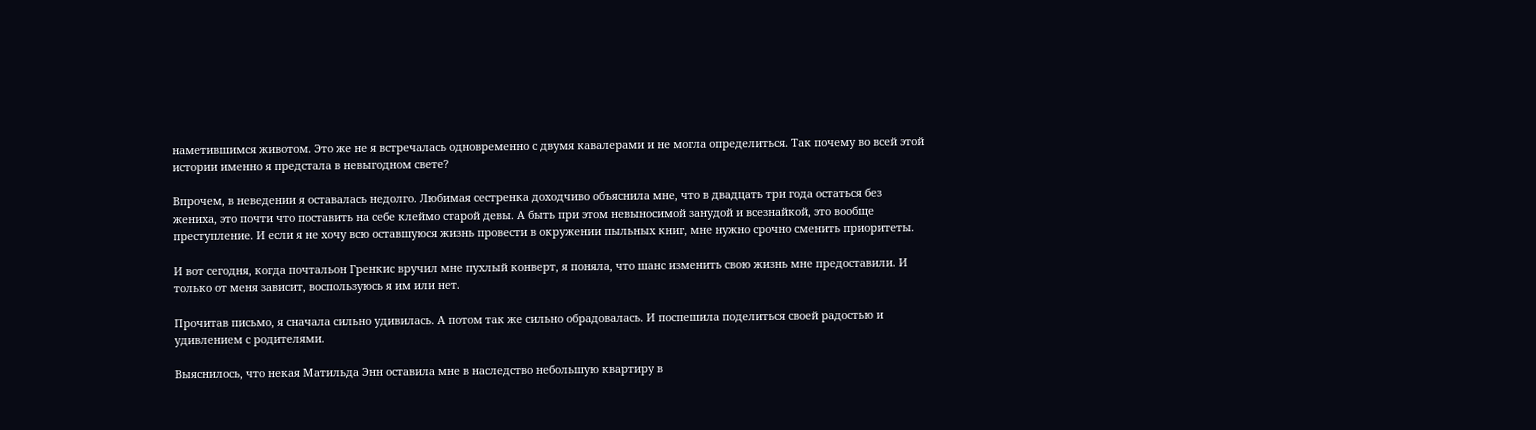наметившимся животом. Это же не я встречалась одновременно с двумя кавалерами и не могла определиться. Так почему во всей этой истории именно я предстала в невыгодном свете?

Впрочем, в неведении я оставалась недолго. Любимая сестренка доходчиво объяснила мне, что в двадцать три года остаться без жениха, это почти что поставить на себе клеймо старой девы. А быть при этом невыносимой занудой и всезнайкой, это вообще преступление. И если я не хочу всю оставшуюся жизнь провести в окружении пыльных книг, мне нужно срочно сменить приоритеты.

И вот сегодня, когда почтальон Гренкис вручил мне пухлый конверт, я поняла, что шанс изменить свою жизнь мне предоставили. И только от меня зависит, воспользуюсь я им или нет.

Прочитав письмо, я сначала сильно удивилась. А потом так же сильно обрадовалась. И поспешила поделиться своей радостью и удивлением с родителями.

Выяснилось, что некая Матильда Энн оставила мне в наследство небольшую квартиру в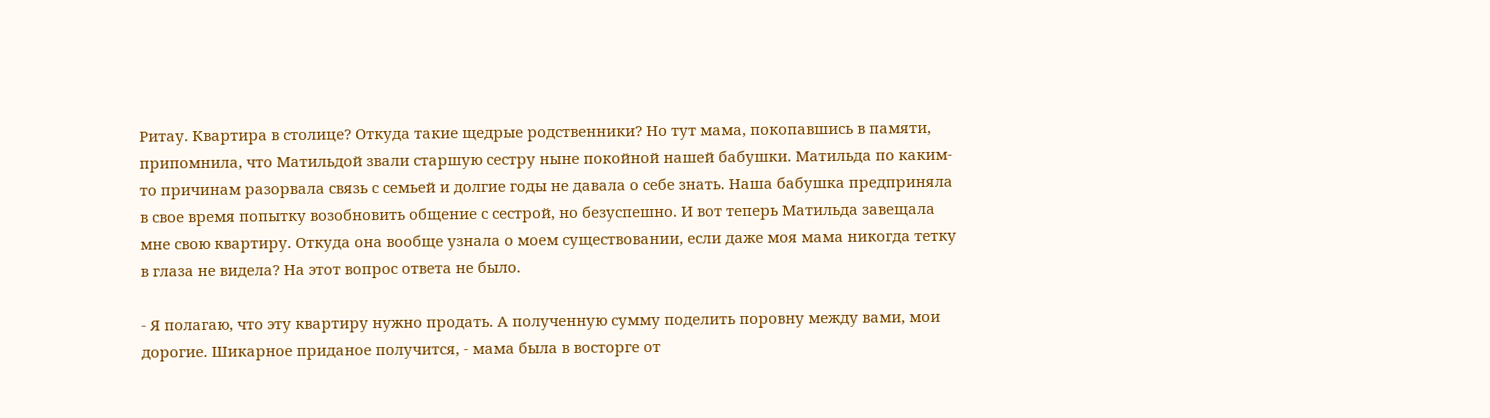Ритау. Квартира в столице? Откуда такие щедрые родственники? Но тут мама, покопавшись в памяти, припомнила, что Матильдой звали старшую сестру ныне покойной нашей бабушки. Матильда по каким-то причинам разорвала связь с семьей и долгие годы не давала о себе знать. Наша бабушка предприняла в свое время попытку возобновить общение с сестрой, но безуспешно. И вот теперь Матильда завещала мне свою квартиру. Откуда она вообще узнала о моем существовании, если даже моя мама никогда тетку в глаза не видела? На этот вопрос ответа не было.

- Я полагаю, что эту квартиру нужно продать. А полученную сумму поделить поровну между вами, мои дорогие. Шикарное приданое получится, - мама была в восторге от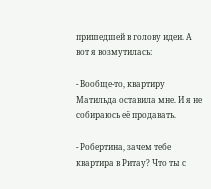пришедшей в голову идеи. А вот я возмутилась:

- Вообще-то, квартиру Матильда оставила мне. И я не собираюсь её продавать.

- Робертина, зачем тебе квартира в Ритау? Что ты с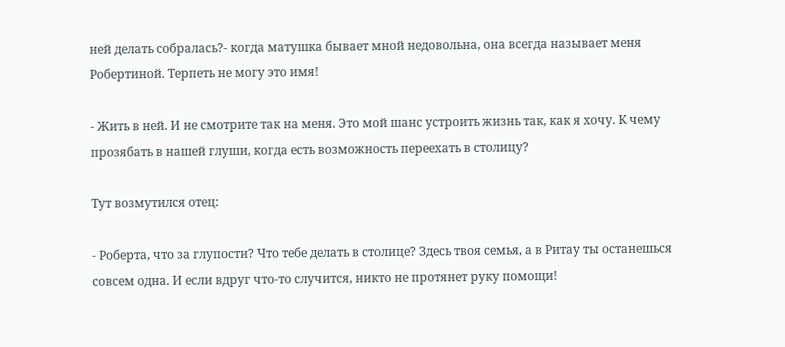ней делать собралась?- когда матушка бывает мной недовольна, она всегда называет меня Робертиной. Терпеть не могу это имя!

- Жить в ней. И не смотрите так на меня. Это мой шанс устроить жизнь так, как я хочу. К чему прозябать в нашей глуши, когда есть возможность переехать в столицу?

Тут возмутился отец:

- Роберта, что за глупости? Что тебе делать в столице? Здесь твоя семья, а в Ритау ты останешься совсем одна. И если вдруг что-то случится, никто не протянет руку помощи!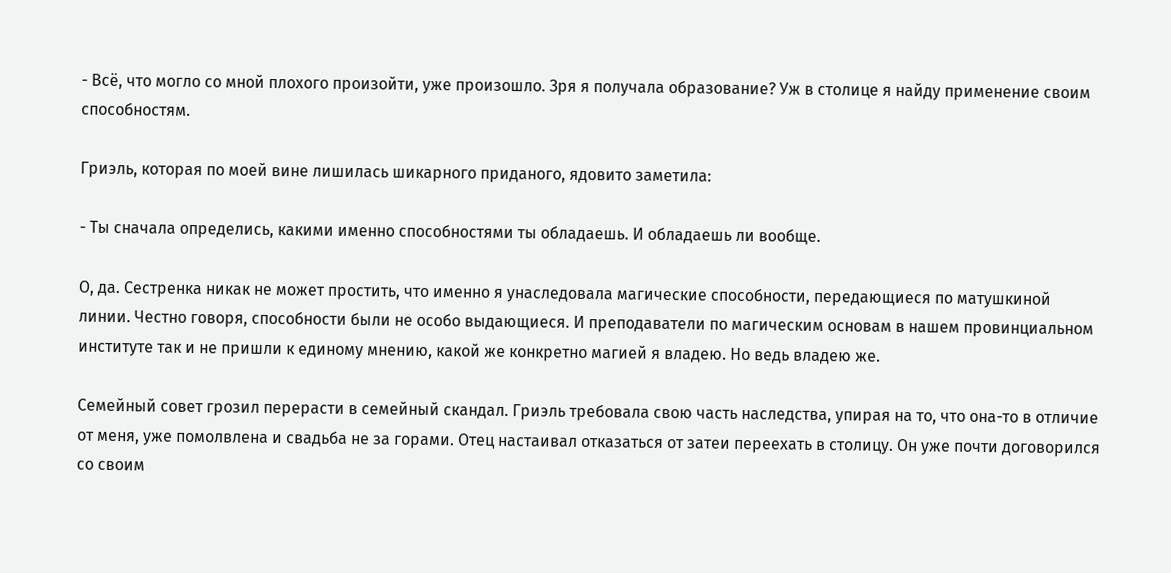- Всё, что могло со мной плохого произойти, уже произошло. Зря я получала образование? Уж в столице я найду применение своим способностям.

Гриэль, которая по моей вине лишилась шикарного приданого, ядовито заметила:

- Ты сначала определись, какими именно способностями ты обладаешь. И обладаешь ли вообще.

О, да. Сестренка никак не может простить, что именно я унаследовала магические способности, передающиеся по матушкиной линии. Честно говоря, способности были не особо выдающиеся. И преподаватели по магическим основам в нашем провинциальном институте так и не пришли к единому мнению, какой же конкретно магией я владею. Но ведь владею же.

Семейный совет грозил перерасти в семейный скандал. Гриэль требовала свою часть наследства, упирая на то, что она-то в отличие от меня, уже помолвлена и свадьба не за горами. Отец настаивал отказаться от затеи переехать в столицу. Он уже почти договорился со своим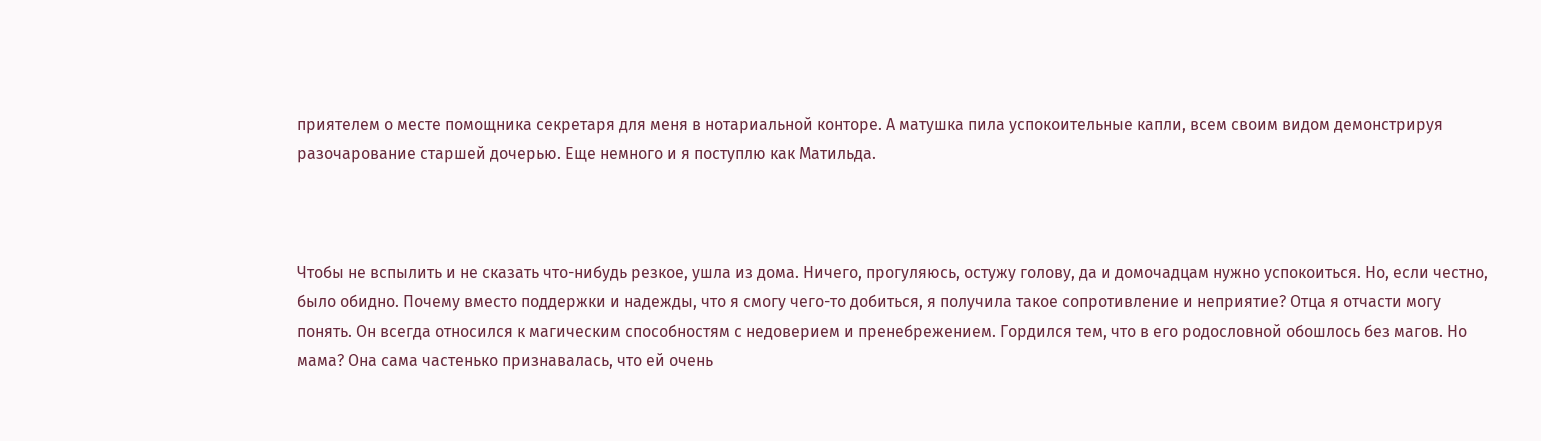приятелем о месте помощника секретаря для меня в нотариальной конторе. А матушка пила успокоительные капли, всем своим видом демонстрируя разочарование старшей дочерью. Еще немного и я поступлю как Матильда.



Чтобы не вспылить и не сказать что-нибудь резкое, ушла из дома. Ничего, прогуляюсь, остужу голову, да и домочадцам нужно успокоиться. Но, если честно, было обидно. Почему вместо поддержки и надежды, что я смогу чего-то добиться, я получила такое сопротивление и неприятие? Отца я отчасти могу понять. Он всегда относился к магическим способностям с недоверием и пренебрежением. Гордился тем, что в его родословной обошлось без магов. Но мама? Она сама частенько признавалась, что ей очень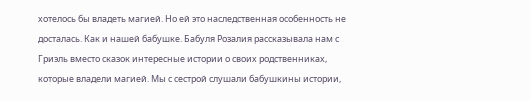хотелось бы владеть магией. Но ей это наследственная особенность не досталась. Как и нашей бабушке. Бабуля Розалия рассказывала нам с Гриэль вместо сказок интересные истории о своих родственниках, которые владели магией. Мы с сестрой слушали бабушкины истории,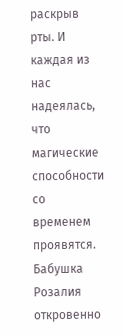раскрыв рты. И каждая из нас надеялась, что магические способности со временем проявятся. Бабушка Розалия откровенно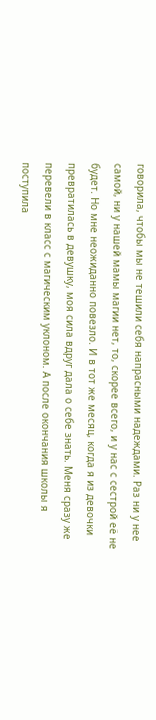говорила, чтобы мы не тешили себя напрасными надеждами. Раз ни у нее самой, ни у нашей мамы магии нет, то, скорее всего, и у нас с сестрой её не будет. Но мне неожиданно повезло. И в тот же месяц, когда я из девочки превратилась в девушку, моя сила вдруг дала о себе знать. Меня сразу же перевели в класс с магическим уклоном. А после окончания школы я поступила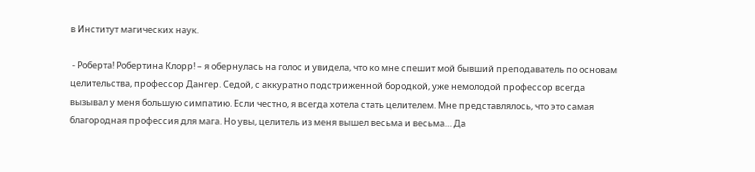в Институт магических наук.

 - Роберта! Робертина Клорр! – я обернулась на голос и увидела, что ко мне спешит мой бывший преподаватель по основам целительства, профессор Дангер. Седой, с аккуратно подстриженной бородкой, уже немолодой профессор всегда вызывал у меня большую симпатию. Если честно, я всегда хотела стать целителем. Мне представлялось, что это самая благородная профессия для мага. Но увы, целитель из меня вышел весьма и весьма… Да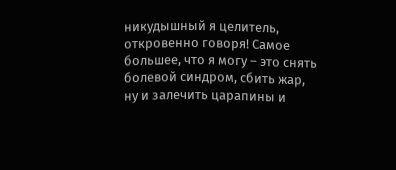никудышный я целитель, откровенно говоря! Самое большее, что я могу – это снять болевой синдром, сбить жар, ну и залечить царапины и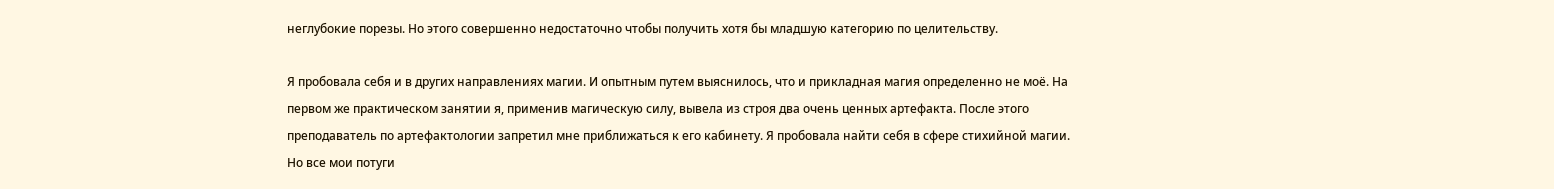неглубокие порезы. Но этого совершенно недостаточно чтобы получить хотя бы младшую категорию по целительству.

Я пробовала себя и в других направлениях магии. И опытным путем выяснилось, что и прикладная магия определенно не моё. На первом же практическом занятии я, применив магическую силу, вывела из строя два очень ценных артефакта. После этого преподаватель по артефактологии запретил мне приближаться к его кабинету. Я пробовала найти себя в сфере стихийной магии. Но все мои потуги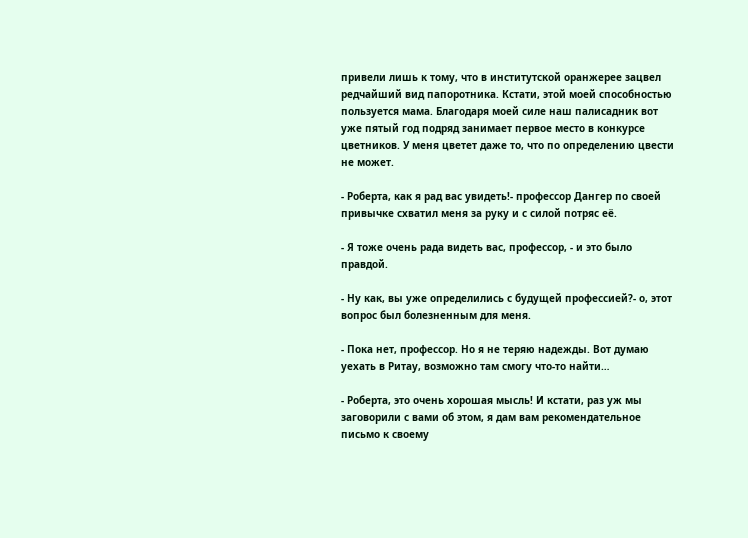привели лишь к тому, что в институтской оранжерее зацвел редчайший вид папоротника. Кстати, этой моей способностью пользуется мама. Благодаря моей силе наш палисадник вот уже пятый год подряд занимает первое место в конкурсе цветников. У меня цветет даже то, что по определению цвести не может.

- Роберта, как я рад вас увидеть!- профессор Дангер по своей привычке схватил меня за руку и с силой потряс её.

- Я тоже очень рада видеть вас, профессор, - и это было правдой.

- Ну как, вы уже определились с будущей профессией?- о, этот вопрос был болезненным для меня.

- Пока нет, профессор. Но я не теряю надежды. Вот думаю уехать в Ритау, возможно там смогу что-то найти…

- Роберта, это очень хорошая мысль! И кстати, раз уж мы заговорили с вами об этом, я дам вам рекомендательное письмо к своему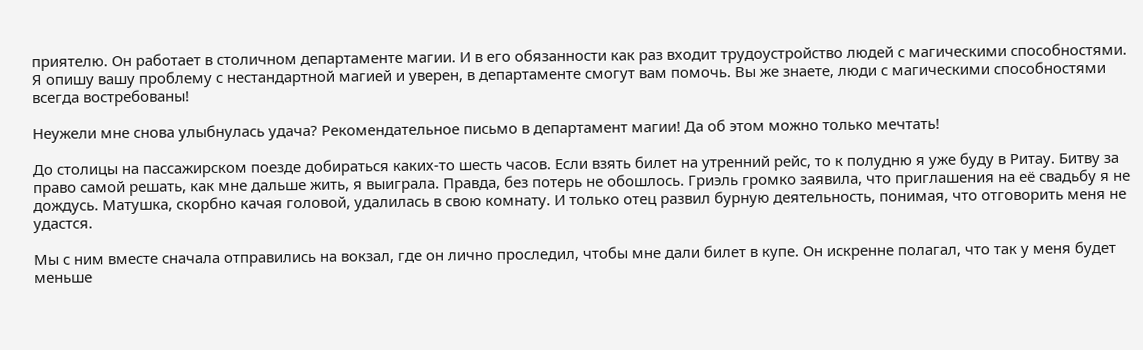приятелю. Он работает в столичном департаменте магии. И в его обязанности как раз входит трудоустройство людей с магическими способностями. Я опишу вашу проблему с нестандартной магией и уверен, в департаменте смогут вам помочь. Вы же знаете, люди с магическими способностями всегда востребованы!

Неужели мне снова улыбнулась удача? Рекомендательное письмо в департамент магии! Да об этом можно только мечтать!

До столицы на пассажирском поезде добираться каких-то шесть часов. Если взять билет на утренний рейс, то к полудню я уже буду в Ритау. Битву за право самой решать, как мне дальше жить, я выиграла. Правда, без потерь не обошлось. Гриэль громко заявила, что приглашения на её свадьбу я не дождусь. Матушка, скорбно качая головой, удалилась в свою комнату. И только отец развил бурную деятельность, понимая, что отговорить меня не удастся.

Мы с ним вместе сначала отправились на вокзал, где он лично проследил, чтобы мне дали билет в купе. Он искренне полагал, что так у меня будет меньше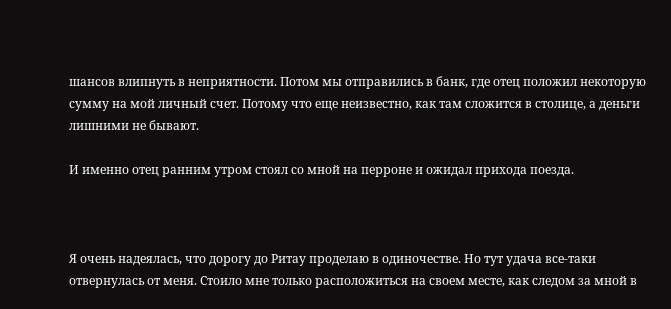шансов влипнуть в неприятности. Потом мы отправились в банк, где отец положил некоторую сумму на мой личный счет. Потому что еще неизвестно, как там сложится в столице, а деньги лишними не бывают.

И именно отец ранним утром стоял со мной на перроне и ожидал прихода поезда.



Я очень надеялась, что дорогу до Ритау проделаю в одиночестве. Но тут удача все-таки отвернулась от меня. Стоило мне только расположиться на своем месте, как следом за мной в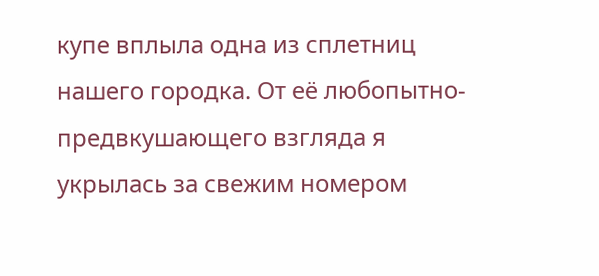купе вплыла одна из сплетниц нашего городка. От её любопытно-предвкушающего взгляда я укрылась за свежим номером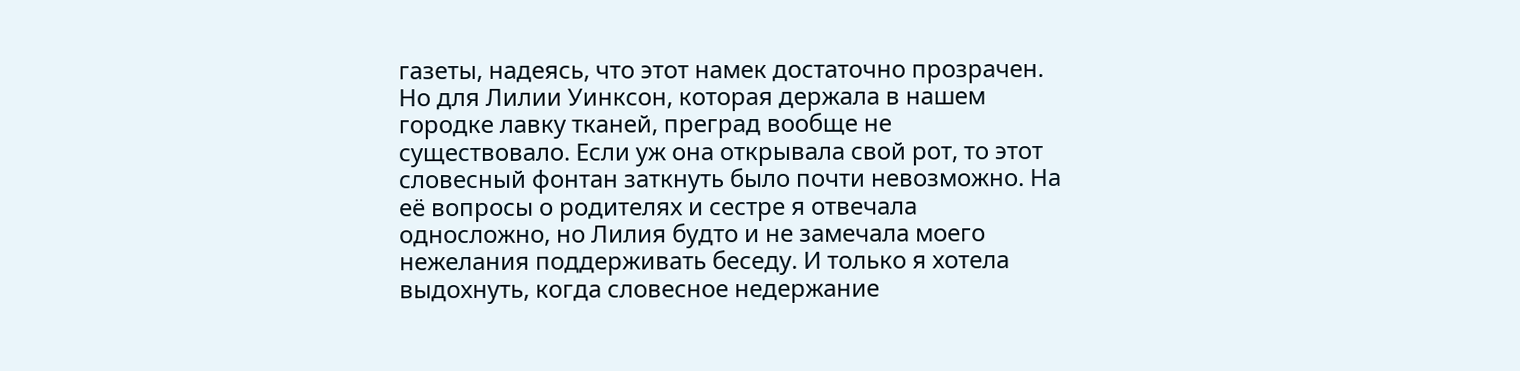газеты, надеясь, что этот намек достаточно прозрачен. Но для Лилии Уинксон, которая держала в нашем городке лавку тканей, преград вообще не существовало. Если уж она открывала свой рот, то этот словесный фонтан заткнуть было почти невозможно. На её вопросы о родителях и сестре я отвечала односложно, но Лилия будто и не замечала моего нежелания поддерживать беседу. И только я хотела выдохнуть, когда словесное недержание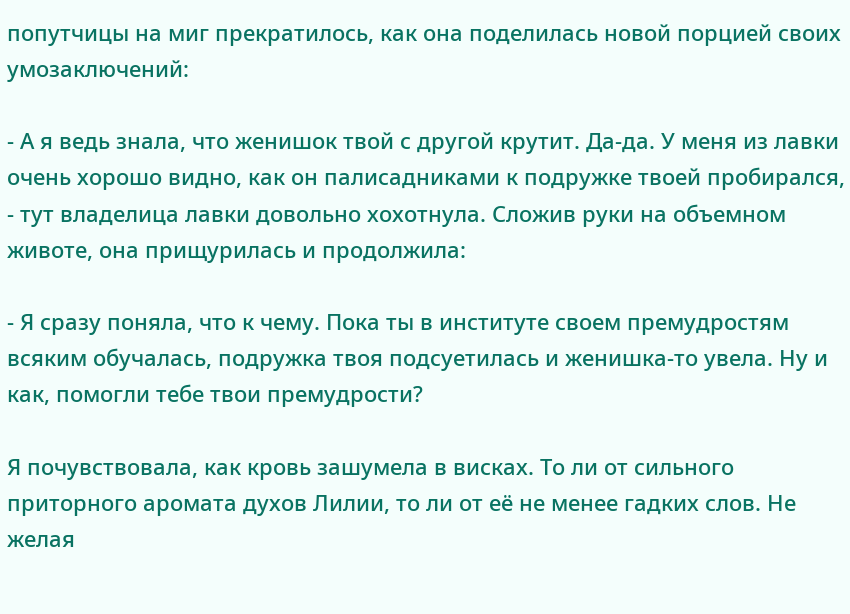попутчицы на миг прекратилось, как она поделилась новой порцией своих умозаключений:

- А я ведь знала, что женишок твой с другой крутит. Да-да. У меня из лавки очень хорошо видно, как он палисадниками к подружке твоей пробирался, - тут владелица лавки довольно хохотнула. Сложив руки на объемном животе, она прищурилась и продолжила:

- Я сразу поняла, что к чему. Пока ты в институте своем премудростям всяким обучалась, подружка твоя подсуетилась и женишка-то увела. Ну и как, помогли тебе твои премудрости?

Я почувствовала, как кровь зашумела в висках. То ли от сильного приторного аромата духов Лилии, то ли от её не менее гадких слов. Не желая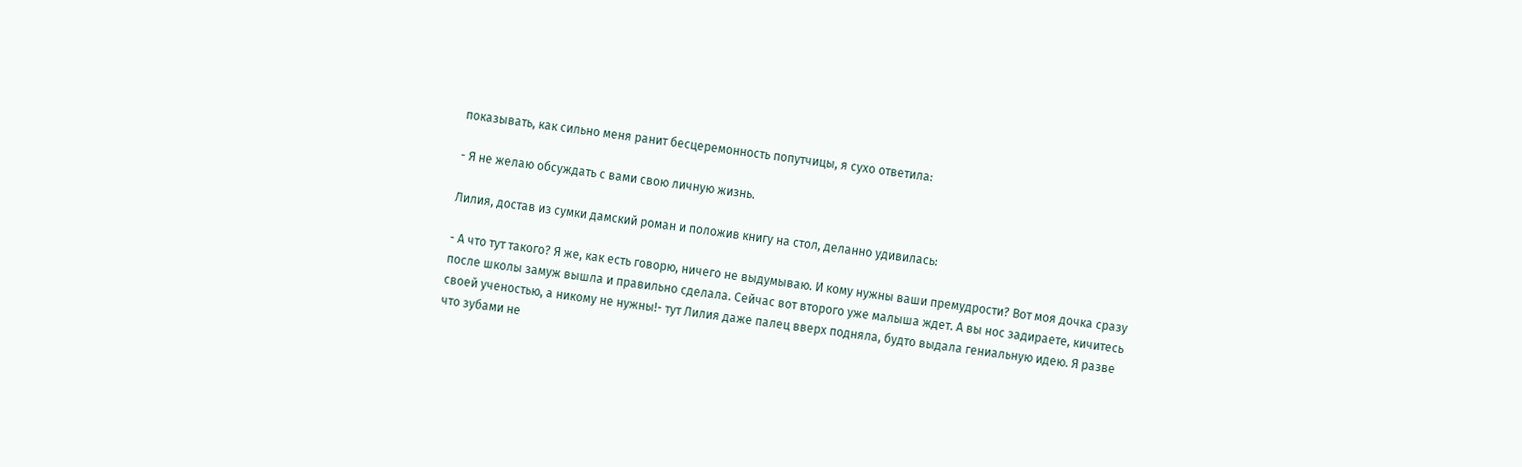показывать, как сильно меня ранит бесцеремонность попутчицы, я сухо ответила:

- Я не желаю обсуждать с вами свою личную жизнь.

Лилия, достав из сумки дамский роман и положив книгу на стол, деланно удивилась:

- А что тут такого? Я же, как есть говорю, ничего не выдумываю. И кому нужны ваши премудрости? Вот моя дочка сразу после школы замуж вышла и правильно сделала. Сейчас вот второго уже малыша ждет. А вы нос задираете, кичитесь своей ученостью, а никому не нужны!- тут Лилия даже палец вверх подняла, будто выдала гениальную идею. Я разве что зубами не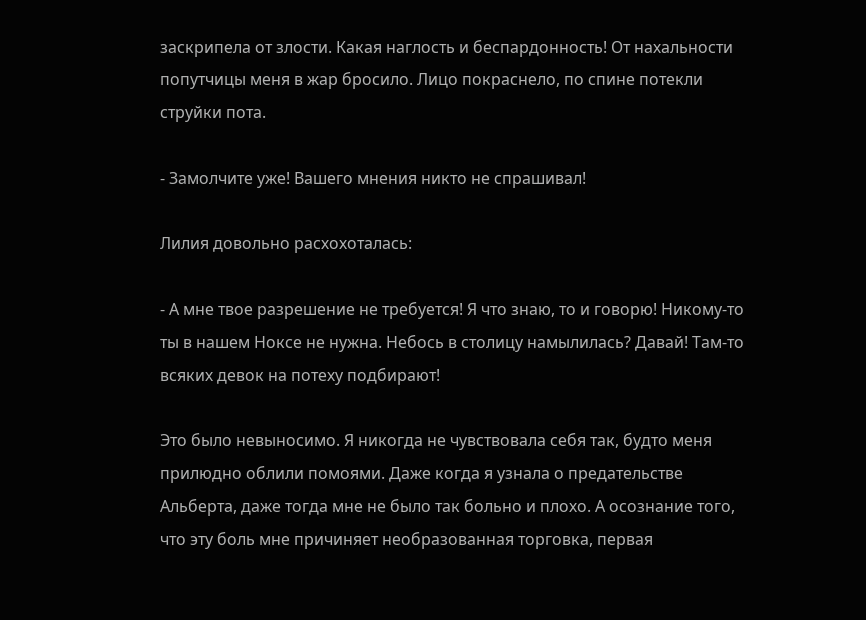заскрипела от злости. Какая наглость и беспардонность! От нахальности попутчицы меня в жар бросило. Лицо покраснело, по спине потекли струйки пота.

- Замолчите уже! Вашего мнения никто не спрашивал!

Лилия довольно расхохоталась:

- А мне твое разрешение не требуется! Я что знаю, то и говорю! Никому-то ты в нашем Ноксе не нужна. Небось в столицу намылилась? Давай! Там-то всяких девок на потеху подбирают!

Это было невыносимо. Я никогда не чувствовала себя так, будто меня прилюдно облили помоями. Даже когда я узнала о предательстве Альберта, даже тогда мне не было так больно и плохо. А осознание того, что эту боль мне причиняет необразованная торговка, первая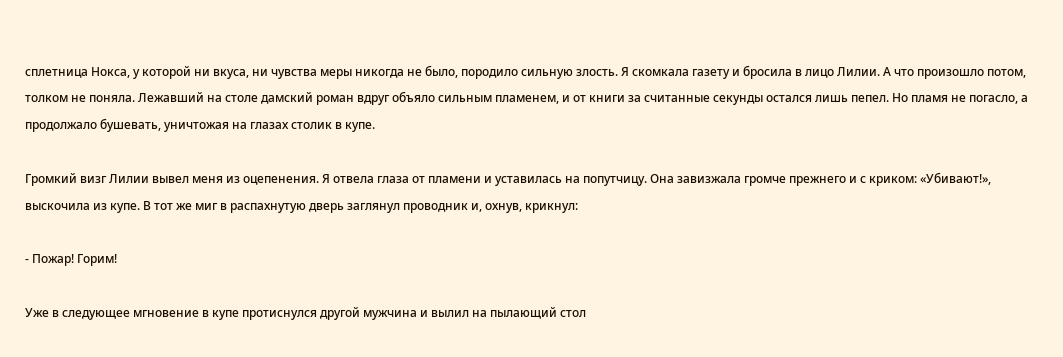сплетница Нокса, у которой ни вкуса, ни чувства меры никогда не было, породило сильную злость. Я скомкала газету и бросила в лицо Лилии. А что произошло потом, толком не поняла. Лежавший на столе дамский роман вдруг объяло сильным пламенем, и от книги за считанные секунды остался лишь пепел. Но пламя не погасло, а продолжало бушевать, уничтожая на глазах столик в купе.

Громкий визг Лилии вывел меня из оцепенения. Я отвела глаза от пламени и уставилась на попутчицу. Она завизжала громче прежнего и с криком: «Убивают!», выскочила из купе. В тот же миг в распахнутую дверь заглянул проводник и, охнув, крикнул:

- Пожар! Горим!

Уже в следующее мгновение в купе протиснулся другой мужчина и вылил на пылающий стол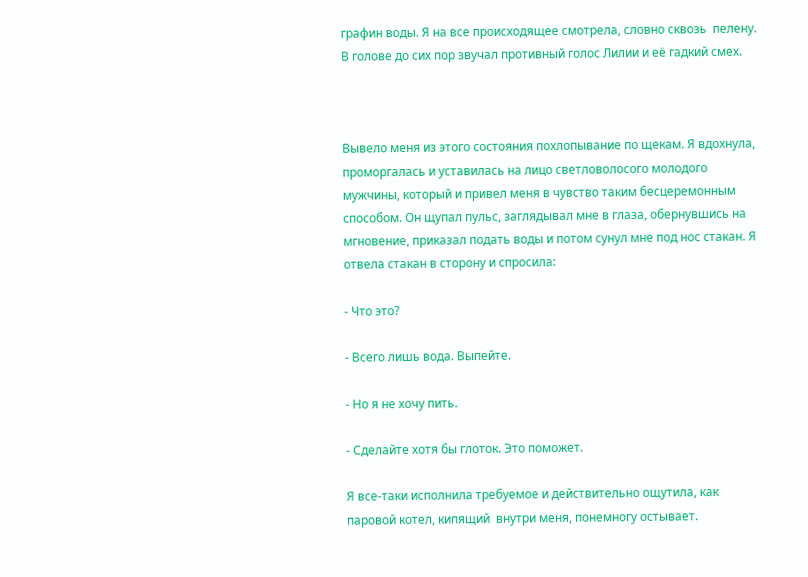графин воды. Я на все происходящее смотрела, словно сквозь  пелену. В голове до сих пор звучал противный голос Лилии и её гадкий смех.



Вывело меня из этого состояния похлопывание по щекам. Я вдохнула, проморгалась и уставилась на лицо светловолосого молодого мужчины, который и привел меня в чувство таким бесцеремонным способом. Он щупал пульс, заглядывал мне в глаза, обернувшись на мгновение, приказал подать воды и потом сунул мне под нос стакан. Я отвела стакан в сторону и спросила:

- Что это?

- Всего лишь вода. Выпейте.

- Но я не хочу пить.

- Сделайте хотя бы глоток. Это поможет.

Я все-таки исполнила требуемое и действительно ощутила, как паровой котел, кипящий  внутри меня, понемногу остывает.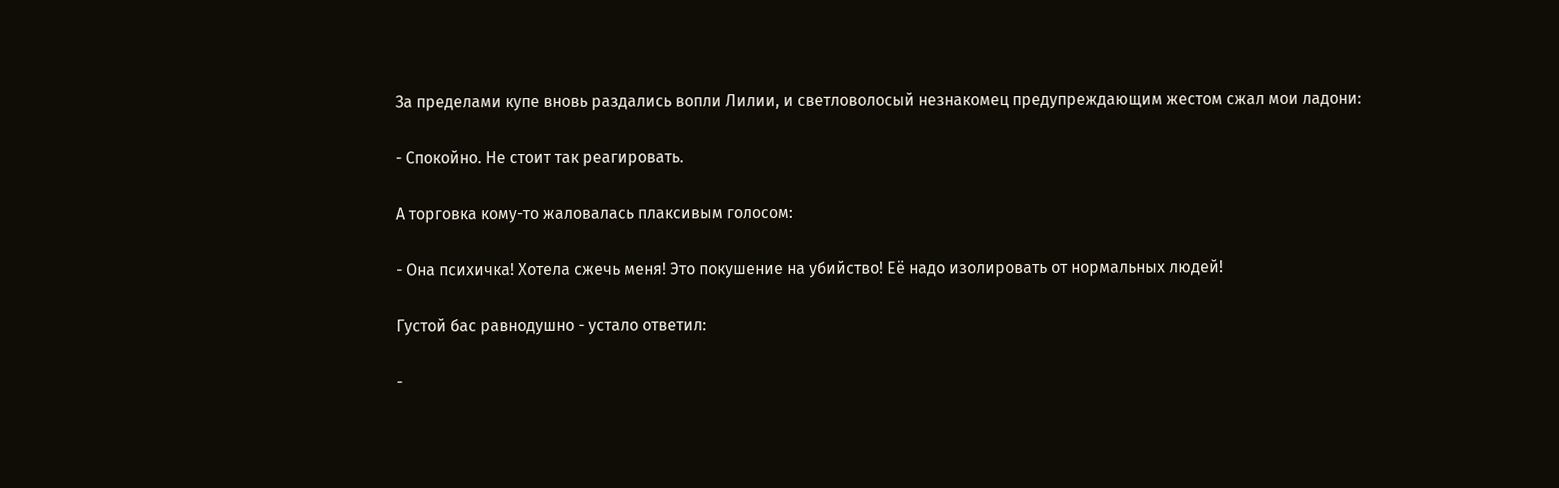За пределами купе вновь раздались вопли Лилии, и светловолосый незнакомец предупреждающим жестом сжал мои ладони:

- Спокойно. Не стоит так реагировать.

А торговка кому-то жаловалась плаксивым голосом:

- Она психичка! Хотела сжечь меня! Это покушение на убийство! Её надо изолировать от нормальных людей!

Густой бас равнодушно - устало ответил:

-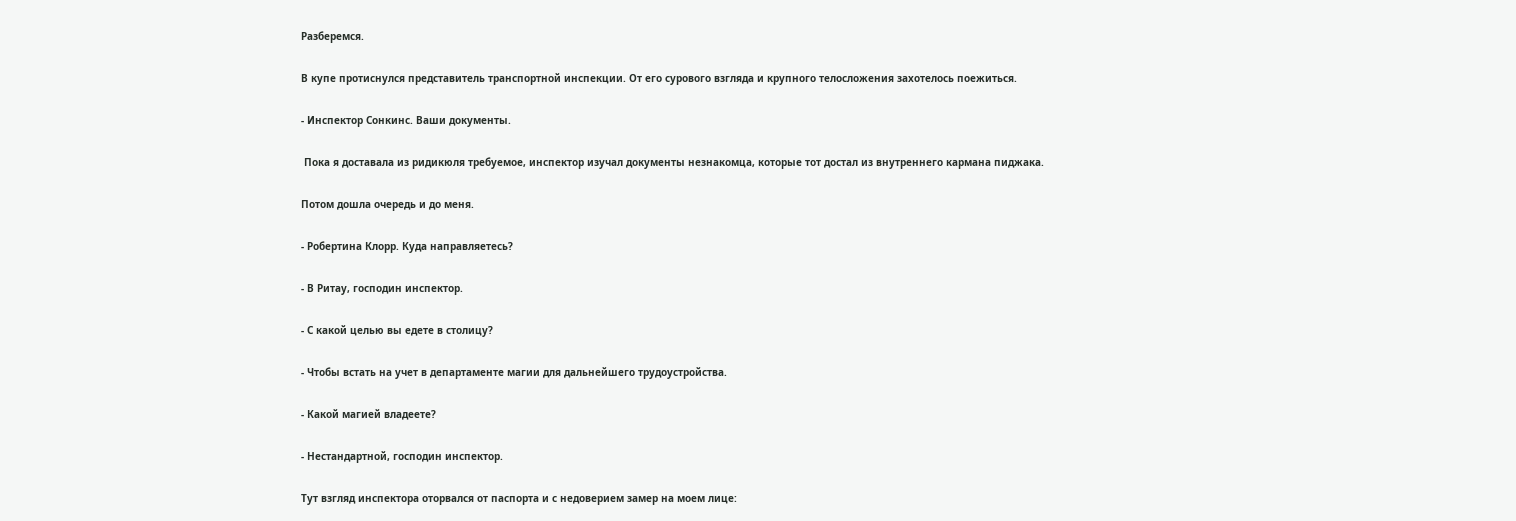Разберемся.

В купе протиснулся представитель транспортной инспекции. От его сурового взгляда и крупного телосложения захотелось поежиться.

- Инспектор Сонкинс. Ваши документы.

 Пока я доставала из ридикюля требуемое, инспектор изучал документы незнакомца, которые тот достал из внутреннего кармана пиджака.

Потом дошла очередь и до меня.

- Робертина Клорр. Куда направляетесь?

- В Ритау, господин инспектор.

- С какой целью вы едете в столицу?

- Чтобы встать на учет в департаменте магии для дальнейшего трудоустройства.

- Какой магией владеете?

- Нестандартной, господин инспектор.

Тут взгляд инспектора оторвался от паспорта и с недоверием замер на моем лице: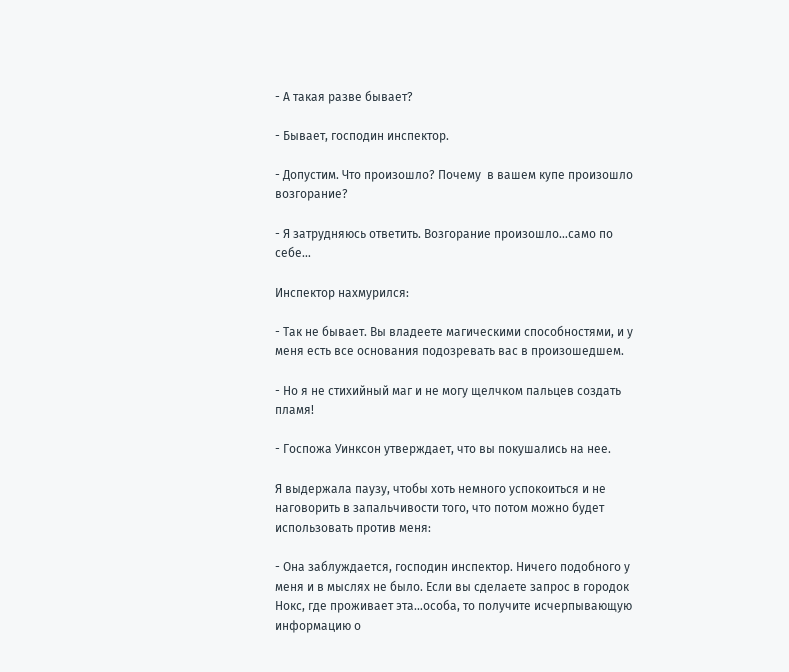- А такая разве бывает?

- Бывает, господин инспектор.

- Допустим. Что произошло? Почему  в вашем купе произошло возгорание?

- Я затрудняюсь ответить. Возгорание произошло…само по себе…

Инспектор нахмурился:

- Так не бывает. Вы владеете магическими способностями, и у меня есть все основания подозревать вас в произошедшем.

- Но я не стихийный маг и не могу щелчком пальцев создать пламя!

- Госпожа Уинксон утверждает, что вы покушались на нее.

Я выдержала паузу, чтобы хоть немного успокоиться и не наговорить в запальчивости того, что потом можно будет использовать против меня:

- Она заблуждается, господин инспектор. Ничего подобного у меня и в мыслях не было. Если вы сделаете запрос в городок Нокс, где проживает эта…особа, то получите исчерпывающую информацию о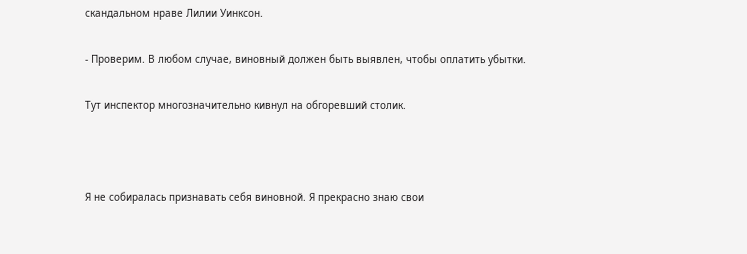скандальном нраве Лилии Уинксон.

- Проверим. В любом случае, виновный должен быть выявлен, чтобы оплатить убытки.

Тут инспектор многозначительно кивнул на обгоревший столик.



Я не собиралась признавать себя виновной. Я прекрасно знаю свои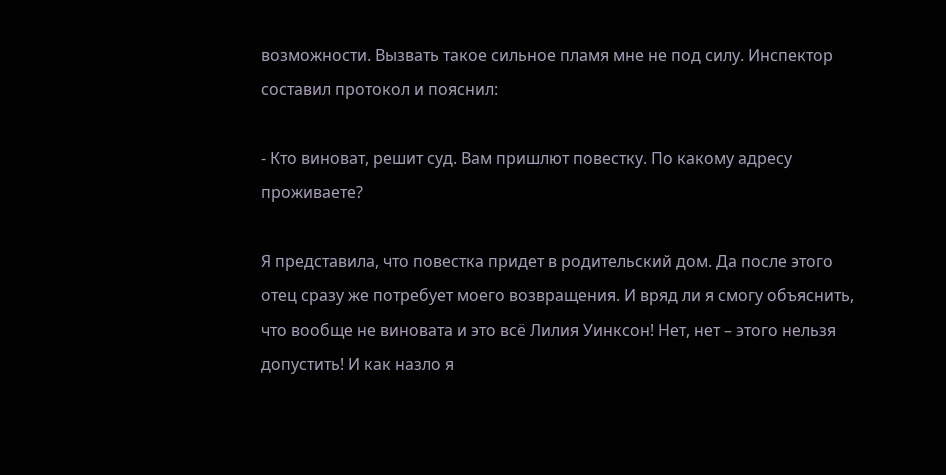возможности. Вызвать такое сильное пламя мне не под силу. Инспектор составил протокол и пояснил:

- Кто виноват, решит суд. Вам пришлют повестку. По какому адресу проживаете?

Я представила, что повестка придет в родительский дом. Да после этого отец сразу же потребует моего возвращения. И вряд ли я смогу объяснить, что вообще не виновата и это всё Лилия Уинксон! Нет, нет – этого нельзя допустить! И как назло я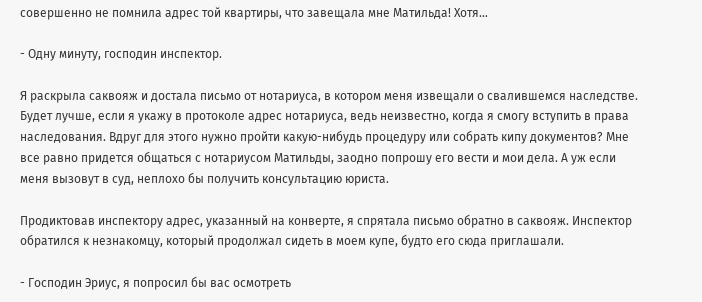совершенно не помнила адрес той квартиры, что завещала мне Матильда! Хотя…

- Одну минуту, господин инспектор.

Я раскрыла саквояж и достала письмо от нотариуса, в котором меня извещали о свалившемся наследстве. Будет лучше, если я укажу в протоколе адрес нотариуса, ведь неизвестно, когда я смогу вступить в права наследования. Вдруг для этого нужно пройти какую-нибудь процедуру или собрать кипу документов? Мне все равно придется общаться с нотариусом Матильды, заодно попрошу его вести и мои дела. А уж если меня вызовут в суд, неплохо бы получить консультацию юриста.

Продиктовав инспектору адрес, указанный на конверте, я спрятала письмо обратно в саквояж. Инспектор обратился к незнакомцу, который продолжал сидеть в моем купе, будто его сюда приглашали.

- Господин Эриус, я попросил бы вас осмотреть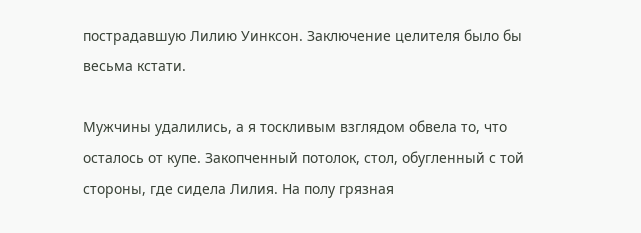пострадавшую Лилию Уинксон. Заключение целителя было бы весьма кстати.

Мужчины удалились, а я тоскливым взглядом обвела то, что осталось от купе. Закопченный потолок, стол, обугленный с той стороны, где сидела Лилия. На полу грязная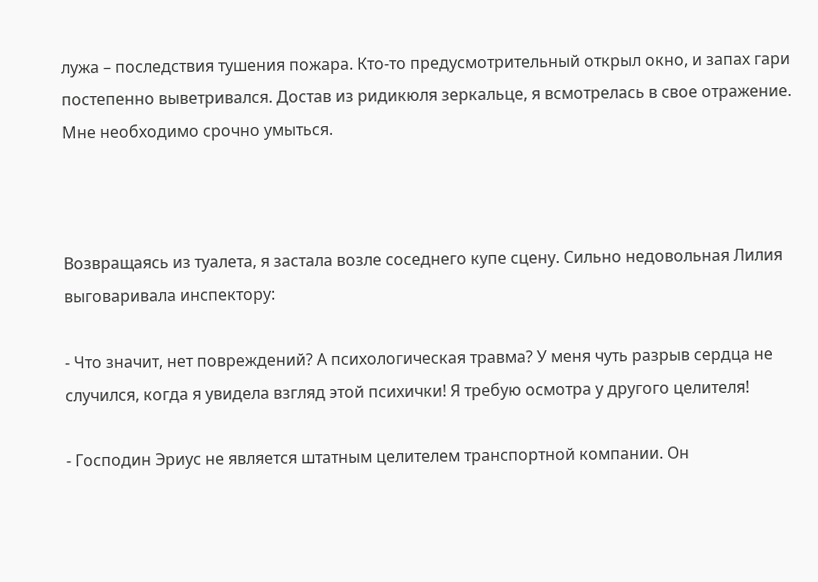лужа – последствия тушения пожара. Кто-то предусмотрительный открыл окно, и запах гари постепенно выветривался. Достав из ридикюля зеркальце, я всмотрелась в свое отражение. Мне необходимо срочно умыться.



Возвращаясь из туалета, я застала возле соседнего купе сцену. Сильно недовольная Лилия выговаривала инспектору:

- Что значит, нет повреждений? А психологическая травма? У меня чуть разрыв сердца не случился, когда я увидела взгляд этой психички! Я требую осмотра у другого целителя!

- Господин Эриус не является штатным целителем транспортной компании. Он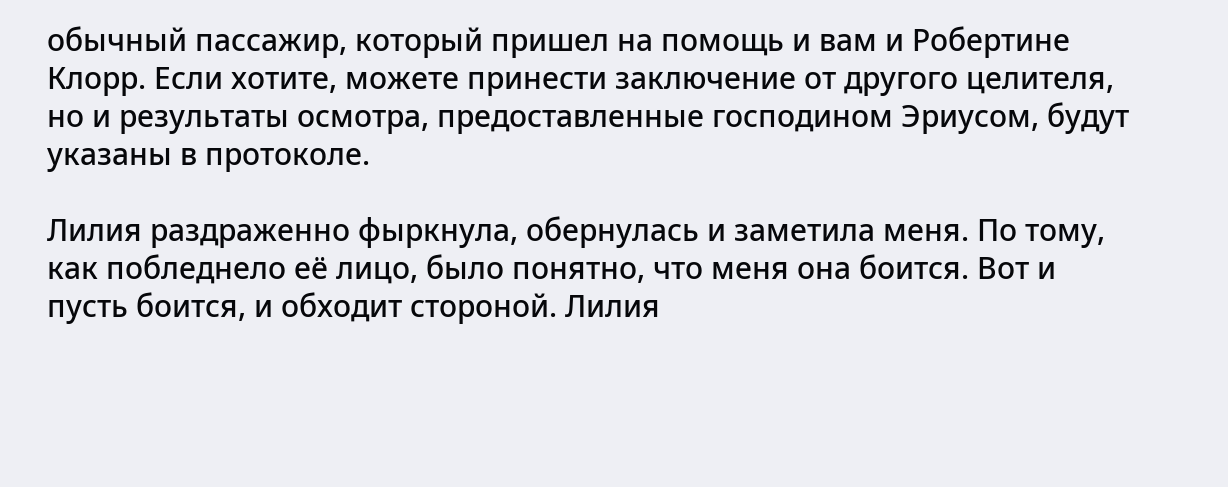обычный пассажир, который пришел на помощь и вам и Робертине Клорр. Если хотите, можете принести заключение от другого целителя, но и результаты осмотра, предоставленные господином Эриусом, будут указаны в протоколе.

Лилия раздраженно фыркнула, обернулась и заметила меня. По тому, как побледнело её лицо, было понятно, что меня она боится. Вот и пусть боится, и обходит стороной. Лилия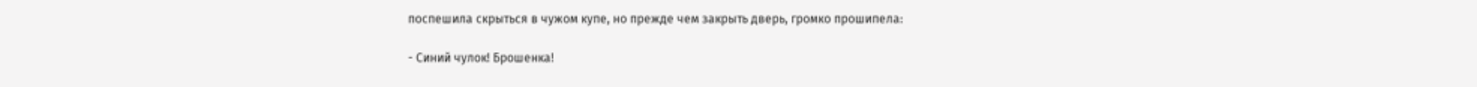поспешила скрыться в чужом купе, но прежде чем закрыть дверь, громко прошипела:

- Синий чулок! Брошенка!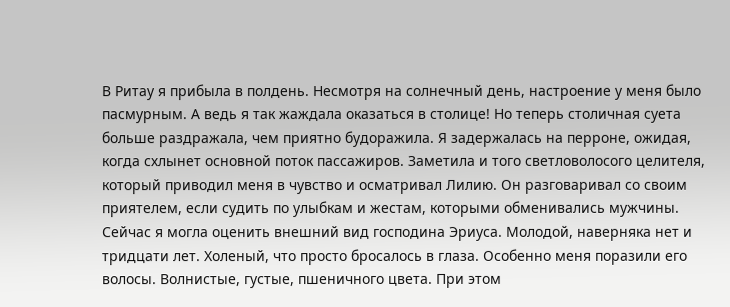В Ритау я прибыла в полдень. Несмотря на солнечный день, настроение у меня было пасмурным. А ведь я так жаждала оказаться в столице! Но теперь столичная суета больше раздражала, чем приятно будоражила. Я задержалась на перроне, ожидая, когда схлынет основной поток пассажиров. Заметила и того светловолосого целителя, который приводил меня в чувство и осматривал Лилию. Он разговаривал со своим приятелем, если судить по улыбкам и жестам, которыми обменивались мужчины. Сейчас я могла оценить внешний вид господина Эриуса. Молодой, наверняка нет и тридцати лет. Холеный, что просто бросалось в глаза. Особенно меня поразили его волосы. Волнистые, густые, пшеничного цвета. При этом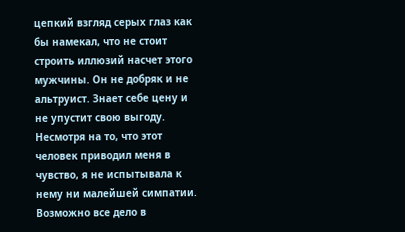цепкий взгляд серых глаз как бы намекал, что не стоит строить иллюзий насчет этого мужчины. Он не добряк и не альтруист. Знает себе цену и не упустит свою выгоду. Несмотря на то, что этот человек приводил меня в чувство, я не испытывала к нему ни малейшей симпатии. Возможно все дело в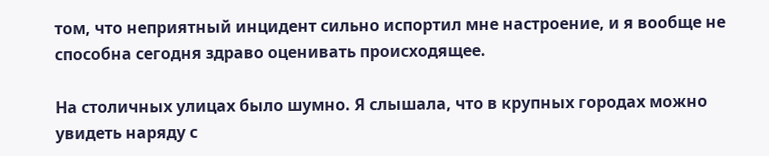том, что неприятный инцидент сильно испортил мне настроение, и я вообще не способна сегодня здраво оценивать происходящее.

На столичных улицах было шумно. Я слышала, что в крупных городах можно увидеть наряду с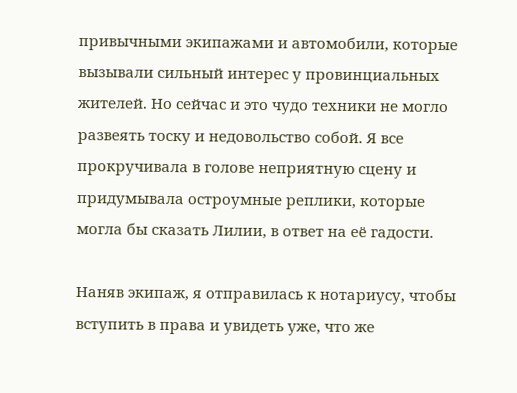привычными экипажами и автомобили, которые вызывали сильный интерес у провинциальных жителей. Но сейчас и это чудо техники не могло развеять тоску и недовольство собой. Я все прокручивала в голове неприятную сцену и придумывала остроумные реплики, которые могла бы сказать Лилии, в ответ на её гадости.

Наняв экипаж, я отправилась к нотариусу, чтобы вступить в права и увидеть уже, что же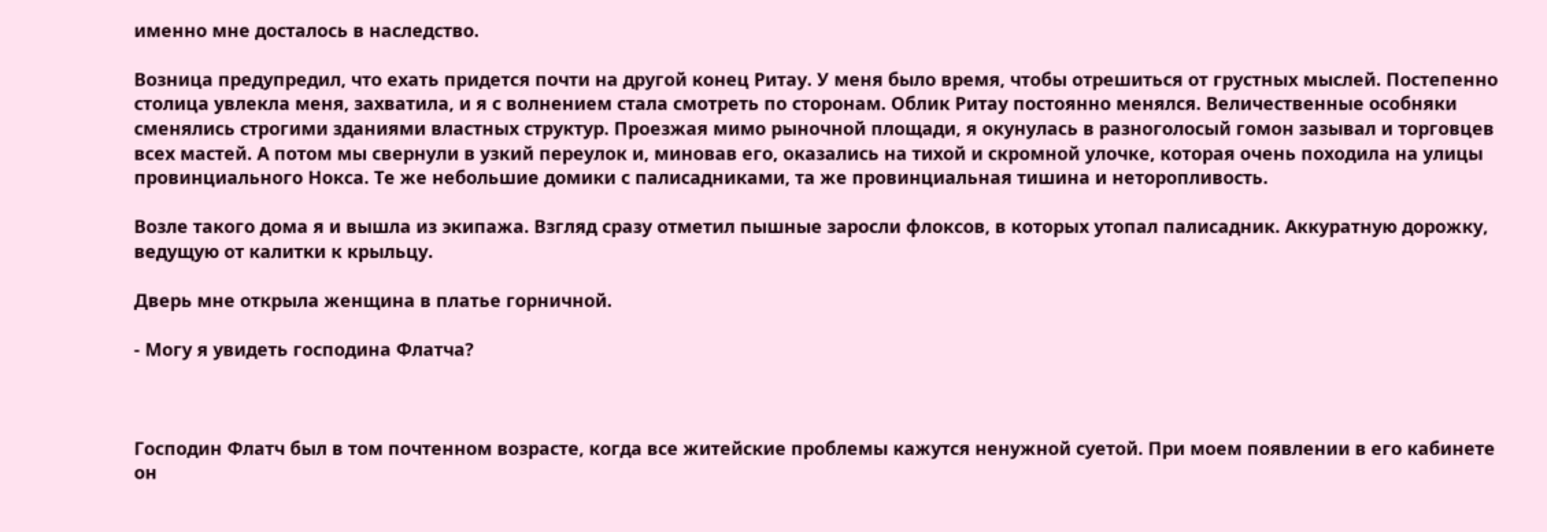именно мне досталось в наследство.

Возница предупредил, что ехать придется почти на другой конец Ритау. У меня было время, чтобы отрешиться от грустных мыслей. Постепенно столица увлекла меня, захватила, и я с волнением стала смотреть по сторонам. Облик Ритау постоянно менялся. Величественные особняки сменялись строгими зданиями властных структур. Проезжая мимо рыночной площади, я окунулась в разноголосый гомон зазывал и торговцев всех мастей. А потом мы свернули в узкий переулок и, миновав его, оказались на тихой и скромной улочке, которая очень походила на улицы провинциального Нокса. Те же небольшие домики с палисадниками, та же провинциальная тишина и неторопливость.

Возле такого дома я и вышла из экипажа. Взгляд сразу отметил пышные заросли флоксов, в которых утопал палисадник. Аккуратную дорожку, ведущую от калитки к крыльцу.

Дверь мне открыла женщина в платье горничной.

- Могу я увидеть господина Флатча?



Господин Флатч был в том почтенном возрасте, когда все житейские проблемы кажутся ненужной суетой. При моем появлении в его кабинете он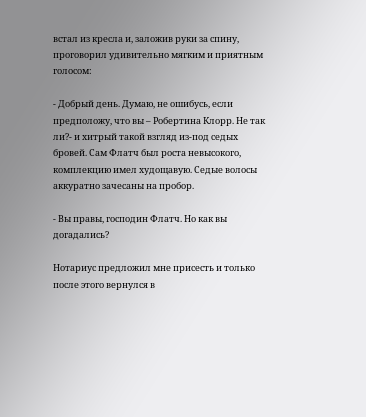встал из кресла и, заложив руки за спину, проговорил удивительно мягким и приятным голосом:

- Добрый день. Думаю, не ошибусь, если предположу, что вы – Робертина Клорр. Не так ли?- и хитрый такой взгляд из-под седых бровей. Сам Флатч был роста невысокого, комплекцию имел худощавую. Седые волосы аккуратно зачесаны на пробор.

- Вы правы, господин Флатч. Но как вы догадались?

Нотариус предложил мне присесть и только после этого вернулся в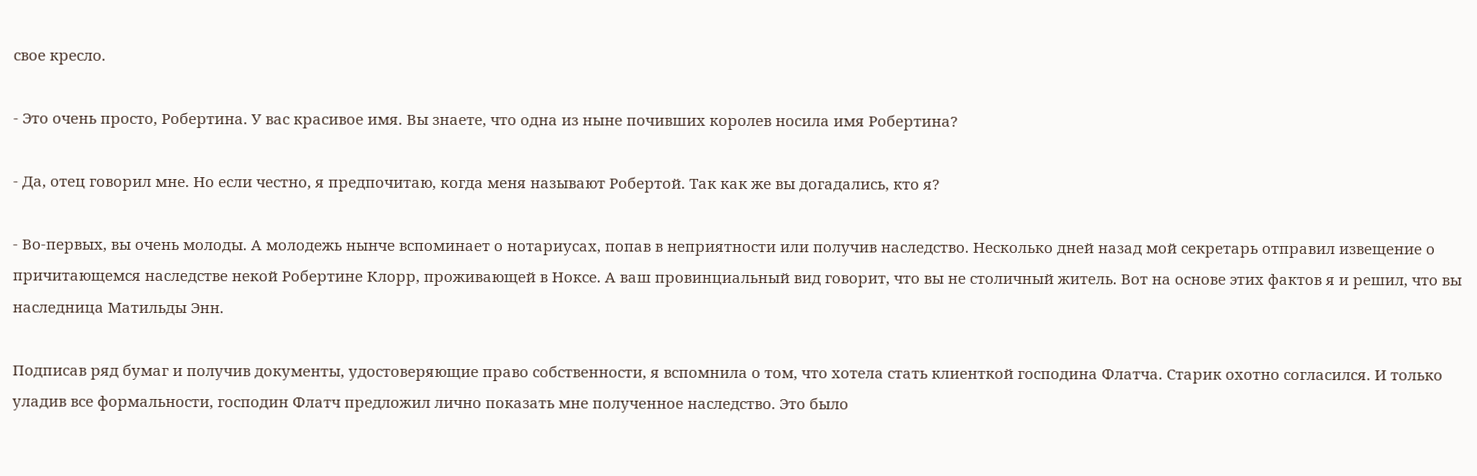свое кресло.

- Это очень просто, Робертина. У вас красивое имя. Вы знаете, что одна из ныне почивших королев носила имя Робертина?

- Да, отец говорил мне. Но если честно, я предпочитаю, когда меня называют Робертой. Так как же вы догадались, кто я?

- Во-первых, вы очень молоды. А молодежь нынче вспоминает о нотариусах, попав в неприятности или получив наследство. Несколько дней назад мой секретарь отправил извещение о причитающемся наследстве некой Робертине Клорр, проживающей в Ноксе. А ваш провинциальный вид говорит, что вы не столичный житель. Вот на основе этих фактов я и решил, что вы наследница Матильды Энн.

Подписав ряд бумаг и получив документы, удостоверяющие право собственности, я вспомнила о том, что хотела стать клиенткой господина Флатча. Старик охотно согласился. И только уладив все формальности, господин Флатч предложил лично показать мне полученное наследство. Это было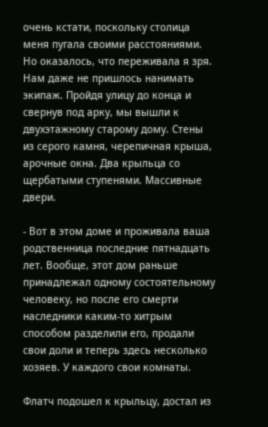очень кстати, поскольку столица меня пугала своими расстояниями. Но оказалось, что переживала я зря. Нам даже не пришлось нанимать экипаж. Пройдя улицу до конца и свернув под арку, мы вышли к двухэтажному старому дому. Стены из серого камня, черепичная крыша, арочные окна. Два крыльца со щербатыми ступенями. Массивные двери.

- Вот в этом доме и проживала ваша родственница последние пятнадцать лет. Вообще, этот дом раньше принадлежал одному состоятельному человеку, но после его смерти наследники каким-то хитрым способом разделили его, продали свои доли и теперь здесь несколько хозяев. У каждого свои комнаты.

Флатч подошел к крыльцу, достал из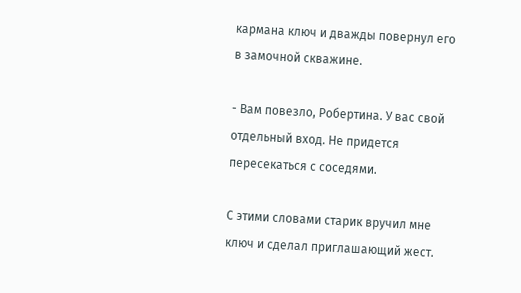кармана ключ и дважды повернул его в замочной скважине.

- Вам повезло, Робертина. У вас свой отдельный вход. Не придется пересекаться с соседями.

С этими словами старик вручил мне ключ и сделал приглашающий жест.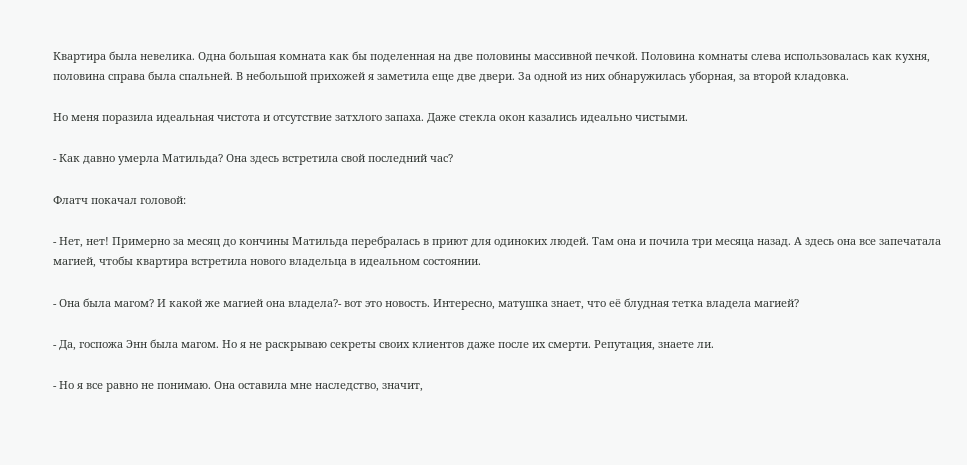Квартира была невелика. Одна большая комната как бы поделенная на две половины массивной печкой. Половина комнаты слева использовалась как кухня, половина справа была спальней. В небольшой прихожей я заметила еще две двери. За одной из них обнаружилась уборная, за второй кладовка.

Но меня поразила идеальная чистота и отсутствие затхлого запаха. Даже стекла окон казались идеально чистыми.

- Как давно умерла Матильда? Она здесь встретила свой последний час?

Флатч покачал головой:

- Нет, нет! Примерно за месяц до кончины Матильда перебралась в приют для одиноких людей. Там она и почила три месяца назад. А здесь она все запечатала магией, чтобы квартира встретила нового владельца в идеальном состоянии.

- Она была магом? И какой же магией она владела?- вот это новость. Интересно, матушка знает, что её блудная тетка владела магией?

- Да, госпожа Энн была магом. Но я не раскрываю секреты своих клиентов даже после их смерти. Репутация, знаете ли.

- Но я все равно не понимаю. Она оставила мне наследство, значит,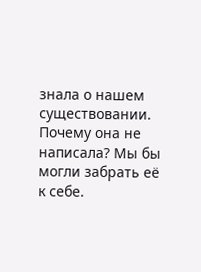знала о нашем существовании. Почему она не написала? Мы бы могли забрать её к себе.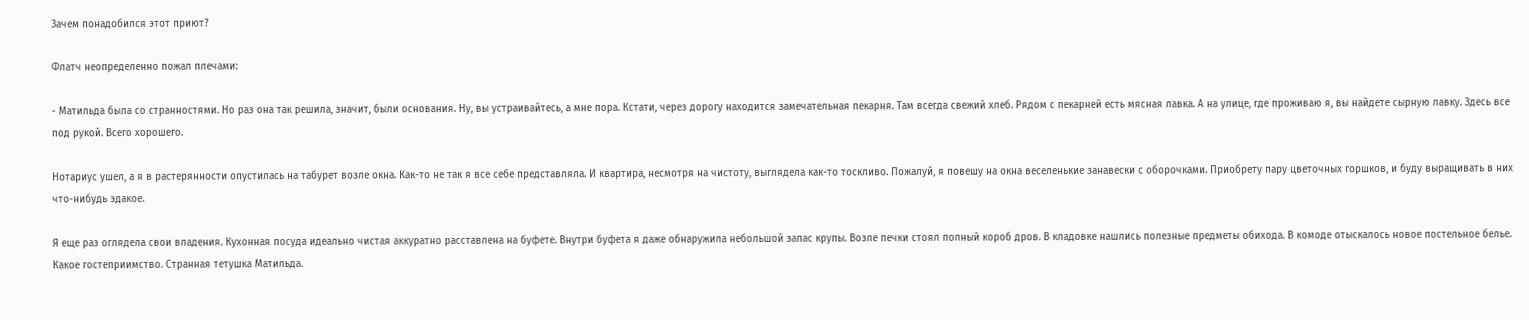Зачем понадобился этот приют?

Флатч неопределенно пожал плечами:

- Матильда была со странностями. Но раз она так решила, значит, были основания. Ну, вы устраивайтесь, а мне пора. Кстати, через дорогу находится замечательная пекарня. Там всегда свежий хлеб. Рядом с пекарней есть мясная лавка. А на улице, где проживаю я, вы найдете сырную лавку. Здесь все под рукой. Всего хорошего.

Нотариус ушел, а я в растерянности опустилась на табурет возле окна. Как-то не так я все себе представляла. И квартира, несмотря на чистоту, выглядела как-то тоскливо. Пожалуй, я повешу на окна веселенькие занавески с оборочками. Приобрету пару цветочных горшков, и буду выращивать в них что-нибудь эдакое.

Я еще раз оглядела свои владения. Кухонная посуда идеально чистая аккуратно расставлена на буфете. Внутри буфета я даже обнаружила небольшой запас крупы. Возле печки стоял полный короб дров. В кладовке нашлись полезные предметы обихода. В комоде отыскалось новое постельное белье. Какое гостеприимство. Странная тетушка Матильда.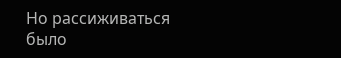Но рассиживаться было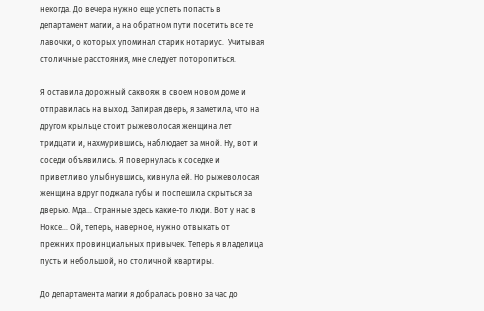некогда. До вечера нужно еще успеть попасть в департамент магии, а на обратном пути посетить все те лавочки, о которых упоминал старик нотариус.  Учитывая столичные расстояния, мне следует поторопиться.

Я оставила дорожный саквояж в своем новом доме и отправилась на выход. Запирая дверь, я заметила, что на другом крыльце стоит рыжеволосая женщина лет тридцати и, нахмурившись, наблюдает за мной. Ну, вот и соседи объявились. Я повернулась к соседке и приветливо улыбнувшись, кивнула ей. Но рыжеволосая женщина вдруг поджала губы и поспешила скрыться за дверью. Мда… Странные здесь какие-то люди. Вот у нас в Ноксе… Ой, теперь, наверное, нужно отвыкать от прежних провинциальных привычек. Теперь я владелица пусть и небольшой, но столичной квартиры.

До департамента магии я добралась ровно за час до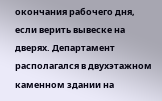окончания рабочего дня, если верить вывеске на дверях. Департамент располагался в двухэтажном каменном здании на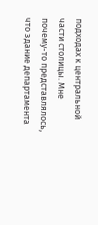подходах к центральной части столицы. Мне почему-то представлялось, что здание департамента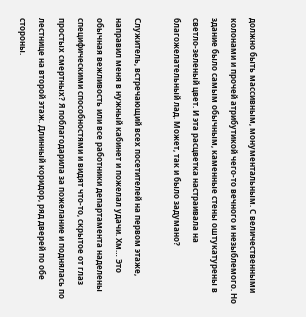должно быть массивным, монументальным. С величественными колонами и прочей атрибутикой чего-то вечного и незыблемого. Но здание было самым обычным, каменные стены оштукатурены в светло-зеленый цвет. И эта расцветка настраивала на благожелательный лад. Может, так и было задумано?

Служитель, встречающий всех посетителей на первом этаже, направил меня в нужный кабинет и пожелал удачи. Хм… Это обычная вежливость или все работники департамента наделены специфическими способностями и видят что-то, скрытое от глаз простых смертных? Я поблагодарила за пожелание и поднялась по лестнице на второй этаж. Длинный коридор, ряд дверей по обе стороны.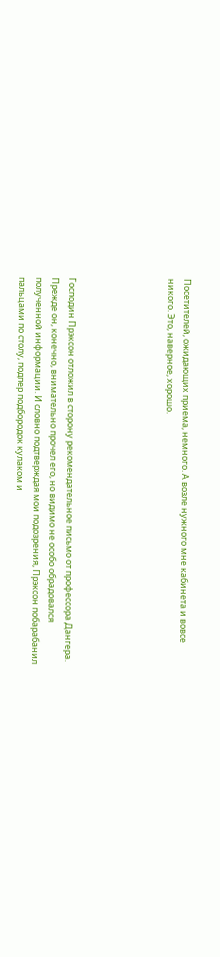Посетителей, ожидающих приема, немного. А возле нужного мне кабинета и вовсе никого. Это, наверное, хорошо.





Господин Прэксон отложил в сторону рекомендательное письмо от профессора Дангера. Прежде он, конечно, внимательно прочел его, но видимо не особо обрадовался полученной информации. И словно подтверждая мои подозрения, Прэксон побарабанил пальцами по столу, подпер подбородок кулаком и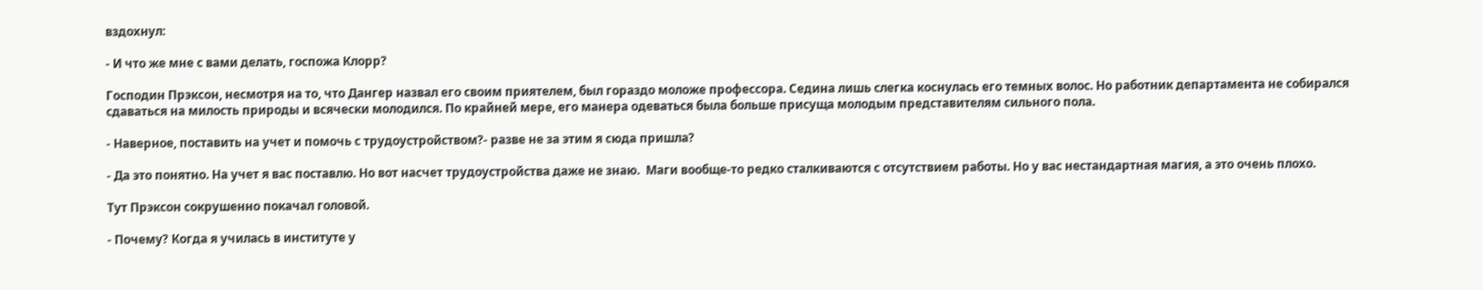вздохнул:

- И что же мне с вами делать, госпожа Клорр?

Господин Прэксон, несмотря на то, что Дангер назвал его своим приятелем, был гораздо моложе профессора. Седина лишь слегка коснулась его темных волос. Но работник департамента не собирался сдаваться на милость природы и всячески молодился. По крайней мере, его манера одеваться была больше присуща молодым представителям сильного пола.

- Наверное, поставить на учет и помочь с трудоустройством?- разве не за этим я сюда пришла?

- Да это понятно. На учет я вас поставлю. Но вот насчет трудоустройства даже не знаю.  Маги вообще-то редко сталкиваются с отсутствием работы. Но у вас нестандартная магия, а это очень плохо.

Тут Прэксон сокрушенно покачал головой.

- Почему? Когда я училась в институте у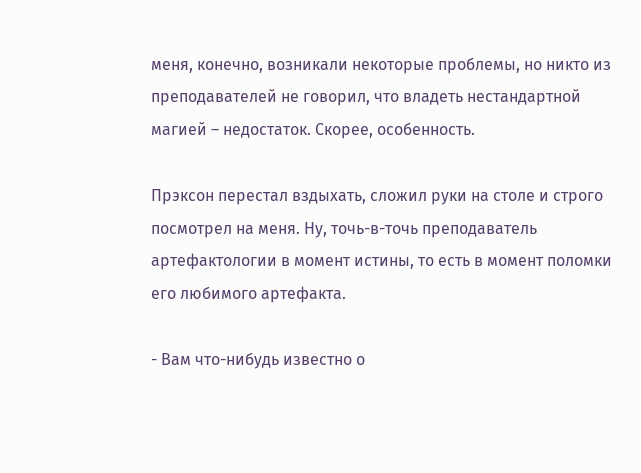меня, конечно, возникали некоторые проблемы, но никто из преподавателей не говорил, что владеть нестандартной магией – недостаток. Скорее, особенность.

Прэксон перестал вздыхать, сложил руки на столе и строго посмотрел на меня. Ну, точь-в-точь преподаватель артефактологии в момент истины, то есть в момент поломки его любимого артефакта.

- Вам что-нибудь известно о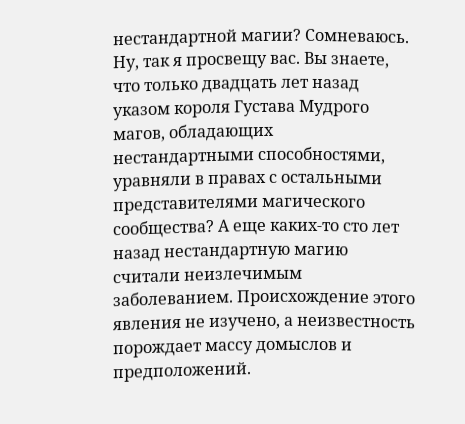нестандартной магии? Сомневаюсь. Ну, так я просвещу вас. Вы знаете, что только двадцать лет назад указом короля Густава Мудрого магов, обладающих нестандартными способностями, уравняли в правах с остальными представителями магического сообщества? А еще каких-то сто лет назад нестандартную магию считали неизлечимым заболеванием. Происхождение этого явления не изучено, а неизвестность порождает массу домыслов и предположений.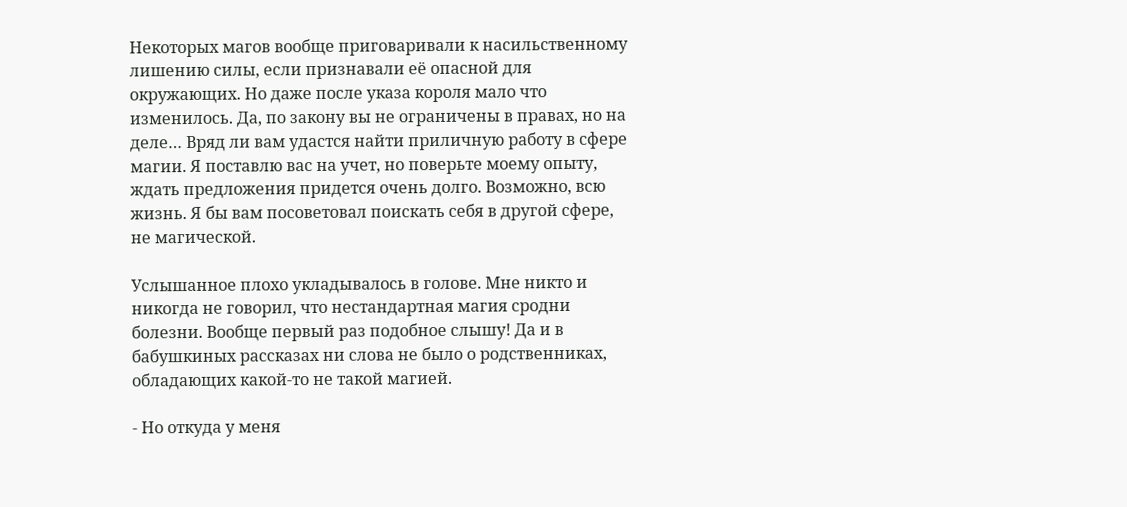Некоторых магов вообще приговаривали к насильственному лишению силы, если признавали её опасной для окружающих. Но даже после указа короля мало что изменилось. Да, по закону вы не ограничены в правах, но на деле… Вряд ли вам удастся найти приличную работу в сфере магии. Я поставлю вас на учет, но поверьте моему опыту, ждать предложения придется очень долго. Возможно, всю жизнь. Я бы вам посоветовал поискать себя в другой сфере, не магической.

Услышанное плохо укладывалось в голове. Мне никто и никогда не говорил, что нестандартная магия сродни болезни. Вообще первый раз подобное слышу! Да и в бабушкиных рассказах ни слова не было о родственниках, обладающих какой-то не такой магией.

- Но откуда у меня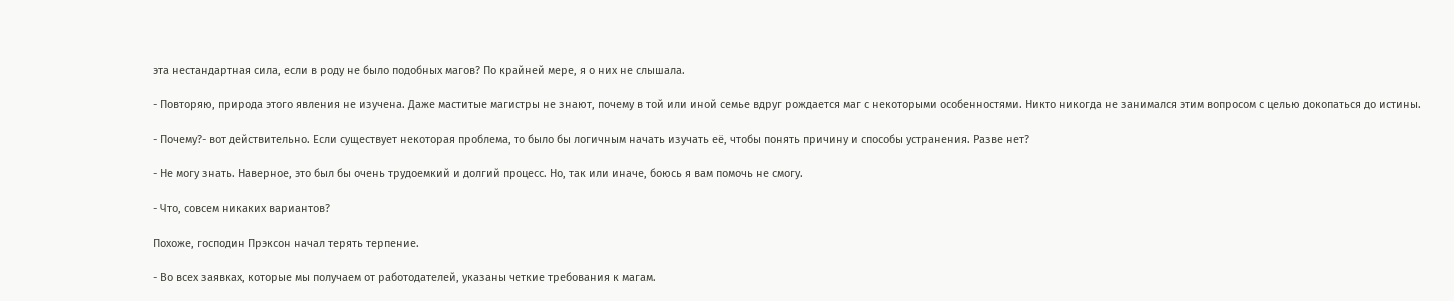эта нестандартная сила, если в роду не было подобных магов? По крайней мере, я о них не слышала.

- Повторяю, природа этого явления не изучена. Даже маститые магистры не знают, почему в той или иной семье вдруг рождается маг с некоторыми особенностями. Никто никогда не занимался этим вопросом с целью докопаться до истины.

- Почему?- вот действительно. Если существует некоторая проблема, то было бы логичным начать изучать её, чтобы понять причину и способы устранения. Разве нет?

- Не могу знать. Наверное, это был бы очень трудоемкий и долгий процесс. Но, так или иначе, боюсь я вам помочь не смогу.

- Что, совсем никаких вариантов?

Похоже, господин Прэксон начал терять терпение.

- Во всех заявках, которые мы получаем от работодателей, указаны четкие требования к магам.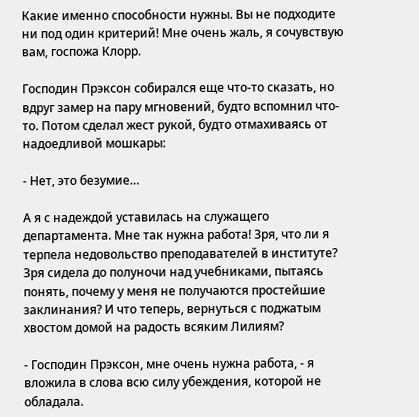Какие именно способности нужны. Вы не подходите ни под один критерий! Мне очень жаль, я сочувствую вам, госпожа Клорр.

Господин Прэксон собирался еще что-то сказать, но вдруг замер на пару мгновений, будто вспомнил что-то. Потом сделал жест рукой, будто отмахиваясь от надоедливой мошкары:

- Нет, это безумие…

А я с надеждой уставилась на служащего департамента. Мне так нужна работа! Зря, что ли я терпела недовольство преподавателей в институте? Зря сидела до полуночи над учебниками, пытаясь понять, почему у меня не получаются простейшие заклинания? И что теперь, вернуться с поджатым хвостом домой на радость всяким Лилиям?

- Господин Прэксон, мне очень нужна работа, - я вложила в слова всю силу убеждения, которой не обладала.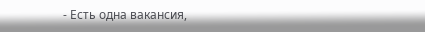- Есть одна вакансия,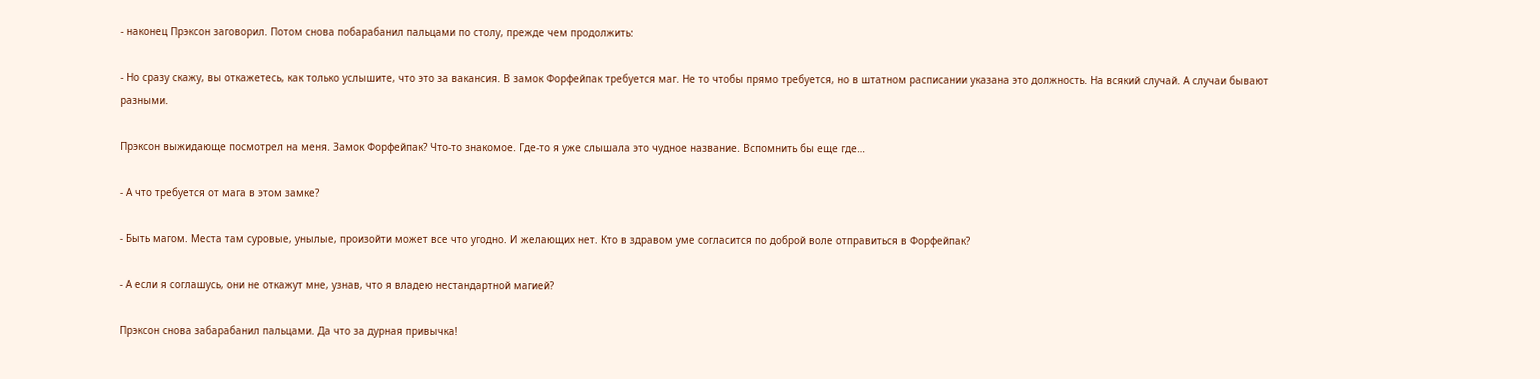- наконец Прэксон заговорил. Потом снова побарабанил пальцами по столу, прежде чем продолжить:

- Но сразу скажу, вы откажетесь, как только услышите, что это за вакансия. В замок Форфейпак требуется маг. Не то чтобы прямо требуется, но в штатном расписании указана это должность. На всякий случай. А случаи бывают разными.

Прэксон выжидающе посмотрел на меня. Замок Форфейпак? Что-то знакомое. Где-то я уже слышала это чудное название. Вспомнить бы еще где…

- А что требуется от мага в этом замке?

- Быть магом. Места там суровые, унылые, произойти может все что угодно. И желающих нет. Кто в здравом уме согласится по доброй воле отправиться в Форфейпак?

- А если я соглашусь, они не откажут мне, узнав, что я владею нестандартной магией?

Прэксон снова забарабанил пальцами. Да что за дурная привычка!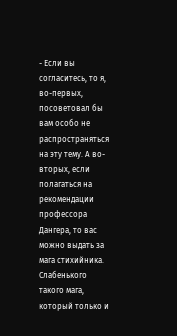- Если вы согласитесь, то я, во-первых, посоветовал бы вам особо не распространяться на эту тему. А во-вторых, если полагаться на рекомендации профессора Дангера, то вас можно выдать за мага стихийника. Слабенького такого мага, который только и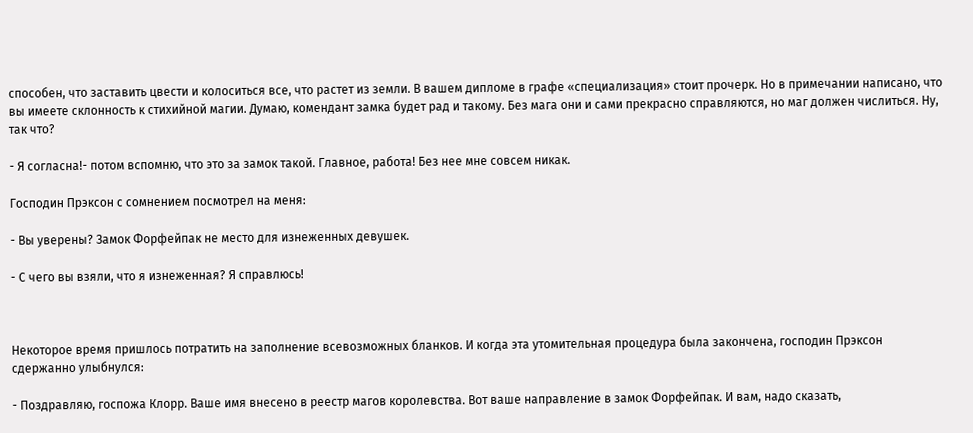способен, что заставить цвести и колоситься все, что растет из земли. В вашем дипломе в графе «специализация» стоит прочерк. Но в примечании написано, что вы имеете склонность к стихийной магии. Думаю, комендант замка будет рад и такому. Без мага они и сами прекрасно справляются, но маг должен числиться. Ну, так что?

- Я согласна!- потом вспомню, что это за замок такой. Главное, работа! Без нее мне совсем никак.

Господин Прэксон с сомнением посмотрел на меня:

- Вы уверены? Замок Форфейпак не место для изнеженных девушек.

- С чего вы взяли, что я изнеженная? Я справлюсь!



Некоторое время пришлось потратить на заполнение всевозможных бланков. И когда эта утомительная процедура была закончена, господин Прэксон сдержанно улыбнулся:

- Поздравляю, госпожа Клорр. Ваше имя внесено в реестр магов королевства. Вот ваше направление в замок Форфейпак. И вам, надо сказать,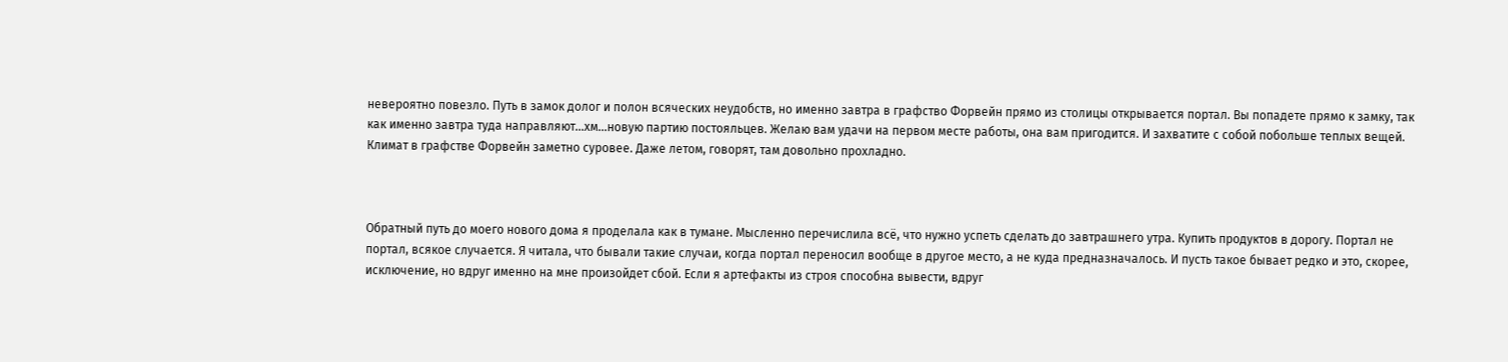невероятно повезло. Путь в замок долог и полон всяческих неудобств, но именно завтра в графство Форвейн прямо из столицы открывается портал. Вы попадете прямо к замку, так как именно завтра туда направляют…хм…новую партию постояльцев. Желаю вам удачи на первом месте работы, она вам пригодится. И захватите с собой побольше теплых вещей. Климат в графстве Форвейн заметно суровее. Даже летом, говорят, там довольно прохладно.



Обратный путь до моего нового дома я проделала как в тумане. Мысленно перечислила всё, что нужно успеть сделать до завтрашнего утра. Купить продуктов в дорогу. Портал не портал, всякое случается. Я читала, что бывали такие случаи, когда портал переносил вообще в другое место, а не куда предназначалось. И пусть такое бывает редко и это, скорее, исключение, но вдруг именно на мне произойдет сбой. Если я артефакты из строя способна вывести, вдруг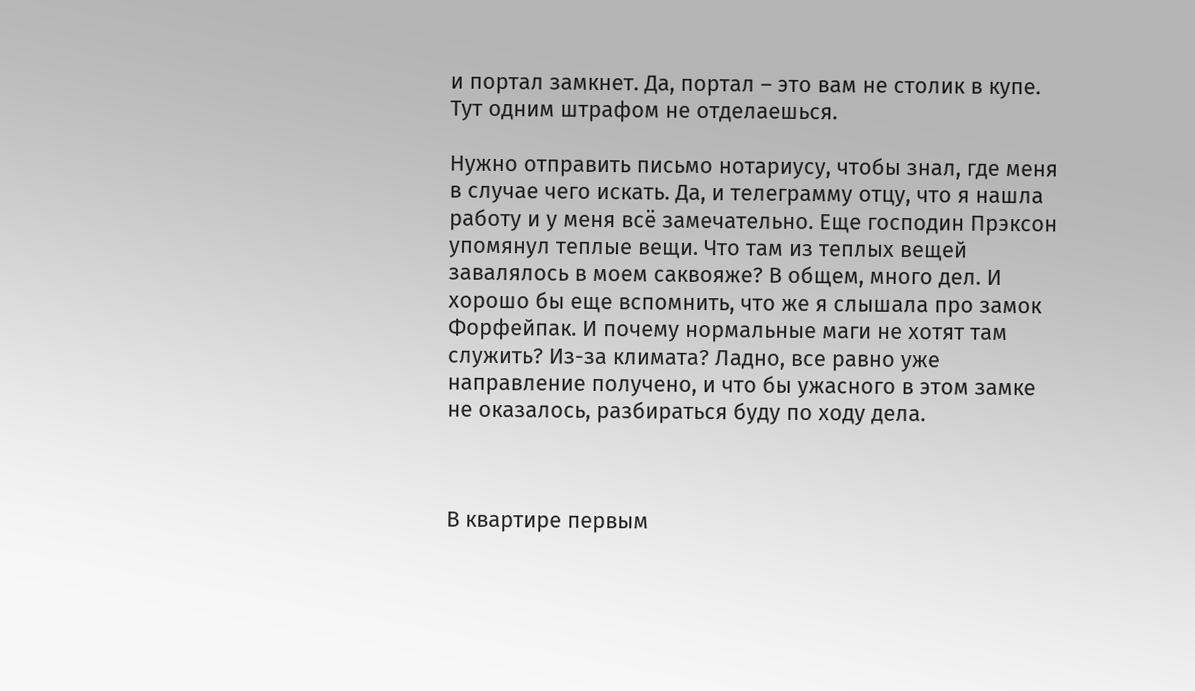и портал замкнет. Да, портал – это вам не столик в купе. Тут одним штрафом не отделаешься.

Нужно отправить письмо нотариусу, чтобы знал, где меня в случае чего искать. Да, и телеграмму отцу, что я нашла работу и у меня всё замечательно. Еще господин Прэксон упомянул теплые вещи. Что там из теплых вещей завалялось в моем саквояже? В общем, много дел. И хорошо бы еще вспомнить, что же я слышала про замок Форфейпак. И почему нормальные маги не хотят там служить? Из-за климата? Ладно, все равно уже направление получено, и что бы ужасного в этом замке не оказалось, разбираться буду по ходу дела.



В квартире первым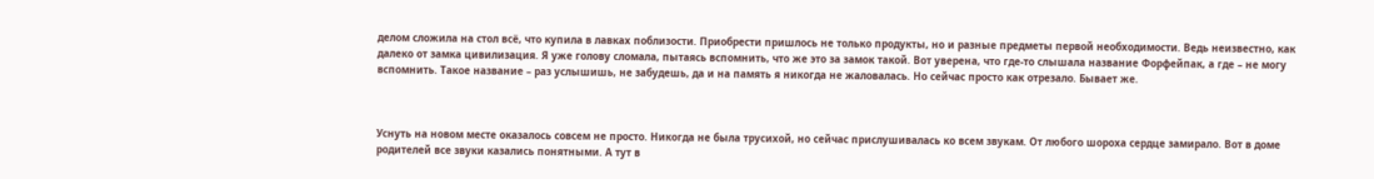делом сложила на стол всё, что купила в лавках поблизости. Приобрести пришлось не только продукты, но и разные предметы первой необходимости. Ведь неизвестно, как далеко от замка цивилизация. Я уже голову сломала, пытаясь вспомнить, что же это за замок такой. Вот уверена, что где-то слышала название Форфейпак, а где – не могу вспомнить. Такое название – раз услышишь, не забудешь, да и на память я никогда не жаловалась. Но сейчас просто как отрезало. Бывает же.



Уснуть на новом месте оказалось совсем не просто. Никогда не была трусихой, но сейчас прислушивалась ко всем звукам. От любого шороха сердце замирало. Вот в доме родителей все звуки казались понятными. А тут в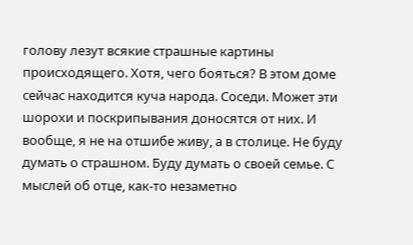голову лезут всякие страшные картины происходящего. Хотя, чего бояться? В этом доме сейчас находится куча народа. Соседи. Может эти шорохи и поскрипывания доносятся от них. И вообще, я не на отшибе живу, а в столице. Не буду думать о страшном. Буду думать о своей семье. С мыслей об отце, как-то незаметно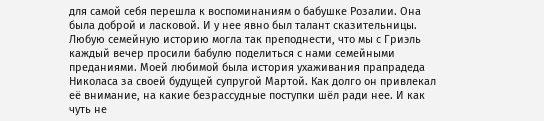для самой себя перешла к воспоминаниям о бабушке Розалии. Она была доброй и ласковой. И у нее явно был талант сказительницы. Любую семейную историю могла так преподнести, что мы с Гриэль каждый вечер просили бабулю поделиться с нами семейными преданиями. Моей любимой была история ухаживания прапрадеда Николаса за своей будущей супругой Мартой. Как долго он привлекал её внимание, на какие безрассудные поступки шёл ради нее. И как чуть не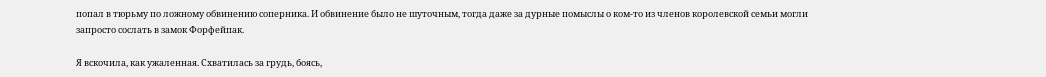попал в тюрьму по ложному обвинению соперника. И обвинение было не шуточным, тогда даже за дурные помыслы о ком-то из членов королевской семьи могли запросто сослать в замок Форфейпак.

Я вскочила, как ужаленная. Схватилась за грудь, боясь,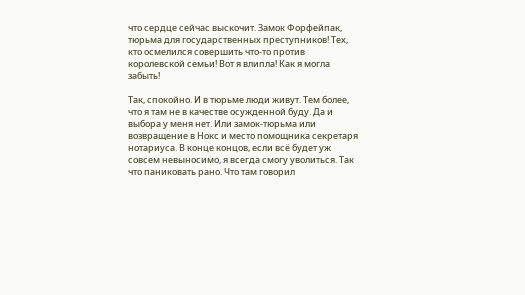что сердце сейчас выскочит. Замок Форфейпак, тюрьма для государственных преступников! Тех, кто осмелился совершить что-то против королевской семьи! Вот я влипла! Как я могла забыть!

Так, спокойно. И в тюрьме люди живут. Тем более, что я там не в качестве осужденной буду. Да и выбора у меня нет. Или замок-тюрьма или возвращение в Нокс и место помощника секретаря нотариуса. В конце концов, если всё будет уж совсем невыносимо, я всегда смогу уволиться. Так что паниковать рано. Что там говорил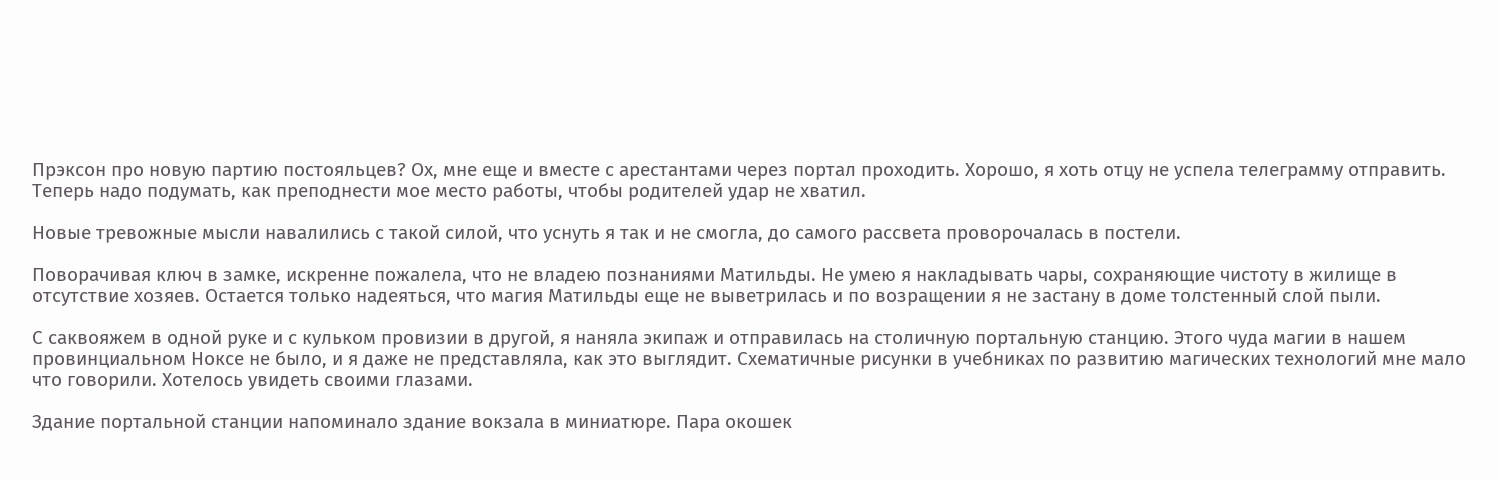Прэксон про новую партию постояльцев? Ох, мне еще и вместе с арестантами через портал проходить. Хорошо, я хоть отцу не успела телеграмму отправить. Теперь надо подумать, как преподнести мое место работы, чтобы родителей удар не хватил.

Новые тревожные мысли навалились с такой силой, что уснуть я так и не смогла, до самого рассвета проворочалась в постели.

Поворачивая ключ в замке, искренне пожалела, что не владею познаниями Матильды. Не умею я накладывать чары, сохраняющие чистоту в жилище в отсутствие хозяев. Остается только надеяться, что магия Матильды еще не выветрилась и по возращении я не застану в доме толстенный слой пыли.

С саквояжем в одной руке и с кульком провизии в другой, я наняла экипаж и отправилась на столичную портальную станцию. Этого чуда магии в нашем провинциальном Ноксе не было, и я даже не представляла, как это выглядит. Схематичные рисунки в учебниках по развитию магических технологий мне мало что говорили. Хотелось увидеть своими глазами.

Здание портальной станции напоминало здание вокзала в миниатюре. Пара окошек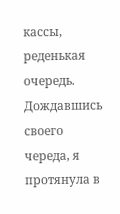кассы, реденькая очередь. Дождавшись своего череда, я протянула в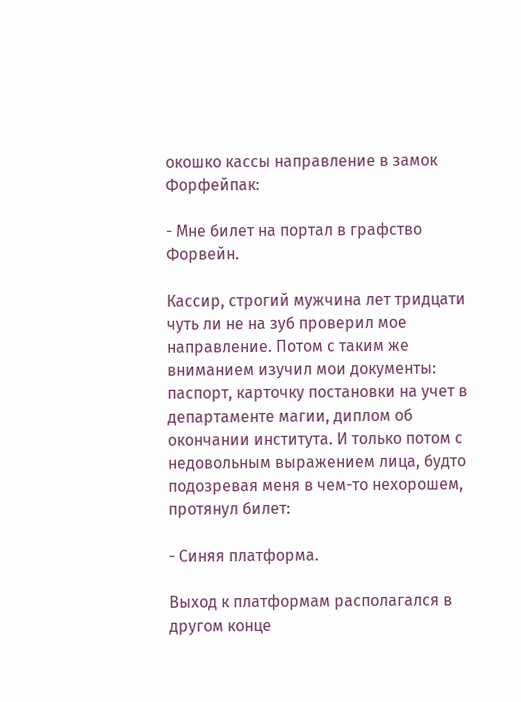окошко кассы направление в замок Форфейпак:

- Мне билет на портал в графство Форвейн.

Кассир, строгий мужчина лет тридцати чуть ли не на зуб проверил мое направление. Потом с таким же вниманием изучил мои документы: паспорт, карточку постановки на учет в департаменте магии, диплом об окончании института. И только потом с недовольным выражением лица, будто подозревая меня в чем-то нехорошем, протянул билет:

- Синяя платформа.

Выход к платформам располагался в другом конце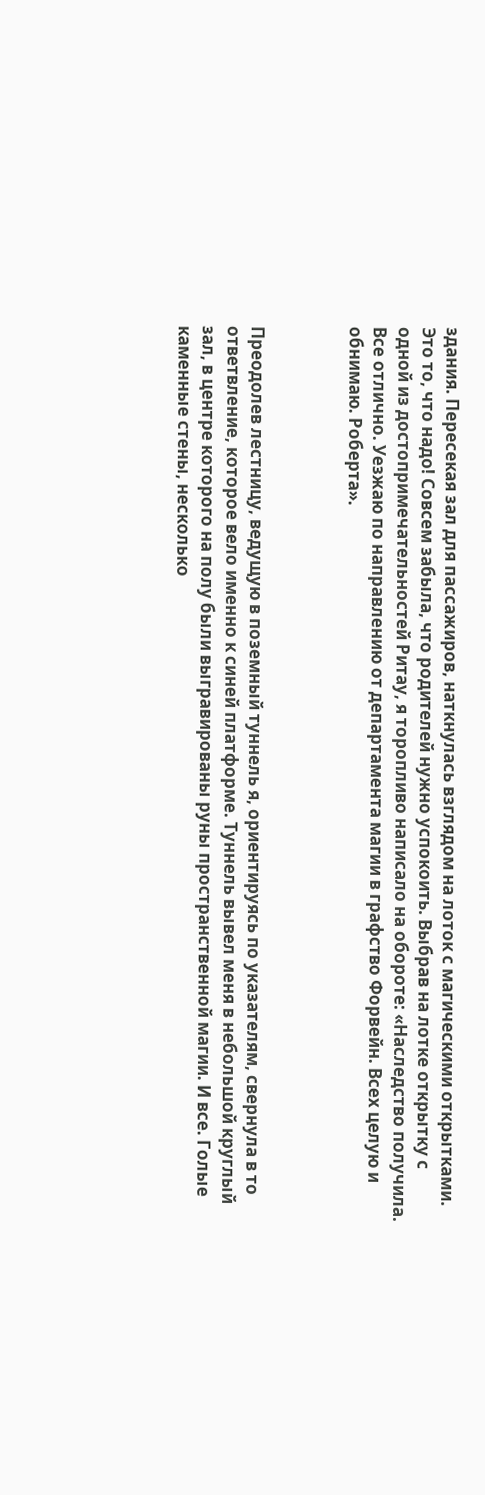здания. Пересекая зал для пассажиров, наткнулась взглядом на лоток с магическими открытками. Это то, что надо! Совсем забыла, что родителей нужно успокоить. Выбрав на лотке открытку с одной из достопримечательностей Ритау, я торопливо написало на обороте: «Наследство получила. Все отлично. Уезжаю по направлению от департамента магии в графство Форвейн. Всех целую и обнимаю. Роберта».



Преодолев лестницу, ведущую в поземный туннель я, ориентируясь по указателям, свернула в то ответвление, которое вело именно к синей платформе. Туннель вывел меня в небольшой круглый зал, в центре которого на полу были выгравированы руны пространственной магии. И все. Голые каменные стены, несколько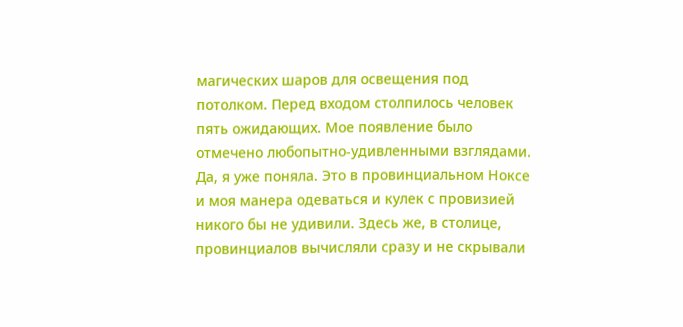магических шаров для освещения под потолком. Перед входом столпилось человек пять ожидающих. Мое появление было отмечено любопытно-удивленными взглядами. Да, я уже поняла. Это в провинциальном Ноксе и моя манера одеваться и кулек с провизией никого бы не удивили. Здесь же, в столице, провинциалов вычисляли сразу и не скрывали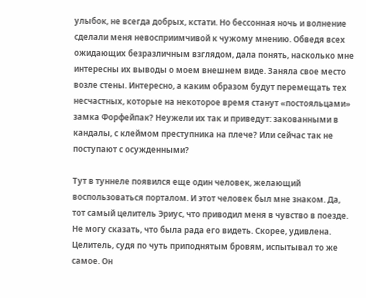улыбок, не всегда добрых, кстати. Но бессонная ночь и волнение сделали меня невосприимчивой к чужому мнению. Обведя всех ожидающих безразличным взглядом, дала понять, насколько мне интересны их выводы о моем внешнем виде. Заняла свое место возле стены. Интересно, а каким образом будут перемещать тех несчастных, которые на некоторое время станут «постояльцами» замка Форфейпак? Неужели их так и приведут: закованными в кандалы, с клеймом преступника на плече? Или сейчас так не поступают с осужденными?

Тут в туннеле появился еще один человек, желающий воспользоваться порталом. И этот человек был мне знаком. Да, тот самый целитель Эриус, что приводил меня в чувство в поезде. Не могу сказать, что была рада его видеть. Скорее, удивлена. Целитель, судя по чуть приподнятым бровям, испытывал то же самое. Он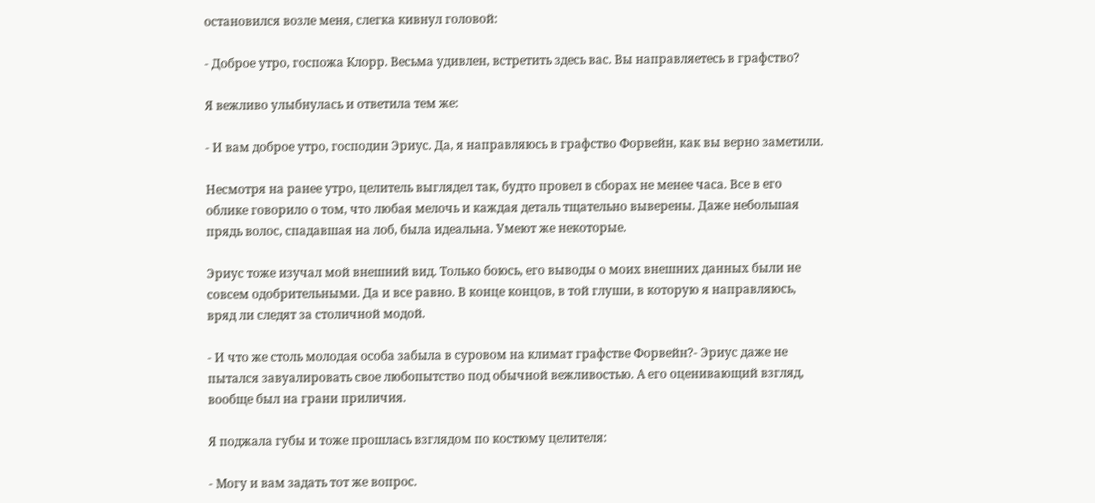остановился возле меня, слегка кивнул головой:

- Доброе утро, госпожа Клорр. Весьма удивлен, встретить здесь вас. Вы направляетесь в графство?

Я вежливо улыбнулась и ответила тем же:

- И вам доброе утро, господин Эриус. Да, я направляюсь в графство Форвейн, как вы верно заметили.

Несмотря на ранее утро, целитель выглядел так, будто провел в сборах не менее часа. Все в его облике говорило о том, что любая мелочь и каждая деталь тщательно выверены. Даже небольшая прядь волос, спадавшая на лоб, была идеальна. Умеют же некоторые.

Эриус тоже изучал мой внешний вид. Только боюсь, его выводы о моих внешних данных были не совсем одобрительными. Да и все равно. В конце концов, в той глуши, в которую я направляюсь, вряд ли следят за столичной модой.

- И что же столь молодая особа забыла в суровом на климат графстве Форвейн?- Эриус даже не пытался завуалировать свое любопытство под обычной вежливостью. А его оценивающий взгляд, вообще был на грани приличия.

Я поджала губы и тоже прошлась взглядом по костюму целителя:

- Могу и вам задать тот же вопрос.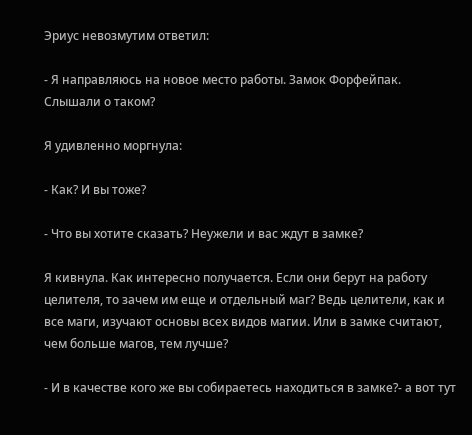Эриус невозмутим ответил:

- Я направляюсь на новое место работы. Замок Форфейпак. Слышали о таком?

Я удивленно моргнула:

- Как? И вы тоже?

- Что вы хотите сказать? Неужели и вас ждут в замке?

Я кивнула. Как интересно получается. Если они берут на работу целителя, то зачем им еще и отдельный маг? Ведь целители, как и все маги, изучают основы всех видов магии. Или в замке считают, чем больше магов, тем лучше?

- И в качестве кого же вы собираетесь находиться в замке?- а вот тут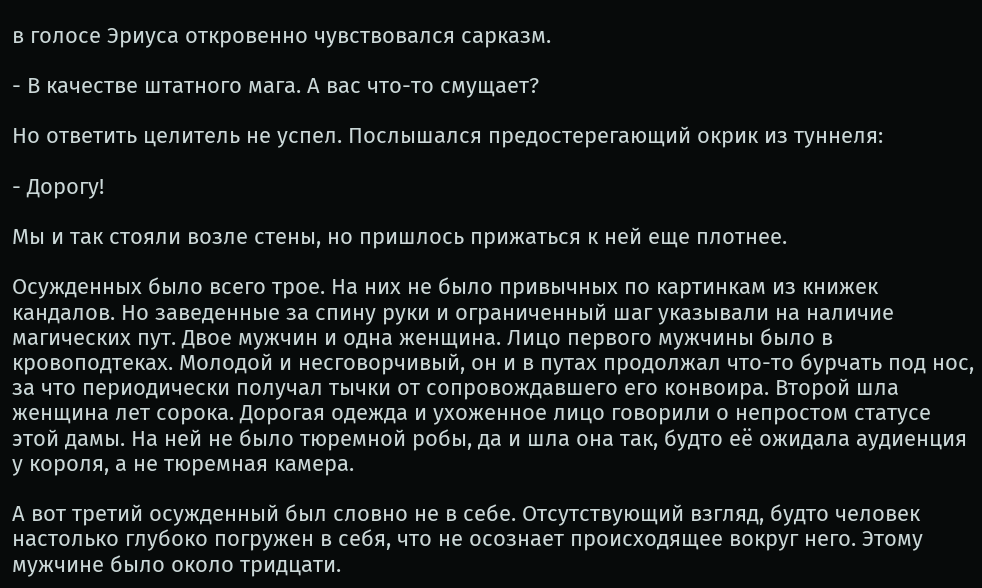в голосе Эриуса откровенно чувствовался сарказм.

- В качестве штатного мага. А вас что-то смущает?

Но ответить целитель не успел. Послышался предостерегающий окрик из туннеля:

- Дорогу!

Мы и так стояли возле стены, но пришлось прижаться к ней еще плотнее.

Осужденных было всего трое. На них не было привычных по картинкам из книжек кандалов. Но заведенные за спину руки и ограниченный шаг указывали на наличие магических пут. Двое мужчин и одна женщина. Лицо первого мужчины было в кровоподтеках. Молодой и несговорчивый, он и в путах продолжал что-то бурчать под нос, за что периодически получал тычки от сопровождавшего его конвоира. Второй шла женщина лет сорока. Дорогая одежда и ухоженное лицо говорили о непростом статусе этой дамы. На ней не было тюремной робы, да и шла она так, будто её ожидала аудиенция у короля, а не тюремная камера.

А вот третий осужденный был словно не в себе. Отсутствующий взгляд, будто человек настолько глубоко погружен в себя, что не осознает происходящее вокруг него. Этому мужчине было около тридцати.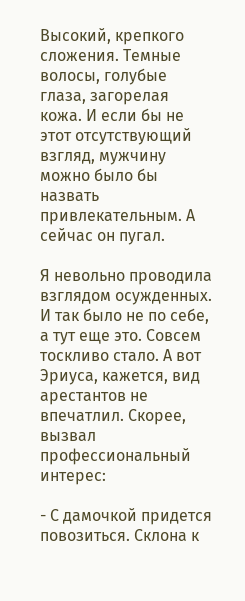Высокий, крепкого сложения. Темные волосы, голубые глаза, загорелая кожа. И если бы не этот отсутствующий взгляд, мужчину можно было бы назвать привлекательным. А сейчас он пугал.

Я невольно проводила взглядом осужденных. И так было не по себе, а тут еще это. Совсем тоскливо стало. А вот Эриуса, кажется, вид арестантов не впечатлил. Скорее, вызвал профессиональный интерес:

- С дамочкой придется повозиться. Склона к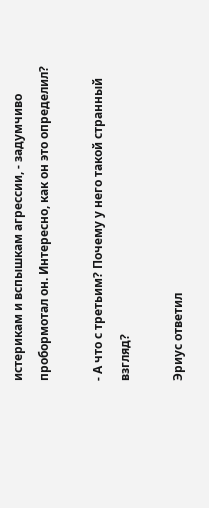истерикам и вспышкам агрессии, - задумчиво пробормотал он. Интересно, как он это определил?

- А что с третьим? Почему у него такой странный взгляд?

Эриус ответил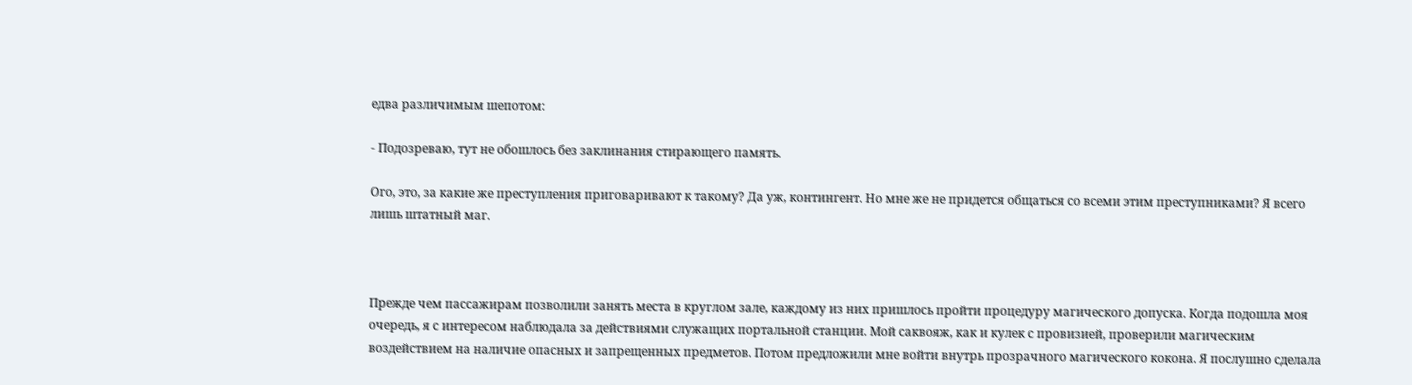едва различимым шепотом:

- Подозреваю, тут не обошлось без заклинания стирающего память.

Ого, это, за какие же преступления приговаривают к такому? Да уж, контингент. Но мне же не придется общаться со всеми этим преступниками? Я всего лишь штатный маг.



Прежде чем пассажирам позволили занять места в круглом зале, каждому из них пришлось пройти процедуру магического допуска. Когда подошла моя очередь, я с интересом наблюдала за действиями служащих портальной станции. Мой саквояж, как и кулек с провизией, проверили магическим воздействием на наличие опасных и запрещенных предметов. Потом предложили мне войти внутрь прозрачного магического кокона. Я послушно сделала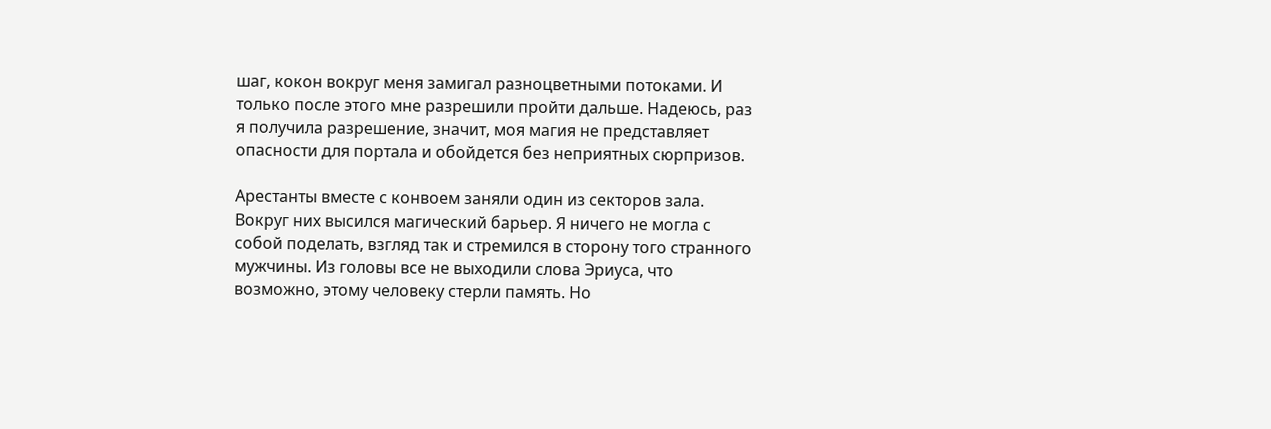шаг, кокон вокруг меня замигал разноцветными потоками. И только после этого мне разрешили пройти дальше. Надеюсь, раз я получила разрешение, значит, моя магия не представляет опасности для портала и обойдется без неприятных сюрпризов.

Арестанты вместе с конвоем заняли один из секторов зала. Вокруг них высился магический барьер. Я ничего не могла с собой поделать, взгляд так и стремился в сторону того странного мужчины. Из головы все не выходили слова Эриуса, что возможно, этому человеку стерли память. Но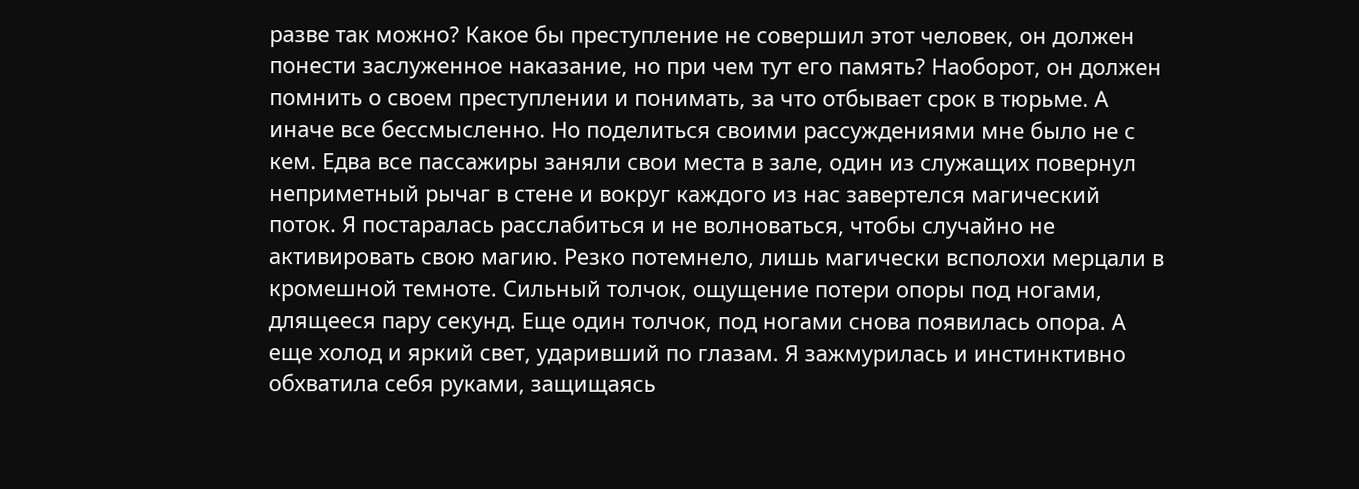разве так можно? Какое бы преступление не совершил этот человек, он должен понести заслуженное наказание, но при чем тут его память? Наоборот, он должен помнить о своем преступлении и понимать, за что отбывает срок в тюрьме. А иначе все бессмысленно. Но поделиться своими рассуждениями мне было не с кем. Едва все пассажиры заняли свои места в зале, один из служащих повернул неприметный рычаг в стене и вокруг каждого из нас завертелся магический поток. Я постаралась расслабиться и не волноваться, чтобы случайно не активировать свою магию. Резко потемнело, лишь магически всполохи мерцали в кромешной темноте. Сильный толчок, ощущение потери опоры под ногами, длящееся пару секунд. Еще один толчок, под ногами снова появилась опора. А еще холод и яркий свет, ударивший по глазам. Я зажмурилась и инстинктивно обхватила себя руками, защищаясь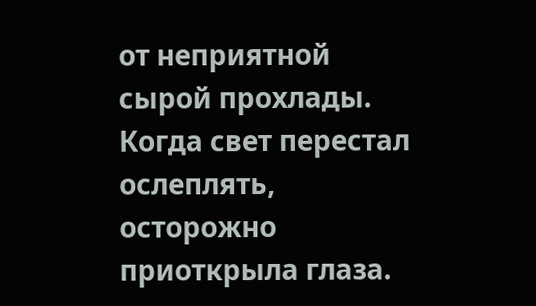от неприятной сырой прохлады. Когда свет перестал ослеплять, осторожно приоткрыла глаза.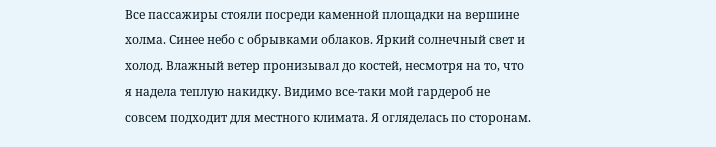Все пассажиры стояли посреди каменной площадки на вершине холма. Синее небо с обрывками облаков. Яркий солнечный свет и холод. Влажный ветер пронизывал до костей, несмотря на то, что я надела теплую накидку. Видимо все-таки мой гардероб не совсем подходит для местного климата. Я огляделась по сторонам.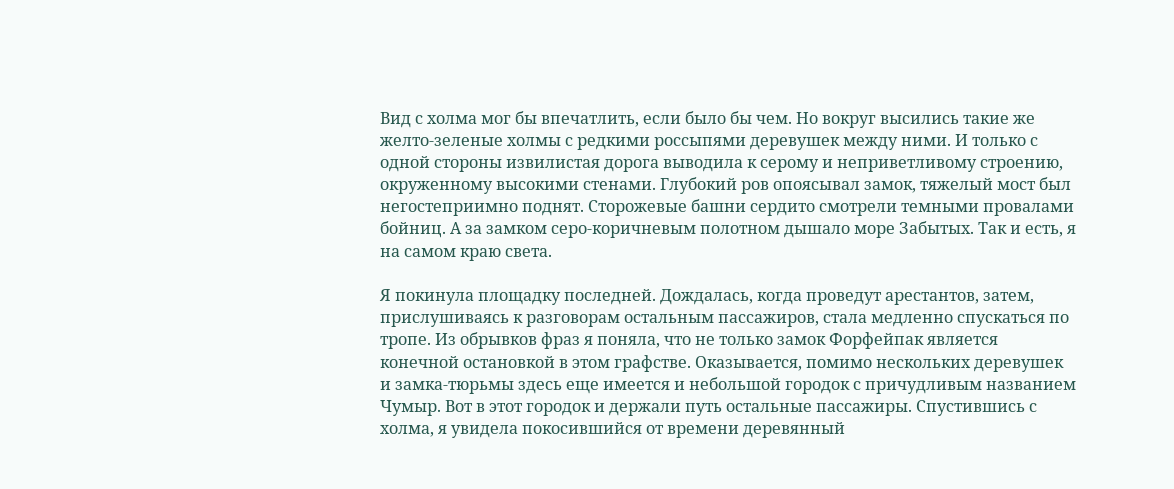Вид с холма мог бы впечатлить, если было бы чем. Но вокруг высились такие же желто-зеленые холмы с редкими россыпями деревушек между ними. И только с одной стороны извилистая дорога выводила к серому и неприветливому строению, окруженному высокими стенами. Глубокий ров опоясывал замок, тяжелый мост был негостеприимно поднят. Сторожевые башни сердито смотрели темными провалами бойниц. А за замком серо-коричневым полотном дышало море Забытых. Так и есть, я на самом краю света.

Я покинула площадку последней. Дождалась, когда проведут арестантов, затем, прислушиваясь к разговорам остальным пассажиров, стала медленно спускаться по тропе. Из обрывков фраз я поняла, что не только замок Форфейпак является конечной остановкой в этом графстве. Оказывается, помимо нескольких деревушек и замка-тюрьмы здесь еще имеется и небольшой городок с причудливым названием Чумыр. Вот в этот городок и держали путь остальные пассажиры. Спустившись с холма, я увидела покосившийся от времени деревянный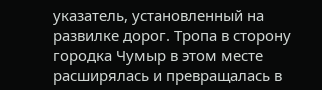указатель, установленный на развилке дорог. Тропа в сторону городка Чумыр в этом месте расширялась и превращалась в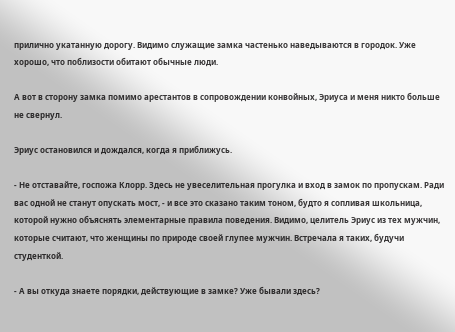прилично укатанную дорогу. Видимо служащие замка частенько наведываются в городок. Уже хорошо, что поблизости обитают обычные люди.

А вот в сторону замка помимо арестантов в сопровождении конвойных, Эриуса и меня никто больше не свернул.

Эриус остановился и дождался, когда я приближусь.

- Не отставайте, госпожа Клорр. Здесь не увеселительная прогулка и вход в замок по пропускам. Ради вас одной не станут опускать мост, - и все это сказано таким тоном, будто я сопливая школьница, которой нужно объяснять элементарные правила поведения. Видимо, целитель Эриус из тех мужчин, которые считают, что женщины по природе своей глупее мужчин. Встречала я таких, будучи студенткой.

- А вы откуда знаете порядки, действующие в замке? Уже бывали здесь?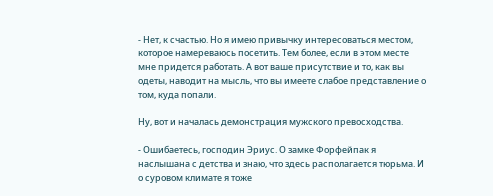- Нет, к счастью. Но я имею привычку интересоваться местом, которое намереваюсь посетить. Тем более, если в этом месте мне придется работать. А вот ваше присутствие и то, как вы одеты, наводит на мысль, что вы имеете слабое представление о том, куда попали.

Ну, вот и началась демонстрация мужского превосходства.

- Ошибаетесь, господин Эриус. О замке Форфейпак я наслышана с детства и знаю, что здесь располагается тюрьма. И о суровом климате я тоже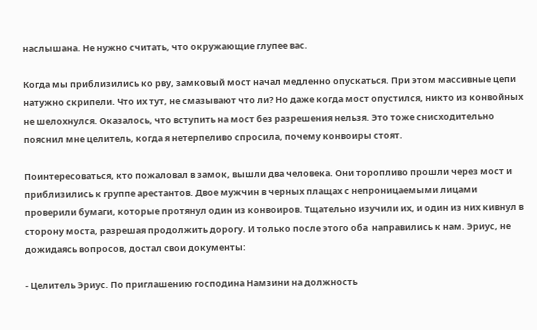наслышана. Не нужно считать, что окружающие глупее вас.

Когда мы приблизились ко рву, замковый мост начал медленно опускаться. При этом массивные цепи натужно скрипели. Что их тут, не смазывают что ли? Но даже когда мост опустился, никто из конвойных не шелохнулся. Оказалось, что вступить на мост без разрешения нельзя. Это тоже снисходительно пояснил мне целитель, когда я нетерпеливо спросила, почему конвоиры стоят.

Поинтересоваться, кто пожаловал в замок, вышли два человека. Они торопливо прошли через мост и приблизились к группе арестантов. Двое мужчин в черных плащах с непроницаемыми лицами проверили бумаги, которые протянул один из конвоиров. Тщательно изучили их, и один из них кивнул в сторону моста, разрешая продолжить дорогу. И только после этого оба  направились к нам. Эриус, не дожидаясь вопросов, достал свои документы:

- Целитель Эриус. По приглашению господина Намзини на должность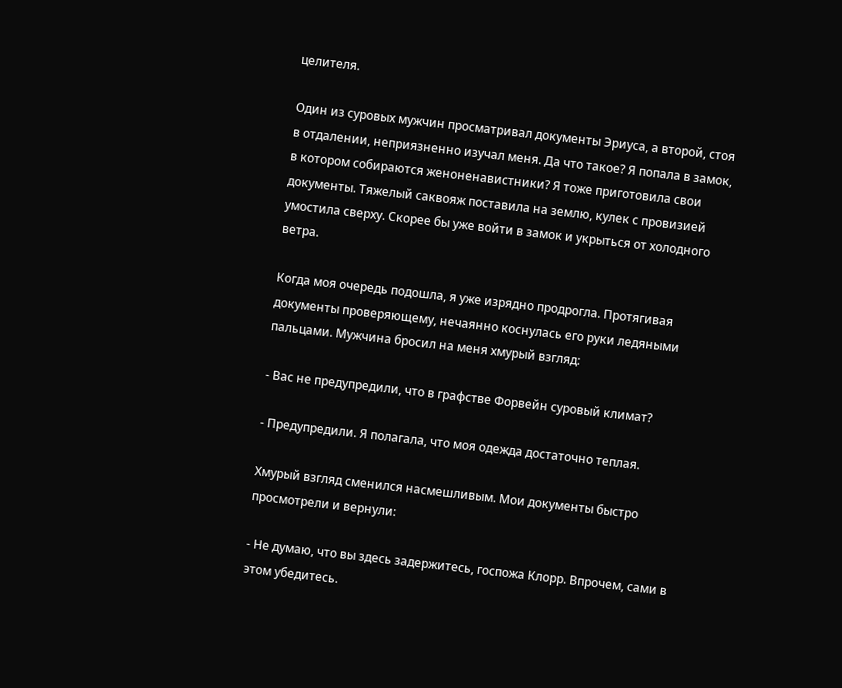целителя.

Один из суровых мужчин просматривал документы Эриуса, а второй, стоя в отдалении, неприязненно изучал меня. Да что такое? Я попала в замок, в котором собираются женоненавистники? Я тоже приготовила свои документы. Тяжелый саквояж поставила на землю, кулек с провизией умостила сверху. Скорее бы уже войти в замок и укрыться от холодного ветра.

Когда моя очередь подошла, я уже изрядно продрогла. Протягивая документы проверяющему, нечаянно коснулась его руки ледяными пальцами. Мужчина бросил на меня хмурый взгляд:

- Вас не предупредили, что в графстве Форвейн суровый климат?

- Предупредили. Я полагала, что моя одежда достаточно теплая.

Хмурый взгляд сменился насмешливым. Мои документы быстро просмотрели и вернули:

- Не думаю, что вы здесь задержитесь, госпожа Клорр. Впрочем, сами в этом убедитесь.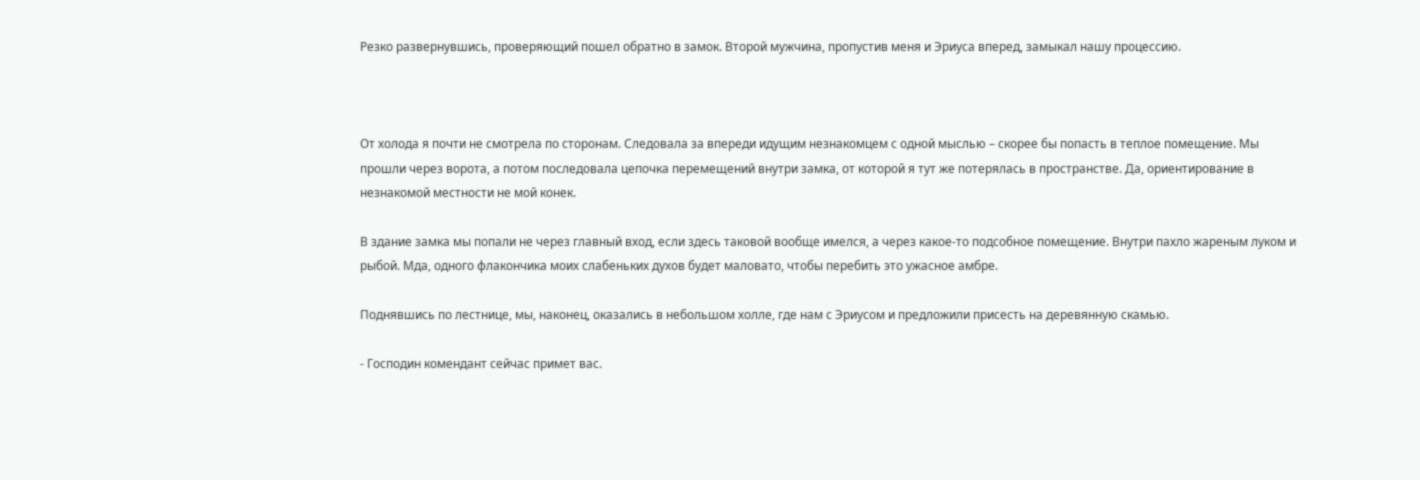Резко развернувшись, проверяющий пошел обратно в замок. Второй мужчина, пропустив меня и Эриуса вперед, замыкал нашу процессию.



От холода я почти не смотрела по сторонам. Следовала за впереди идущим незнакомцем с одной мыслью – скорее бы попасть в теплое помещение. Мы прошли через ворота, а потом последовала цепочка перемещений внутри замка, от которой я тут же потерялась в пространстве. Да, ориентирование в незнакомой местности не мой конек.

В здание замка мы попали не через главный вход, если здесь таковой вообще имелся, а через какое-то подсобное помещение. Внутри пахло жареным луком и рыбой. Мда, одного флакончика моих слабеньких духов будет маловато, чтобы перебить это ужасное амбре.

Поднявшись по лестнице, мы, наконец, оказались в небольшом холле, где нам с Эриусом и предложили присесть на деревянную скамью.

- Господин комендант сейчас примет вас.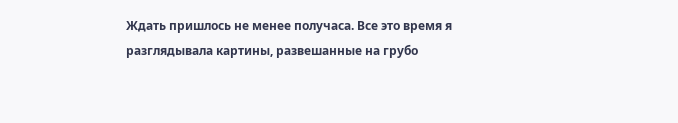Ждать пришлось не менее получаса. Все это время я разглядывала картины, развешанные на грубо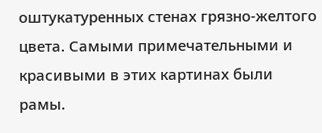оштукатуренных стенах грязно-желтого цвета. Самыми примечательными и красивыми в этих картинах были рамы.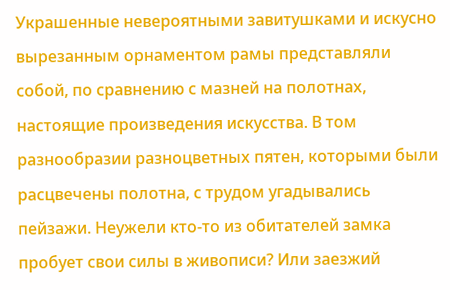Украшенные невероятными завитушками и искусно вырезанным орнаментом рамы представляли собой, по сравнению с мазней на полотнах, настоящие произведения искусства. В том разнообразии разноцветных пятен, которыми были расцвечены полотна, с трудом угадывались пейзажи. Неужели кто-то из обитателей замка пробует свои силы в живописи? Или заезжий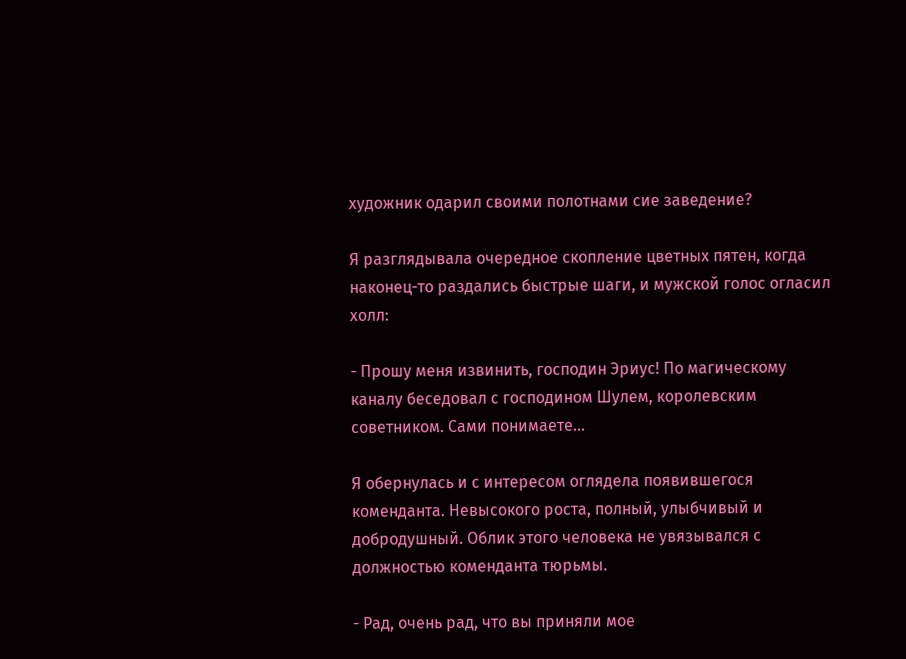художник одарил своими полотнами сие заведение?

Я разглядывала очередное скопление цветных пятен, когда наконец-то раздались быстрые шаги, и мужской голос огласил холл:

- Прошу меня извинить, господин Эриус! По магическому каналу беседовал с господином Шулем, королевским советником. Сами понимаете…

Я обернулась и с интересом оглядела появившегося коменданта. Невысокого роста, полный, улыбчивый и добродушный. Облик этого человека не увязывался с должностью коменданта тюрьмы.

- Рад, очень рад, что вы приняли мое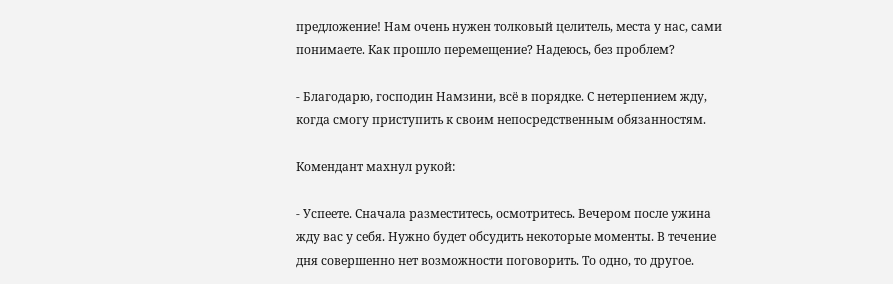предложение! Нам очень нужен толковый целитель, места у нас, сами понимаете. Как прошло перемещение? Надеюсь, без проблем?

- Благодарю, господин Намзини, всё в порядке. С нетерпением жду, когда смогу приступить к своим непосредственным обязанностям.

Комендант махнул рукой:

- Успеете. Сначала разместитесь, осмотритесь. Вечером после ужина жду вас у себя. Нужно будет обсудить некоторые моменты. В течение дня совершенно нет возможности поговорить. То одно, то другое.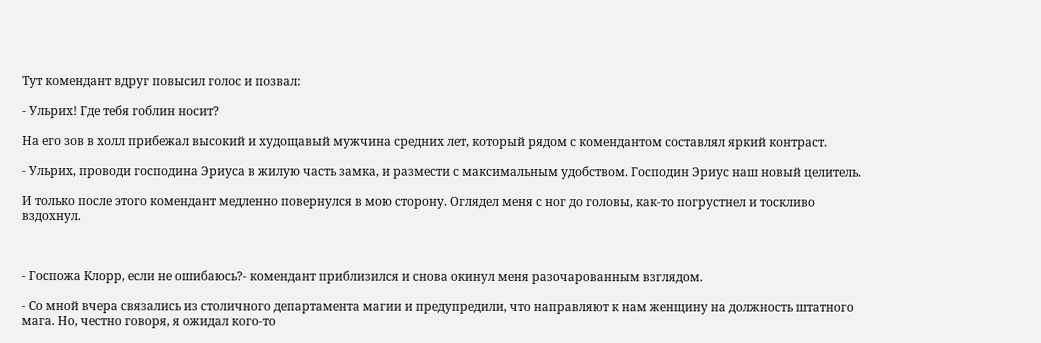Тут комендант вдруг повысил голос и позвал:

- Ульрих! Где тебя гоблин носит?

На его зов в холл прибежал высокий и худощавый мужчина средних лет, который рядом с комендантом составлял яркий контраст.

- Ульрих, проводи господина Эриуса в жилую часть замка, и размести с максимальным удобством. Господин Эриус наш новый целитель.

И только после этого комендант медленно повернулся в мою сторону. Оглядел меня с ног до головы, как-то погрустнел и тоскливо вздохнул.



- Госпожа Клорр, если не ошибаюсь?- комендант приблизился и снова окинул меня разочарованным взглядом.

- Со мной вчера связались из столичного департамента магии и предупредили, что направляют к нам женщину на должность штатного мага. Но, честно говоря, я ожидал кого-то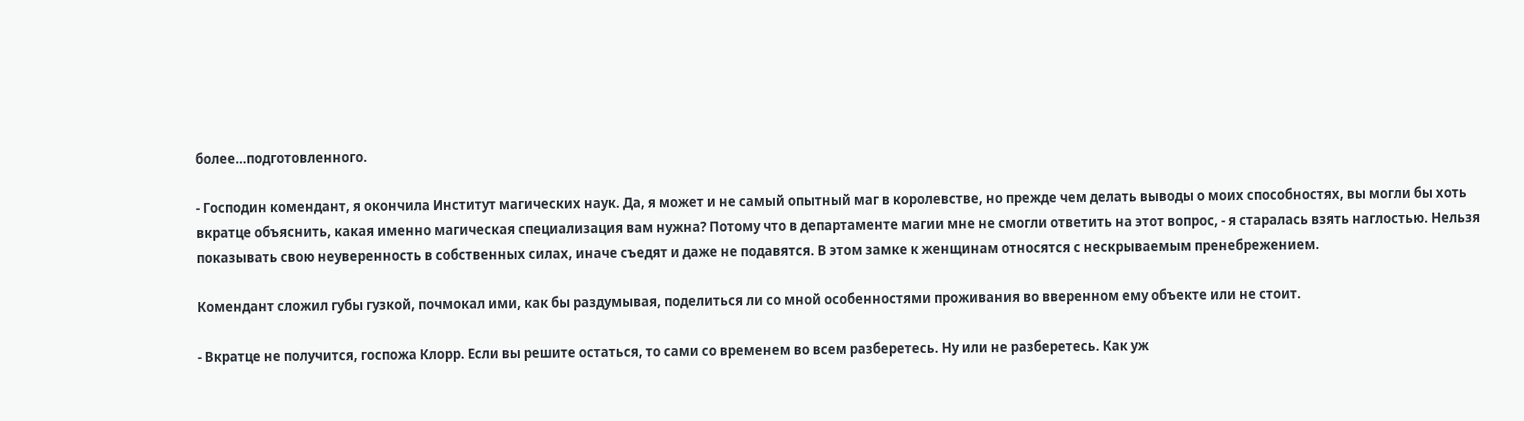более…подготовленного.

- Господин комендант, я окончила Институт магических наук. Да, я может и не самый опытный маг в королевстве, но прежде чем делать выводы о моих способностях, вы могли бы хоть вкратце объяснить, какая именно магическая специализация вам нужна? Потому что в департаменте магии мне не смогли ответить на этот вопрос, - я старалась взять наглостью. Нельзя показывать свою неуверенность в собственных силах, иначе съедят и даже не подавятся. В этом замке к женщинам относятся с нескрываемым пренебрежением.

Комендант сложил губы гузкой, почмокал ими, как бы раздумывая, поделиться ли со мной особенностями проживания во вверенном ему объекте или не стоит.

- Вкратце не получится, госпожа Клорр. Если вы решите остаться, то сами со временем во всем разберетесь. Ну или не разберетесь. Как уж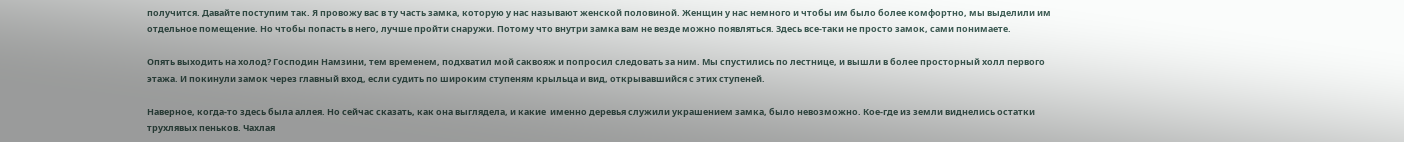получится. Давайте поступим так. Я провожу вас в ту часть замка, которую у нас называют женской половиной. Женщин у нас немного и чтобы им было более комфортно, мы выделили им отдельное помещение. Но чтобы попасть в него, лучше пройти снаружи. Потому что внутри замка вам не везде можно появляться. Здесь все-таки не просто замок, сами понимаете.

Опять выходить на холод? Господин Намзини, тем временем, подхватил мой саквояж и попросил следовать за ним. Мы спустились по лестнице, и вышли в более просторный холл первого этажа. И покинули замок через главный вход, если судить по широким ступеням крыльца и вид, открывавшийся с этих ступеней.

Наверное, когда-то здесь была аллея. Но сейчас сказать, как она выглядела, и какие  именно деревья служили украшением замка, было невозможно. Кое-где из земли виднелись остатки трухлявых пеньков. Чахлая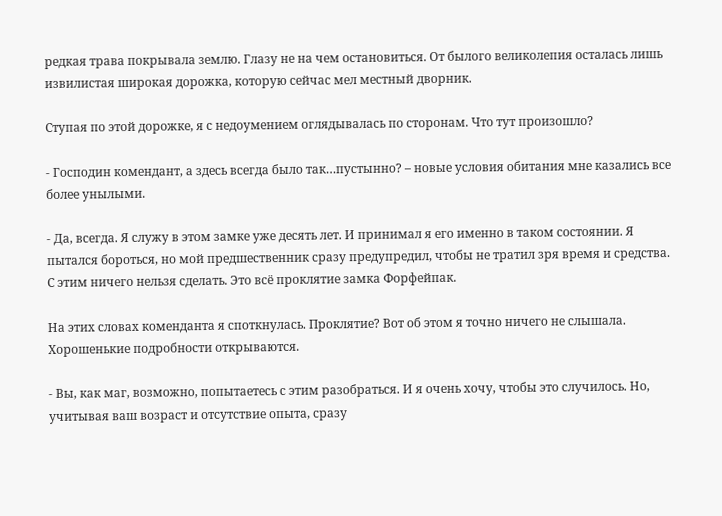редкая трава покрывала землю. Глазу не на чем остановиться. От былого великолепия осталась лишь извилистая широкая дорожка, которую сейчас мел местный дворник.

Ступая по этой дорожке, я с недоумением оглядывалась по сторонам. Что тут произошло?

- Господин комендант, а здесь всегда было так…пустынно? – новые условия обитания мне казались все более унылыми.

- Да, всегда. Я служу в этом замке уже десять лет. И принимал я его именно в таком состоянии. Я пытался бороться, но мой предшественник сразу предупредил, чтобы не тратил зря время и средства. С этим ничего нельзя сделать. Это всё проклятие замка Форфейпак.

На этих словах коменданта я споткнулась. Проклятие? Вот об этом я точно ничего не слышала. Хорошенькие подробности открываются.

- Вы, как маг, возможно, попытаетесь с этим разобраться. И я очень хочу, чтобы это случилось. Но, учитывая ваш возраст и отсутствие опыта, сразу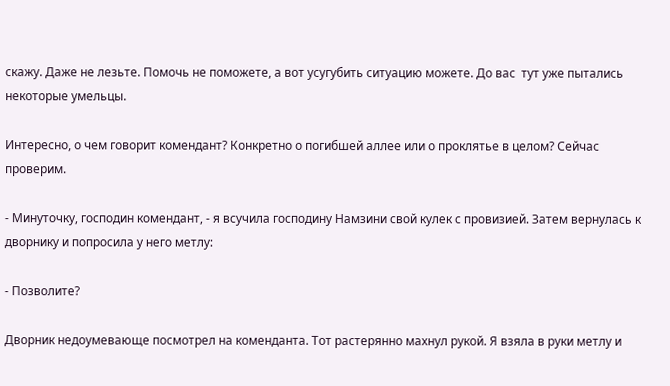скажу. Даже не лезьте. Помочь не поможете, а вот усугубить ситуацию можете. До вас  тут уже пытались некоторые умельцы.

Интересно, о чем говорит комендант? Конкретно о погибшей аллее или о проклятье в целом? Сейчас проверим.

- Минуточку, господин комендант, - я всучила господину Намзини свой кулек с провизией. Затем вернулась к дворнику и попросила у него метлу:

- Позволите?

Дворник недоумевающе посмотрел на коменданта. Тот растерянно махнул рукой. Я взяла в руки метлу и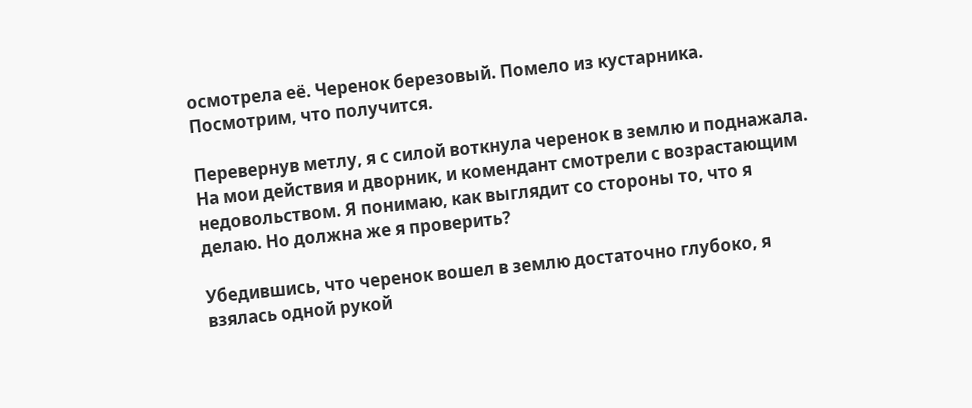осмотрела её. Черенок березовый. Помело из кустарника. Посмотрим, что получится.

Перевернув метлу, я с силой воткнула черенок в землю и поднажала. На мои действия и дворник, и комендант смотрели с возрастающим недовольством. Я понимаю, как выглядит со стороны то, что я делаю. Но должна же я проверить?

Убедившись, что черенок вошел в землю достаточно глубоко, я взялась одной рукой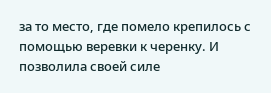за то место, где помело крепилось с помощью веревки к черенку. И позволила своей силе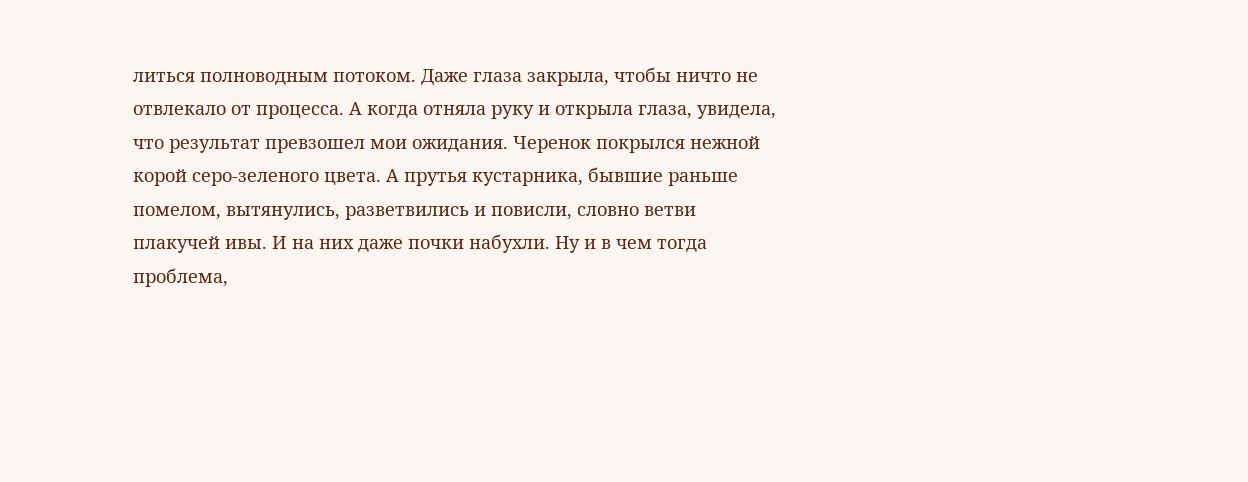литься полноводным потоком. Даже глаза закрыла, чтобы ничто не отвлекало от процесса. А когда отняла руку и открыла глаза, увидела, что результат превзошел мои ожидания. Черенок покрылся нежной корой серо-зеленого цвета. А прутья кустарника, бывшие раньше помелом, вытянулись, разветвились и повисли, словно ветви плакучей ивы. И на них даже почки набухли. Ну и в чем тогда проблема,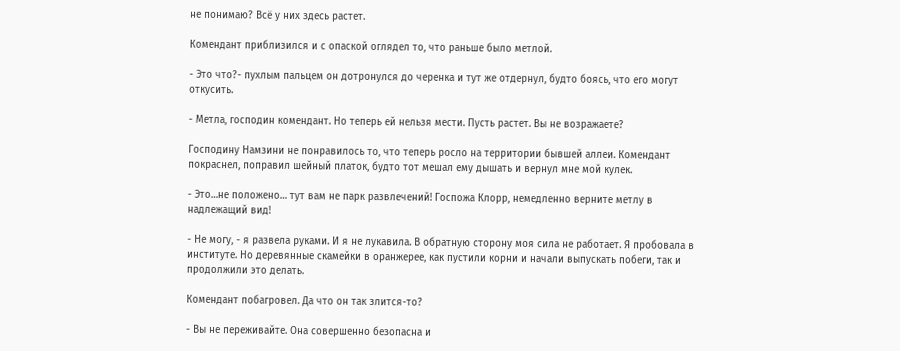не понимаю? Всё у них здесь растет.

Комендант приблизился и с опаской оглядел то, что раньше было метлой.

- Это что?- пухлым пальцем он дотронулся до черенка и тут же отдернул, будто боясь, что его могут откусить.

- Метла, господин комендант. Но теперь ей нельзя мести. Пусть растет. Вы не возражаете?

Господину Намзини не понравилось то, что теперь росло на территории бывшей аллеи. Комендант покраснел, поправил шейный платок, будто тот мешал ему дышать и вернул мне мой кулек.

- Это…не положено… тут вам не парк развлечений! Госпожа Клорр, немедленно верните метлу в надлежащий вид!

- Не могу, - я развела руками. И я не лукавила. В обратную сторону моя сила не работает. Я пробовала в институте. Но деревянные скамейки в оранжерее, как пустили корни и начали выпускать побеги, так и продолжили это делать.

Комендант побагровел. Да что он так злится-то?

- Вы не переживайте. Она совершенно безопасна и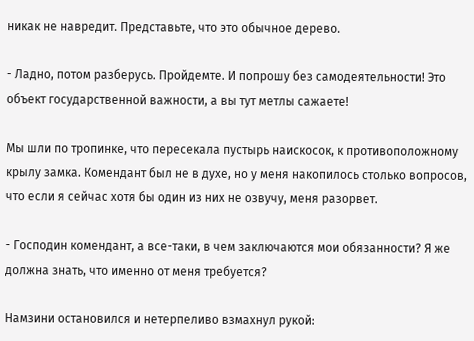никак не навредит. Представьте, что это обычное дерево.

- Ладно, потом разберусь. Пройдемте. И попрошу без самодеятельности! Это объект государственной важности, а вы тут метлы сажаете!

Мы шли по тропинке, что пересекала пустырь наискосок, к противоположному крылу замка. Комендант был не в духе, но у меня накопилось столько вопросов, что если я сейчас хотя бы один из них не озвучу, меня разорвет.

- Господин комендант, а все-таки, в чем заключаются мои обязанности? Я же должна знать, что именно от меня требуется?

Намзини остановился и нетерпеливо взмахнул рукой: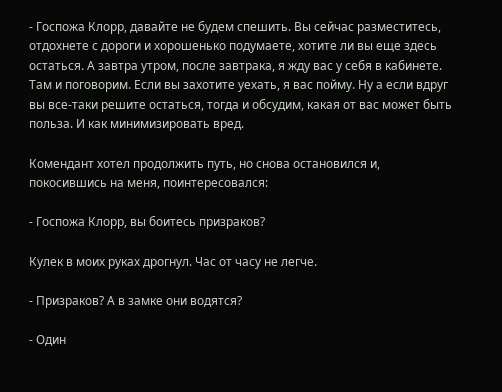- Госпожа Клорр, давайте не будем спешить. Вы сейчас разместитесь, отдохнете с дороги и хорошенько подумаете, хотите ли вы еще здесь остаться. А завтра утром, после завтрака, я жду вас у себя в кабинете. Там и поговорим. Если вы захотите уехать, я вас пойму. Ну а если вдруг вы все-таки решите остаться, тогда и обсудим, какая от вас может быть польза. И как минимизировать вред.

Комендант хотел продолжить путь, но снова остановился и, покосившись на меня, поинтересовался:

- Госпожа Клорр, вы боитесь призраков?

Кулек в моих руках дрогнул. Час от часу не легче.

- Призраков? А в замке они водятся?

- Один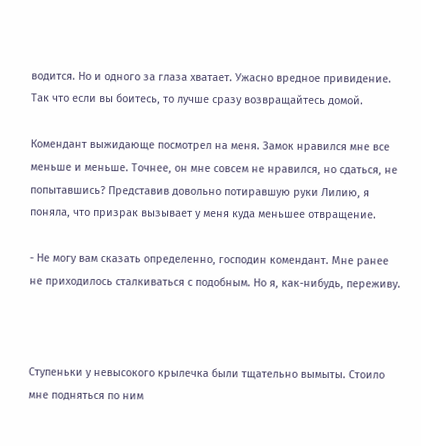водится. Но и одного за глаза хватает. Ужасно вредное привидение. Так что если вы боитесь, то лучше сразу возвращайтесь домой.

Комендант выжидающе посмотрел на меня. Замок нравился мне все меньше и меньше. Точнее, он мне совсем не нравился, но сдаться, не попытавшись? Представив довольно потиравшую руки Лилию, я поняла, что призрак вызывает у меня куда меньшее отвращение.

- Не могу вам сказать определенно, господин комендант. Мне ранее не приходилось сталкиваться с подобным. Но я, как-нибудь, переживу.



Ступеньки у невысокого крылечка были тщательно вымыты. Стоило мне подняться по ним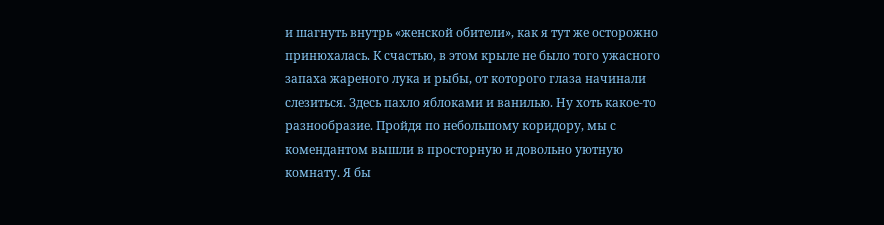и шагнуть внутрь «женской обители», как я тут же осторожно принюхалась. К счастью, в этом крыле не было того ужасного запаха жареного лука и рыбы, от которого глаза начинали слезиться. Здесь пахло яблоками и ванилью. Ну хоть какое-то разнообразие. Пройдя по небольшому коридору, мы с комендантом вышли в просторную и довольно уютную комнату. Я бы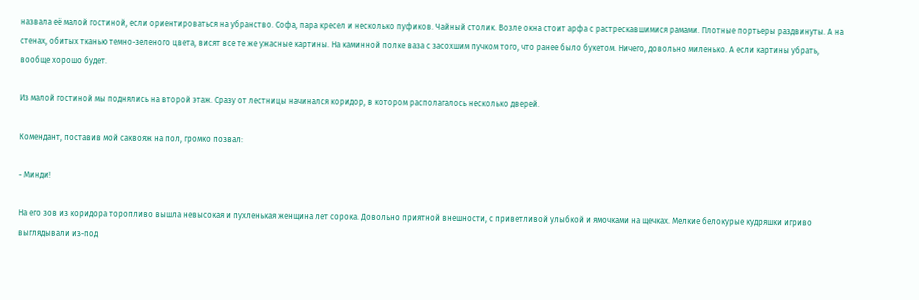назвала её малой гостиной, если ориентироваться на убранство. Софа, пара кресел и несколько пуфиков. Чайный столик. Возле окна стоит арфа с растрескавшимися рамами. Плотные портьеры раздвинуты. А на стенах, обитых тканью темно-зеленого цвета, висят все те же ужасные картины. На каминной полке ваза с засохшим пучком того, что ранее было букетом. Ничего, довольно миленько. А если картины убрать, вообще хорошо будет.

Из малой гостиной мы поднялись на второй этаж. Сразу от лестницы начинался коридор, в котором располагалось несколько дверей.

Комендант, поставив мой саквояж на пол, громко позвал:

- Минди!

На его зов из коридора торопливо вышла невысокая и пухленькая женщина лет сорока. Довольно приятной внешности, с приветливой улыбкой и ямочками на щечках. Мелкие белокурые кудряшки игриво выглядывали из-под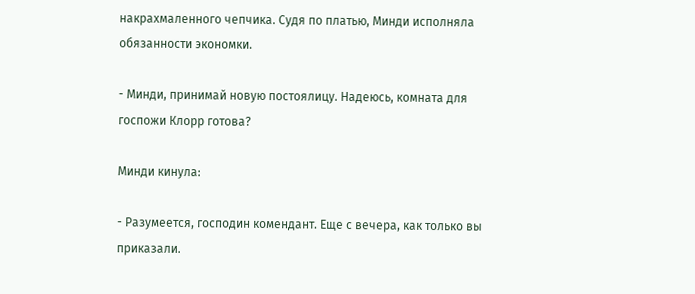накрахмаленного чепчика. Судя по платью, Минди исполняла обязанности экономки.

- Минди, принимай новую постоялицу. Надеюсь, комната для госпожи Клорр готова?

Минди кинула:

- Разумеется, господин комендант. Еще с вечера, как только вы приказали.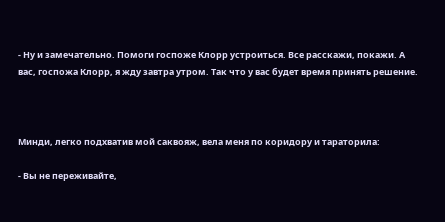- Ну и замечательно. Помоги госпоже Клорр устроиться. Все расскажи, покажи. А вас, госпожа Клорр, я жду завтра утром. Так что у вас будет время принять решение.



Минди, легко подхватив мой саквояж, вела меня по коридору и тараторила:

- Вы не переживайте,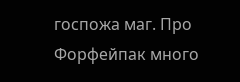госпожа маг. Про Форфейпак много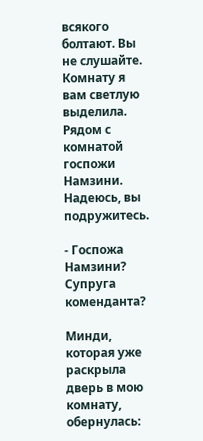всякого болтают. Вы не слушайте. Комнату я вам светлую выделила. Рядом с комнатой госпожи Намзини. Надеюсь, вы подружитесь.

- Госпожа Намзини? Супруга коменданта?

Минди, которая уже раскрыла дверь в мою комнату, обернулась: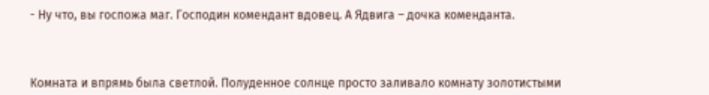- Ну что, вы госпожа маг. Господин комендант вдовец. А Ядвига – дочка коменданта.



Комната и впрямь была светлой. Полуденное солнце просто заливало комнату золотистыми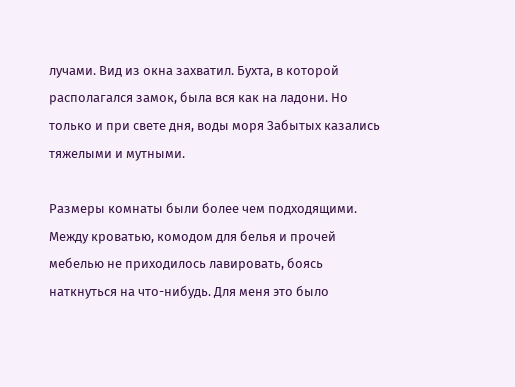лучами. Вид из окна захватил. Бухта, в которой располагался замок, была вся как на ладони. Но только и при свете дня, воды моря Забытых казались тяжелыми и мутными.

Размеры комнаты были более чем подходящими. Между кроватью, комодом для белья и прочей мебелью не приходилось лавировать, боясь наткнуться на что-нибудь. Для меня это было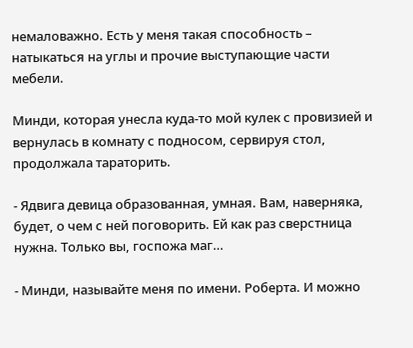немаловажно. Есть у меня такая способность – натыкаться на углы и прочие выступающие части мебели.

Минди, которая унесла куда-то мой кулек с провизией и вернулась в комнату с подносом, сервируя стол, продолжала тараторить.

- Ядвига девица образованная, умная. Вам, наверняка, будет, о чем с ней поговорить. Ей как раз сверстница нужна. Только вы, госпожа маг…

- Минди, называйте меня по имени. Роберта. И можно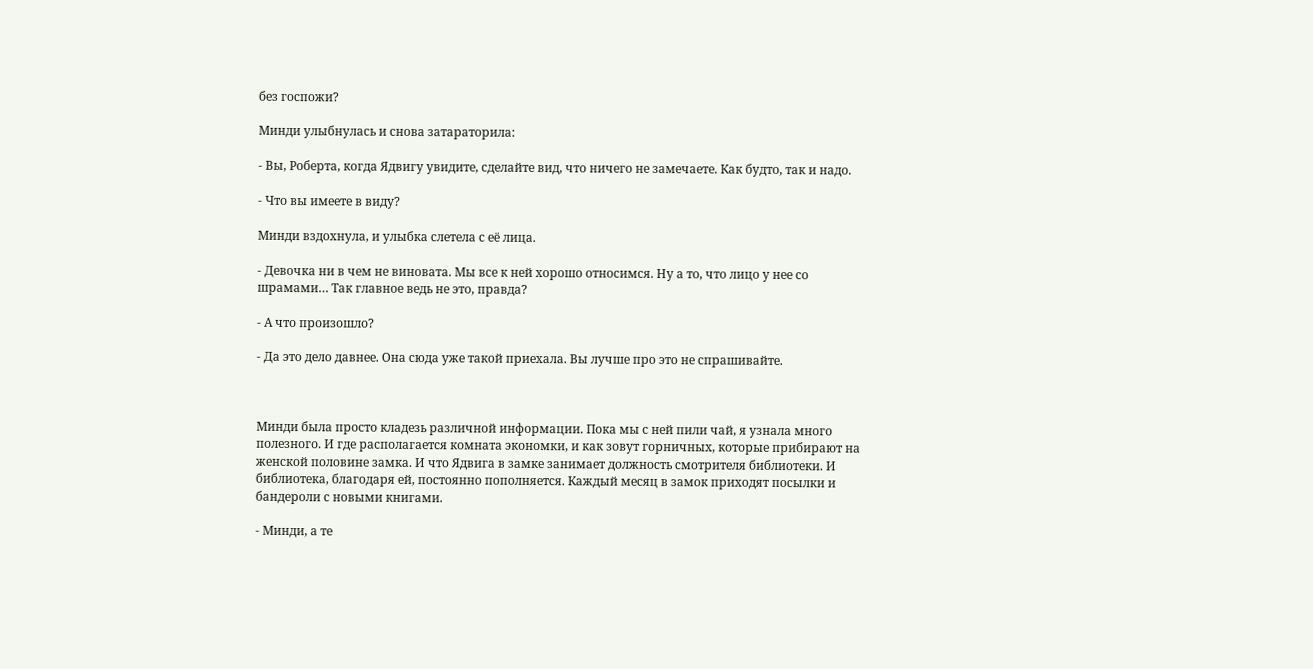без госпожи?

Минди улыбнулась и снова затараторила:

- Вы, Роберта, когда Ядвигу увидите, сделайте вид, что ничего не замечаете. Как будто, так и надо.

- Что вы имеете в виду?

Минди вздохнула, и улыбка слетела с её лица.

- Девочка ни в чем не виновата. Мы все к ней хорошо относимся. Ну а то, что лицо у нее со шрамами… Так главное ведь не это, правда?

- А что произошло?

- Да это дело давнее. Она сюда уже такой приехала. Вы лучше про это не спрашивайте.



Минди была просто кладезь различной информации. Пока мы с ней пили чай, я узнала много полезного. И где располагается комната экономки, и как зовут горничных, которые прибирают на женской половине замка. И что Ядвига в замке занимает должность смотрителя библиотеки. И библиотека, благодаря ей, постоянно пополняется. Каждый месяц в замок приходят посылки и бандероли с новыми книгами.

- Минди, а те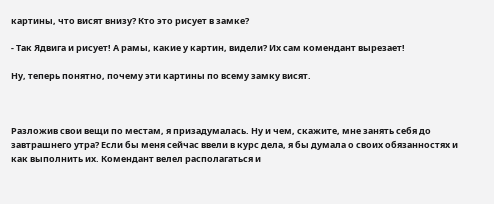картины, что висят внизу? Кто это рисует в замке?

- Так Ядвига и рисует! А рамы, какие у картин, видели? Их сам комендант вырезает!

Ну, теперь понятно, почему эти картины по всему замку висят.



Разложив свои вещи по местам, я призадумалась. Ну и чем, скажите, мне занять себя до завтрашнего утра? Если бы меня сейчас ввели в курс дела, я бы думала о своих обязанностях и как выполнить их. Комендант велел располагаться и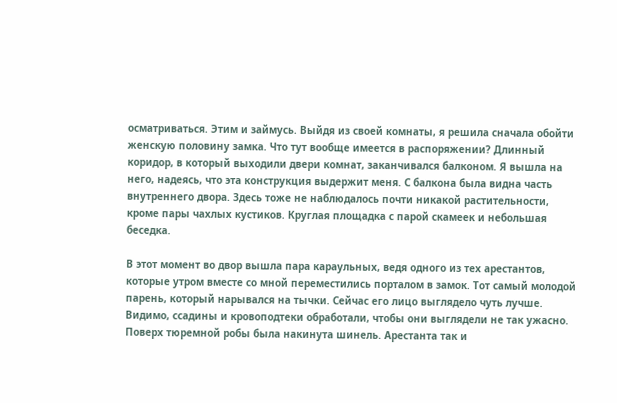осматриваться. Этим и займусь. Выйдя из своей комнаты, я решила сначала обойти женскую половину замка. Что тут вообще имеется в распоряжении? Длинный коридор, в который выходили двери комнат, заканчивался балконом. Я вышла на него, надеясь, что эта конструкция выдержит меня. С балкона была видна часть внутреннего двора. Здесь тоже не наблюдалось почти никакой растительности, кроме пары чахлых кустиков. Круглая площадка с парой скамеек и небольшая беседка.

В этот момент во двор вышла пара караульных, ведя одного из тех арестантов, которые утром вместе со мной переместились порталом в замок. Тот самый молодой парень, который нарывался на тычки. Сейчас его лицо выглядело чуть лучше. Видимо, ссадины и кровоподтеки обработали, чтобы они выглядели не так ужасно. Поверх тюремной робы была накинута шинель. Арестанта так и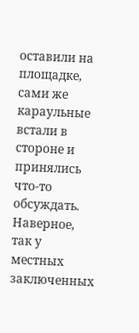оставили на площадке, сами же караульные встали в стороне и принялись что-то обсуждать. Наверное, так у местных заключенных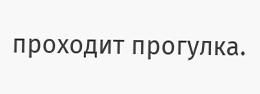проходит прогулка.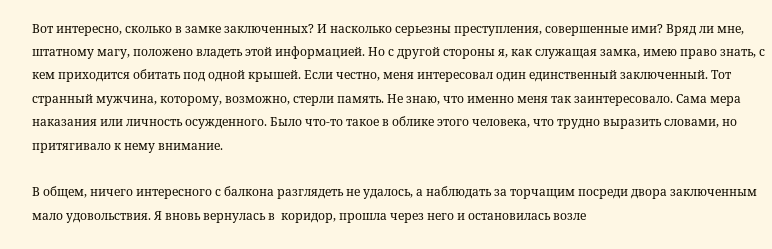Вот интересно, сколько в замке заключенных? И насколько серьезны преступления, совершенные ими? Вряд ли мне, штатному магу, положено владеть этой информацией. Но с другой стороны я, как служащая замка, имею право знать, с кем приходится обитать под одной крышей. Если честно, меня интересовал один единственный заключенный. Тот странный мужчина, которому, возможно, стерли память. Не знаю, что именно меня так заинтересовало. Сама мера наказания или личность осужденного. Было что-то такое в облике этого человека, что трудно выразить словами, но притягивало к нему внимание.

В общем, ничего интересного с балкона разглядеть не удалось, а наблюдать за торчащим посреди двора заключенным мало удовольствия. Я вновь вернулась в  коридор, прошла через него и остановилась возле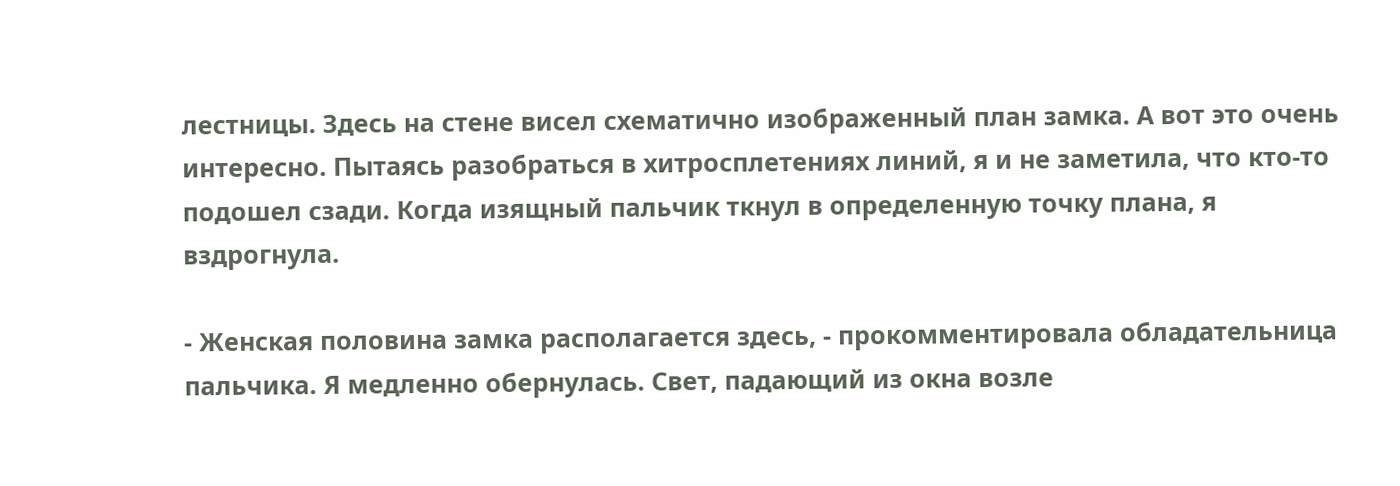лестницы. Здесь на стене висел схематично изображенный план замка. А вот это очень интересно. Пытаясь разобраться в хитросплетениях линий, я и не заметила, что кто-то подошел сзади. Когда изящный пальчик ткнул в определенную точку плана, я вздрогнула.

- Женская половина замка располагается здесь, - прокомментировала обладательница пальчика. Я медленно обернулась. Свет, падающий из окна возле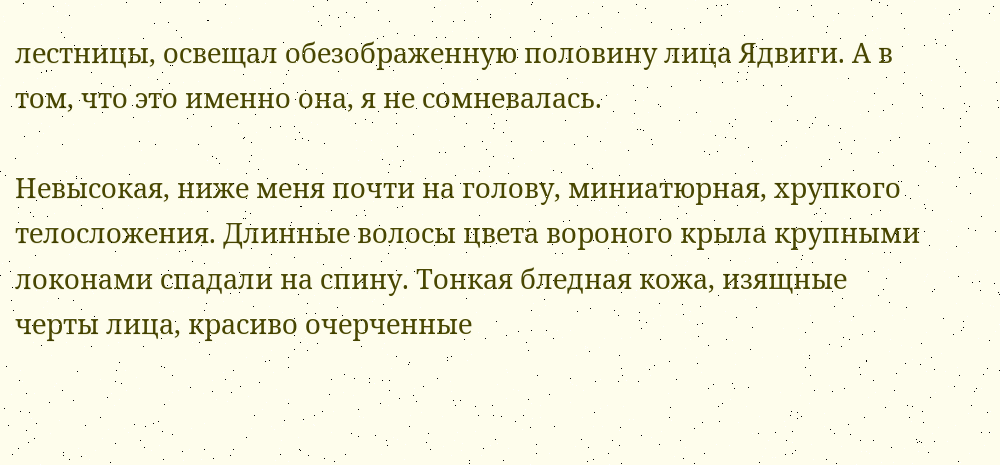лестницы, освещал обезображенную половину лица Ядвиги. А в том, что это именно она, я не сомневалась.

Невысокая, ниже меня почти на голову, миниатюрная, хрупкого телосложения. Длинные волосы цвета вороного крыла крупными локонами спадали на спину. Тонкая бледная кожа, изящные черты лица, красиво очерченные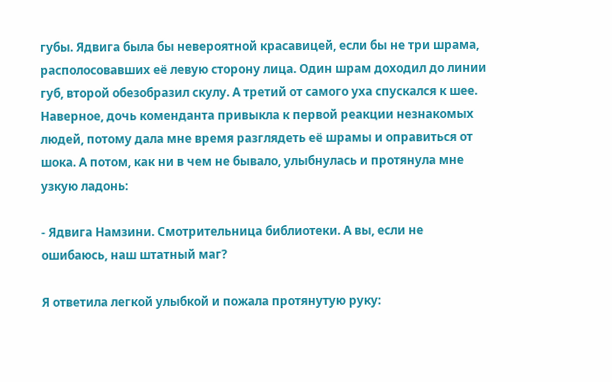губы. Ядвига была бы невероятной красавицей, если бы не три шрама, располосовавших её левую сторону лица. Один шрам доходил до линии губ, второй обезобразил скулу. А третий от самого уха спускался к шее. Наверное, дочь коменданта привыкла к первой реакции незнакомых людей, потому дала мне время разглядеть её шрамы и оправиться от шока. А потом, как ни в чем не бывало, улыбнулась и протянула мне узкую ладонь:

- Ядвига Намзини. Смотрительница библиотеки. А вы, если не ошибаюсь, наш штатный маг?

Я ответила легкой улыбкой и пожала протянутую руку: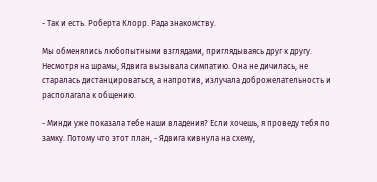- Так и есть. Роберта Клорр. Рада знакомству.

Мы обменялись любопытными взглядами, приглядываясь друг к другу. Несмотря на шрамы, Ядвига вызывала симпатию. Она не дичилась, не старалась дистанцироваться, а напротив, излучала доброжелательность и располагала к общению.

- Минди уже показала тебе наши владения? Если хочешь, я проведу тебя по замку. Потому что этот план, - Ядвига кивнула на схему,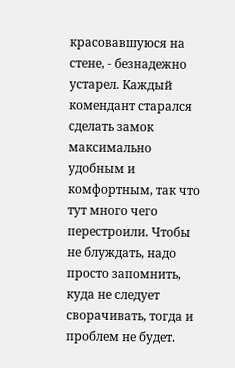красовавшуюся на стене, - безнадежно устарел. Каждый комендант старался сделать замок максимально удобным и комфортным, так что тут много чего перестроили. Чтобы не блуждать, надо просто запомнить, куда не следует сворачивать, тогда и проблем не будет.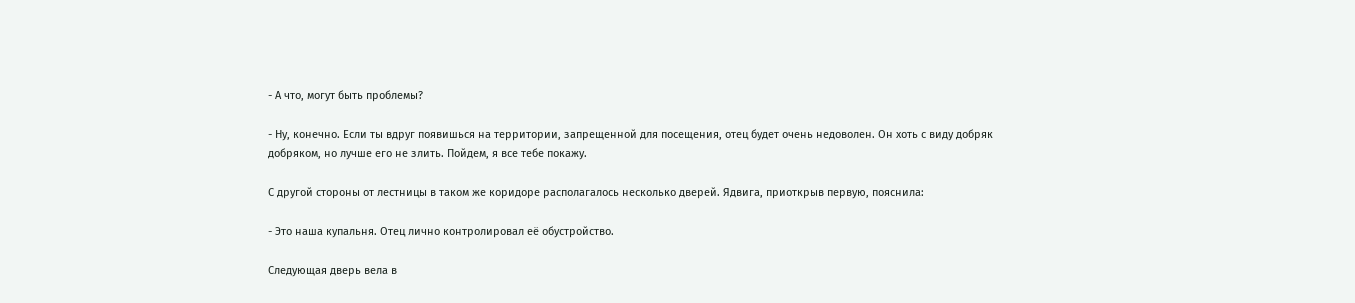- А что, могут быть проблемы?

- Ну, конечно. Если ты вдруг появишься на территории, запрещенной для посещения, отец будет очень недоволен. Он хоть с виду добряк добряком, но лучше его не злить. Пойдем, я все тебе покажу.

С другой стороны от лестницы в таком же коридоре располагалось несколько дверей. Ядвига, приоткрыв первую, пояснила:

- Это наша купальня. Отец лично контролировал её обустройство.

Следующая дверь вела в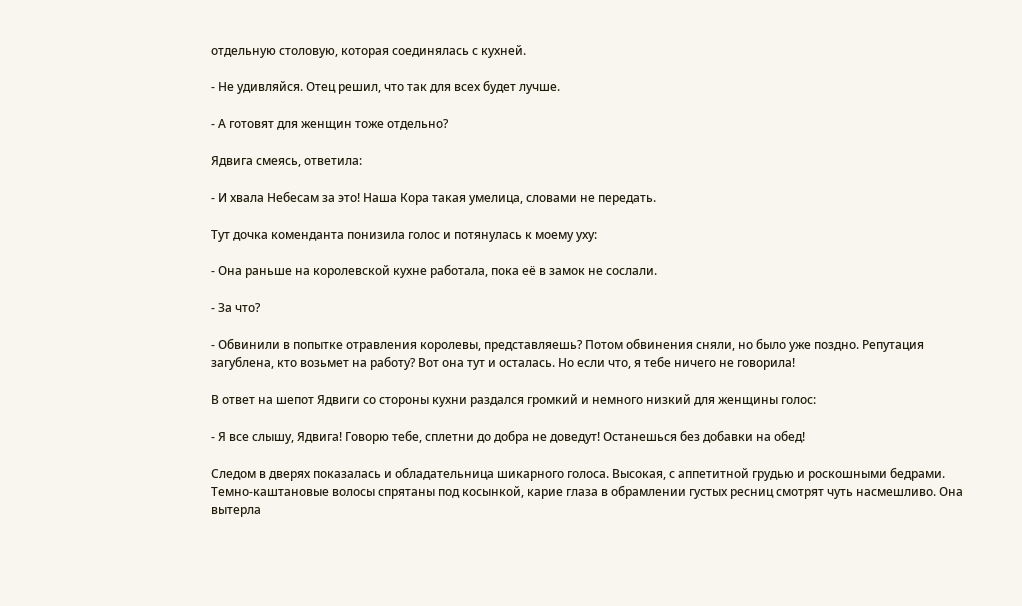отдельную столовую, которая соединялась с кухней.

- Не удивляйся. Отец решил, что так для всех будет лучше.

- А готовят для женщин тоже отдельно?

Ядвига смеясь, ответила:

- И хвала Небесам за это! Наша Кора такая умелица, словами не передать.

Тут дочка коменданта понизила голос и потянулась к моему уху:

- Она раньше на королевской кухне работала, пока её в замок не сослали.

- За что?

- Обвинили в попытке отравления королевы, представляешь? Потом обвинения сняли, но было уже поздно. Репутация загублена, кто возьмет на работу? Вот она тут и осталась. Но если что, я тебе ничего не говорила!

В ответ на шепот Ядвиги со стороны кухни раздался громкий и немного низкий для женщины голос:

- Я все слышу, Ядвига! Говорю тебе, сплетни до добра не доведут! Останешься без добавки на обед!

Следом в дверях показалась и обладательница шикарного голоса. Высокая, с аппетитной грудью и роскошными бедрами. Темно-каштановые волосы спрятаны под косынкой, карие глаза в обрамлении густых ресниц смотрят чуть насмешливо. Она вытерла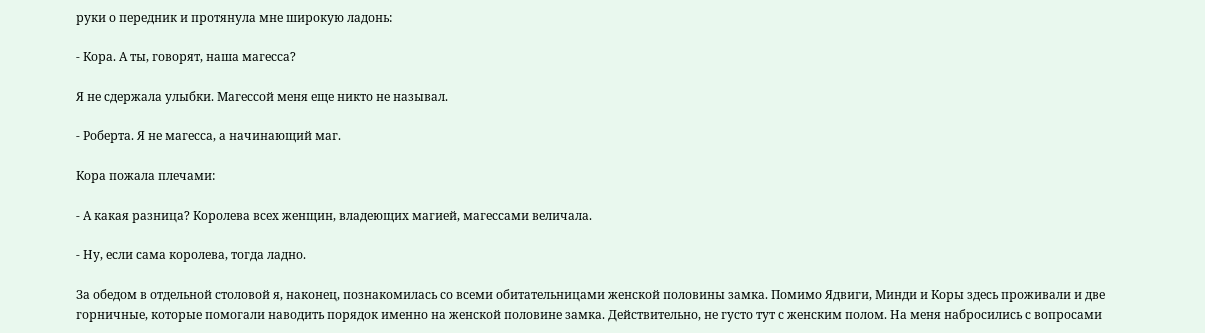руки о передник и протянула мне широкую ладонь:

- Кора. А ты, говорят, наша магесса?

Я не сдержала улыбки. Магессой меня еще никто не называл.

- Роберта. Я не магесса, а начинающий маг.

Кора пожала плечами:

- А какая разница? Королева всех женщин, владеющих магией, магессами величала.

- Ну, если сама королева, тогда ладно.

За обедом в отдельной столовой я, наконец, познакомилась со всеми обитательницами женской половины замка. Помимо Ядвиги, Минди и Коры здесь проживали и две горничные, которые помогали наводить порядок именно на женской половине замка. Действительно, не густо тут с женским полом. На меня набросились с вопросами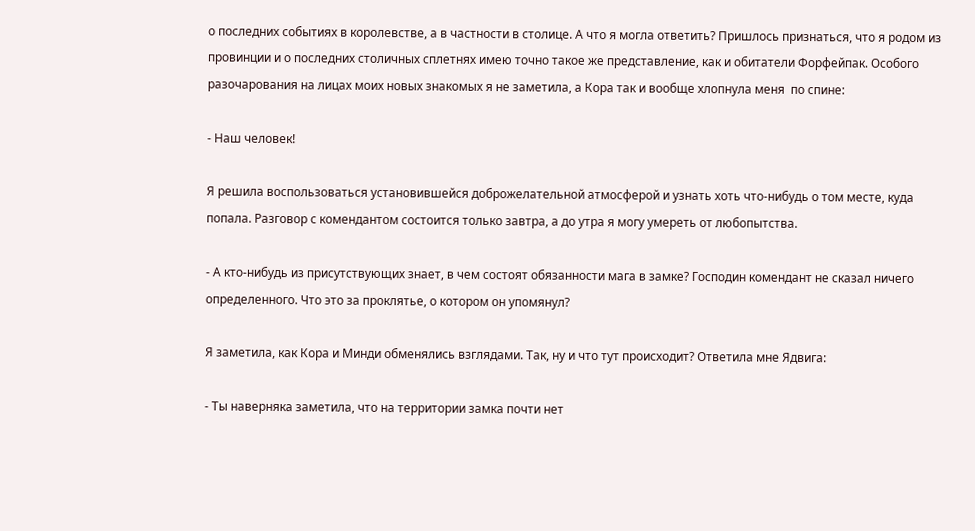о последних событиях в королевстве, а в частности в столице. А что я могла ответить? Пришлось признаться, что я родом из провинции и о последних столичных сплетнях имею точно такое же представление, как и обитатели Форфейпак. Особого разочарования на лицах моих новых знакомых я не заметила, а Кора так и вообще хлопнула меня  по спине:

- Наш человек!

Я решила воспользоваться установившейся доброжелательной атмосферой и узнать хоть что-нибудь о том месте, куда попала. Разговор с комендантом состоится только завтра, а до утра я могу умереть от любопытства.

- А кто-нибудь из присутствующих знает, в чем состоят обязанности мага в замке? Господин комендант не сказал ничего определенного. Что это за проклятье, о котором он упомянул?

Я заметила, как Кора и Минди обменялись взглядами. Так, ну и что тут происходит? Ответила мне Ядвига:

- Ты наверняка заметила, что на территории замка почти нет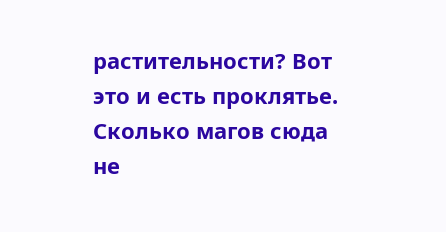растительности? Вот это и есть проклятье. Сколько магов сюда не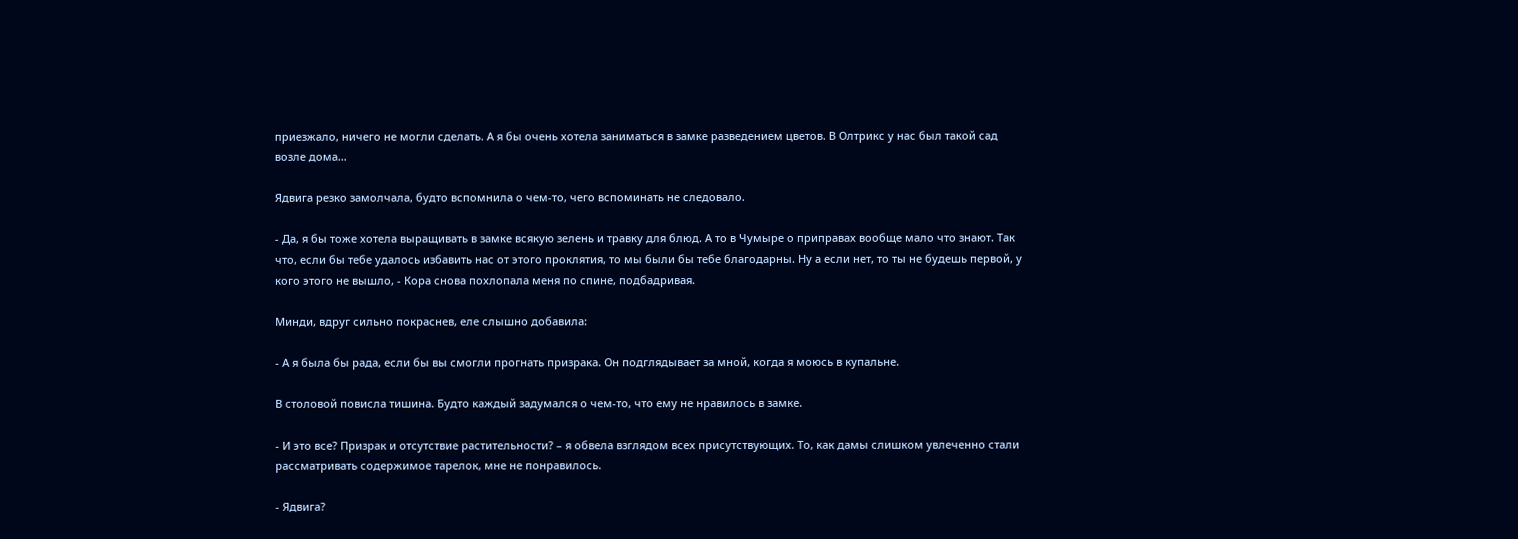приезжало, ничего не могли сделать. А я бы очень хотела заниматься в замке разведением цветов. В Олтрикс у нас был такой сад возле дома…

Ядвига резко замолчала, будто вспомнила о чем-то, чего вспоминать не следовало.

- Да, я бы тоже хотела выращивать в замке всякую зелень и травку для блюд. А то в Чумыре о приправах вообще мало что знают. Так что, если бы тебе удалось избавить нас от этого проклятия, то мы были бы тебе благодарны. Ну а если нет, то ты не будешь первой, у кого этого не вышло, - Кора снова похлопала меня по спине, подбадривая.

Минди, вдруг сильно покраснев, еле слышно добавила:

- А я была бы рада, если бы вы смогли прогнать призрака. Он подглядывает за мной, когда я моюсь в купальне.

В столовой повисла тишина. Будто каждый задумался о чем-то, что ему не нравилось в замке.

- И это все? Призрак и отсутствие растительности? – я обвела взглядом всех присутствующих. То, как дамы слишком увлеченно стали рассматривать содержимое тарелок, мне не понравилось.

- Ядвига?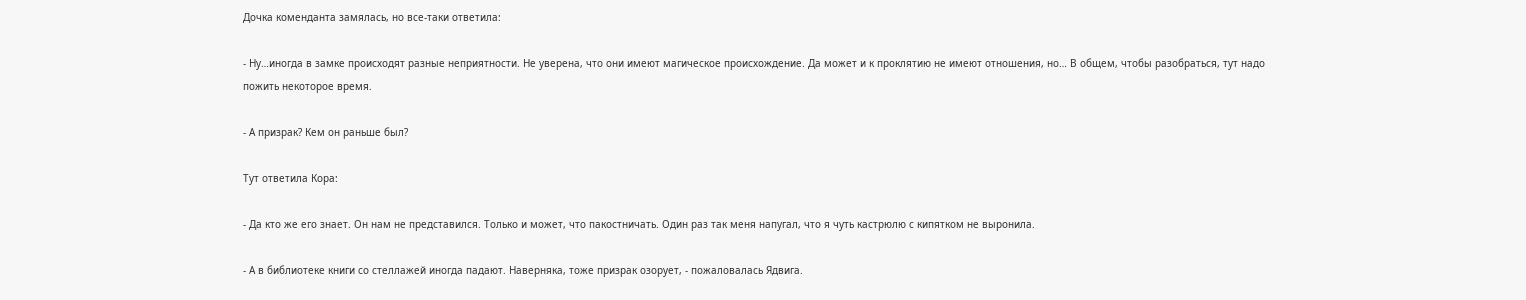Дочка коменданта замялась, но все-таки ответила:

- Ну…иногда в замке происходят разные неприятности. Не уверена, что они имеют магическое происхождение. Да может и к проклятию не имеют отношения, но… В общем, чтобы разобраться, тут надо пожить некоторое время.

- А призрак? Кем он раньше был?

Тут ответила Кора:

- Да кто же его знает. Он нам не представился. Только и может, что пакостничать. Один раз так меня напугал, что я чуть кастрюлю с кипятком не выронила.

- А в библиотеке книги со стеллажей иногда падают. Наверняка, тоже призрак озорует, - пожаловалась Ядвига.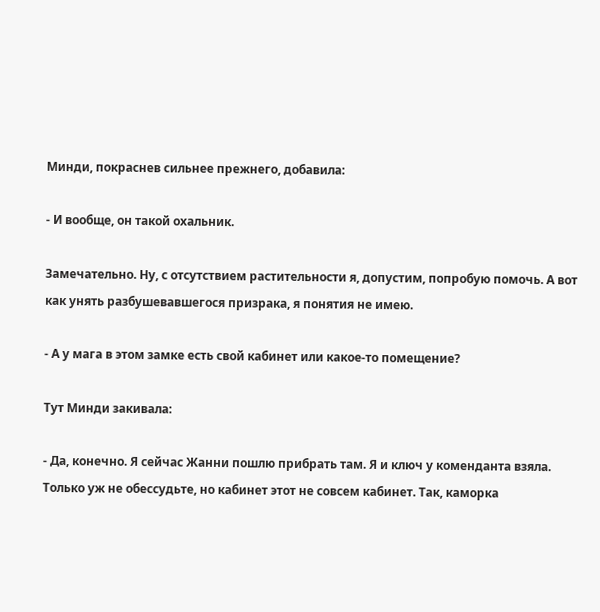Минди, покраснев сильнее прежнего, добавила:

- И вообще, он такой охальник.

Замечательно. Ну, с отсутствием растительности я, допустим, попробую помочь. А вот как унять разбушевавшегося призрака, я понятия не имею.

- А у мага в этом замке есть свой кабинет или какое-то помещение?

Тут Минди закивала:

- Да, конечно. Я сейчас Жанни пошлю прибрать там. Я и ключ у коменданта взяла. Только уж не обессудьте, но кабинет этот не совсем кабинет. Так, каморка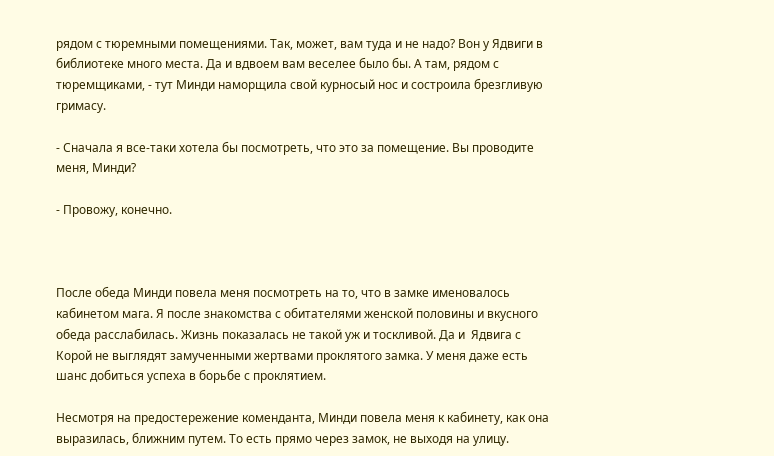рядом с тюремными помещениями. Так, может, вам туда и не надо? Вон у Ядвиги в библиотеке много места. Да и вдвоем вам веселее было бы. А там, рядом с тюремщиками, - тут Минди наморщила свой курносый нос и состроила брезгливую гримасу.

- Сначала я все-таки хотела бы посмотреть, что это за помещение. Вы проводите меня, Минди?

- Провожу, конечно.



После обеда Минди повела меня посмотреть на то, что в замке именовалось кабинетом мага. Я после знакомства с обитателями женской половины и вкусного обеда расслабилась. Жизнь показалась не такой уж и тоскливой. Да и  Ядвига с Корой не выглядят замученными жертвами проклятого замка. У меня даже есть шанс добиться успеха в борьбе с проклятием.

Несмотря на предостережение коменданта, Минди повела меня к кабинету, как она выразилась, ближним путем. То есть прямо через замок, не выходя на улицу.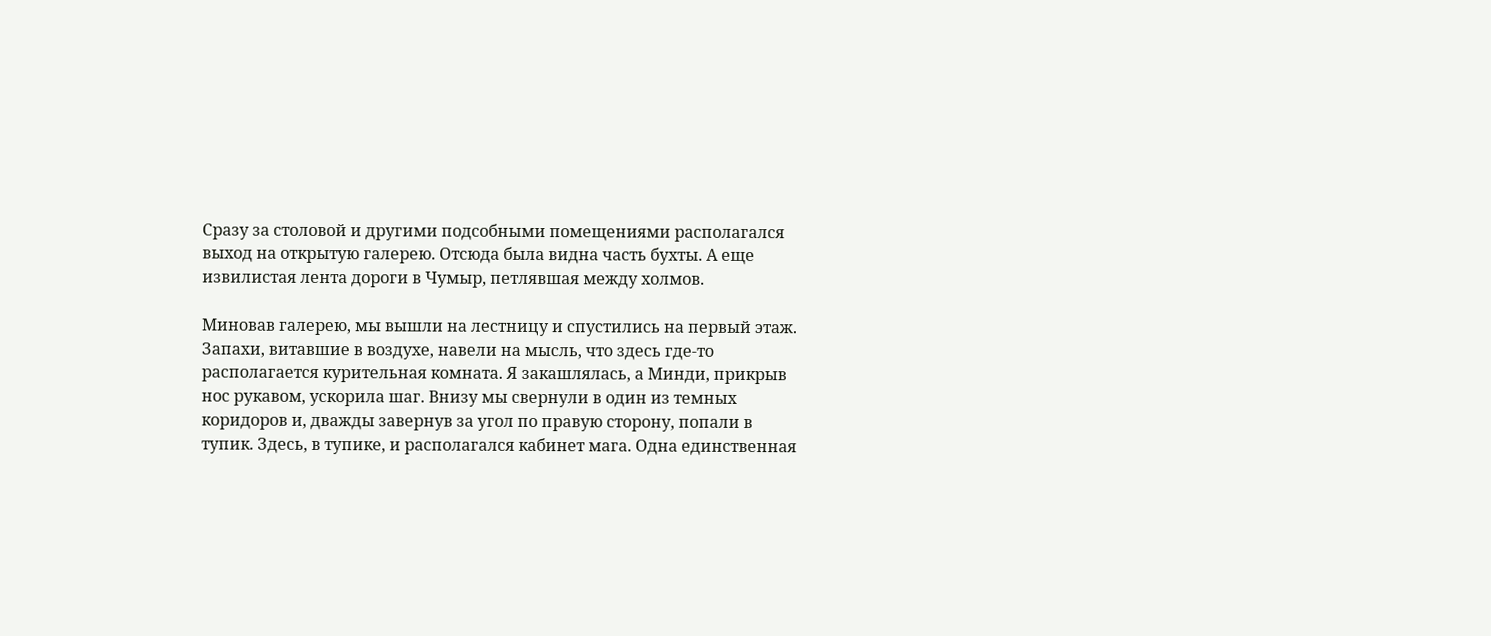Сразу за столовой и другими подсобными помещениями располагался выход на открытую галерею. Отсюда была видна часть бухты. А еще извилистая лента дороги в Чумыр, петлявшая между холмов.

Миновав галерею, мы вышли на лестницу и спустились на первый этаж. Запахи, витавшие в воздухе, навели на мысль, что здесь где-то располагается курительная комната. Я закашлялась, а Минди, прикрыв нос рукавом, ускорила шаг. Внизу мы свернули в один из темных коридоров и, дважды завернув за угол по правую сторону, попали в тупик. Здесь, в тупике, и располагался кабинет мага. Одна единственная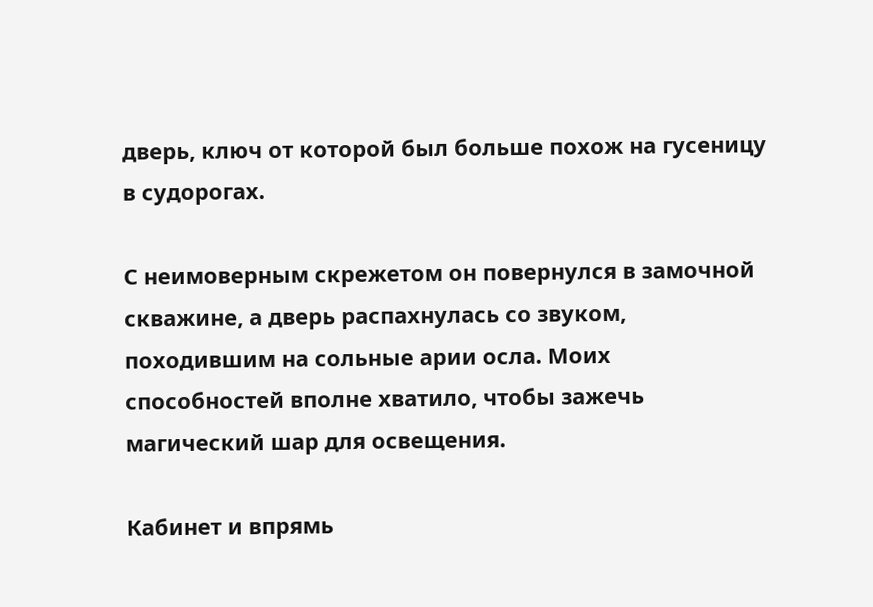дверь, ключ от которой был больше похож на гусеницу в судорогах.

С неимоверным скрежетом он повернулся в замочной скважине, а дверь распахнулась со звуком, походившим на сольные арии осла. Моих способностей вполне хватило, чтобы зажечь магический шар для освещения.

Кабинет и впрямь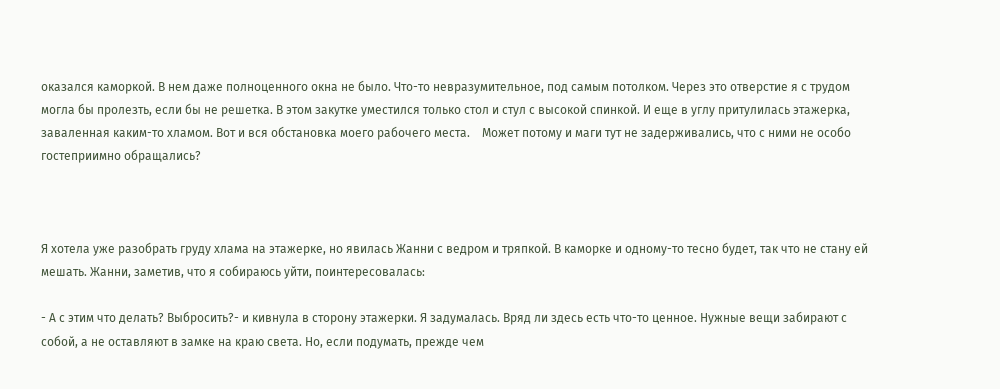оказался каморкой. В нем даже полноценного окна не было. Что-то невразумительное, под самым потолком. Через это отверстие я с трудом могла бы пролезть, если бы не решетка. В этом закутке уместился только стол и стул с высокой спинкой. И еще в углу притулилась этажерка, заваленная каким-то хламом. Вот и вся обстановка моего рабочего места.    Может потому и маги тут не задерживались, что с ними не особо гостеприимно обращались?



Я хотела уже разобрать груду хлама на этажерке, но явилась Жанни с ведром и тряпкой. В каморке и одному-то тесно будет, так что не стану ей мешать. Жанни, заметив, что я собираюсь уйти, поинтересовалась:

- А с этим что делать? Выбросить?- и кивнула в сторону этажерки. Я задумалась. Вряд ли здесь есть что-то ценное. Нужные вещи забирают с собой, а не оставляют в замке на краю света. Но, если подумать, прежде чем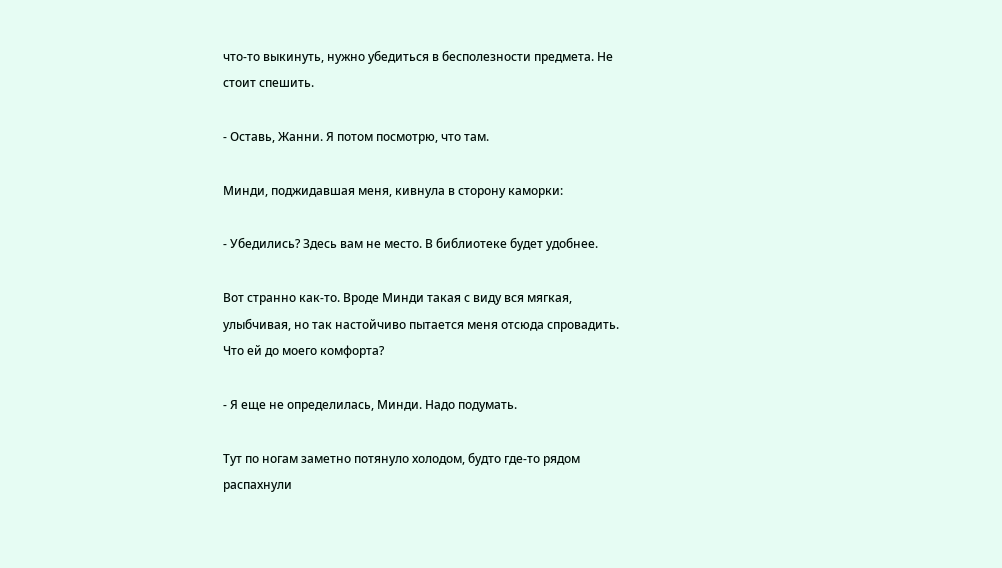что-то выкинуть, нужно убедиться в бесполезности предмета. Не стоит спешить.

- Оставь, Жанни. Я потом посмотрю, что там.

Минди, поджидавшая меня, кивнула в сторону каморки:

- Убедились? Здесь вам не место. В библиотеке будет удобнее.

Вот странно как-то. Вроде Минди такая с виду вся мягкая, улыбчивая, но так настойчиво пытается меня отсюда спровадить. Что ей до моего комфорта?

- Я еще не определилась, Минди. Надо подумать.

Тут по ногам заметно потянуло холодом, будто где-то рядом распахнули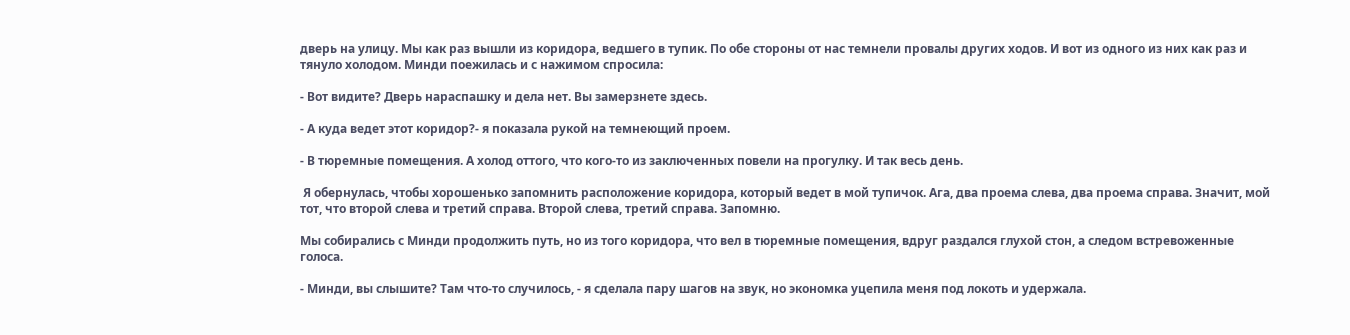дверь на улицу. Мы как раз вышли из коридора, ведшего в тупик. По обе стороны от нас темнели провалы других ходов. И вот из одного из них как раз и тянуло холодом. Минди поежилась и с нажимом спросила:

- Вот видите? Дверь нараспашку и дела нет. Вы замерзнете здесь.

- А куда ведет этот коридор?- я показала рукой на темнеющий проем.

- В тюремные помещения. А холод оттого, что кого-то из заключенных повели на прогулку. И так весь день.

 Я обернулась, чтобы хорошенько запомнить расположение коридора, который ведет в мой тупичок. Ага, два проема слева, два проема справа. Значит, мой тот, что второй слева и третий справа. Второй слева, третий справа. Запомню.

Мы собирались с Минди продолжить путь, но из того коридора, что вел в тюремные помещения, вдруг раздался глухой стон, а следом встревоженные голоса.

- Минди, вы слышите? Там что-то случилось, - я сделала пару шагов на звук, но экономка уцепила меня под локоть и удержала.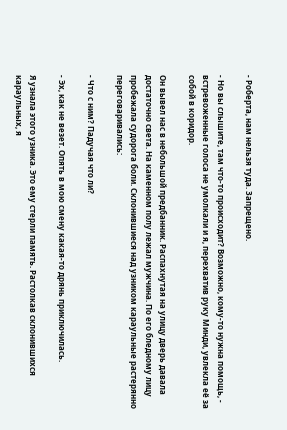- Роберта, нам нельзя туда. Запрещено.

- Но вы слышите, там что-то происходит? Возможно, кому-то нужна помощь, - встревоженные голоса не умолкали и я, перехватив руку Минди, увлекла её за собой в коридор.

Он вывел нас в небольшой предбанник. Распахнутая на улицу дверь давала достаточно света. На каменном полу лежал мужчина. По его бледному лицу пробежала судорога боли. Склонившиеся над узником караульные растерянно переговаривались:

- Что с ним? Падучая что ли?

- Эх, как не везет. Опять в мою смену какая-то дрянь приключилась.

Я узнала этого узника. Это ему стерли память. Растолкав склонившихся караульных, я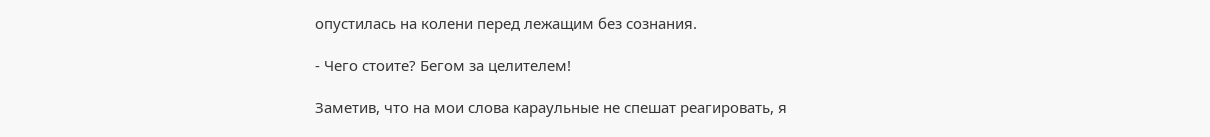опустилась на колени перед лежащим без сознания.

- Чего стоите? Бегом за целителем!

Заметив, что на мои слова караульные не спешат реагировать, я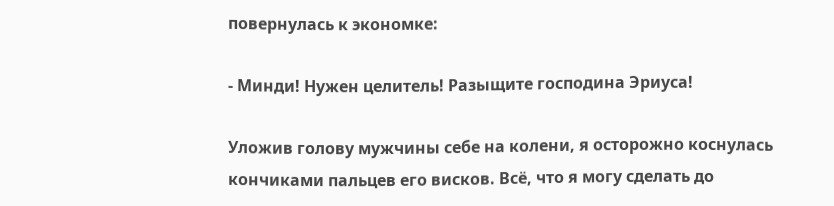повернулась к экономке:

- Минди! Нужен целитель! Разыщите господина Эриуса!

Уложив голову мужчины себе на колени, я осторожно коснулась кончиками пальцев его висков. Всё, что я могу сделать до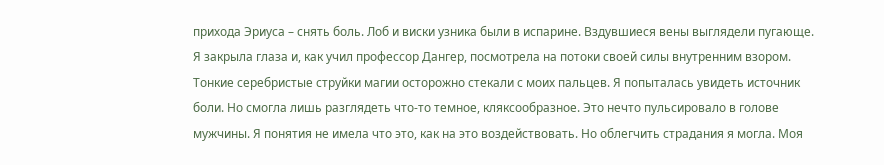прихода Эриуса – снять боль. Лоб и виски узника были в испарине. Вздувшиеся вены выглядели пугающе. Я закрыла глаза и, как учил профессор Дангер, посмотрела на потоки своей силы внутренним взором. Тонкие серебристые струйки магии осторожно стекали с моих пальцев. Я попыталась увидеть источник боли. Но смогла лишь разглядеть что-то темное, кляксообразное. Это нечто пульсировало в голове мужчины. Я понятия не имела что это, как на это воздействовать. Но облегчить страдания я могла. Моя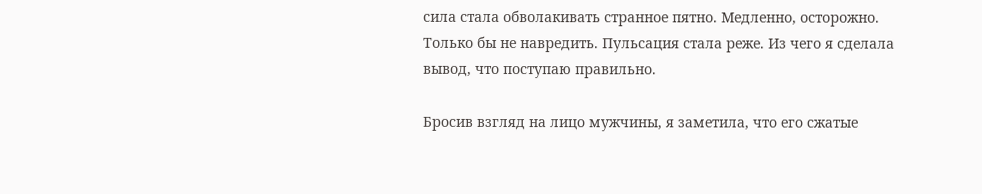сила стала обволакивать странное пятно. Медленно, осторожно. Только бы не навредить. Пульсация стала реже. Из чего я сделала вывод, что поступаю правильно.

Бросив взгляд на лицо мужчины, я заметила, что его сжатые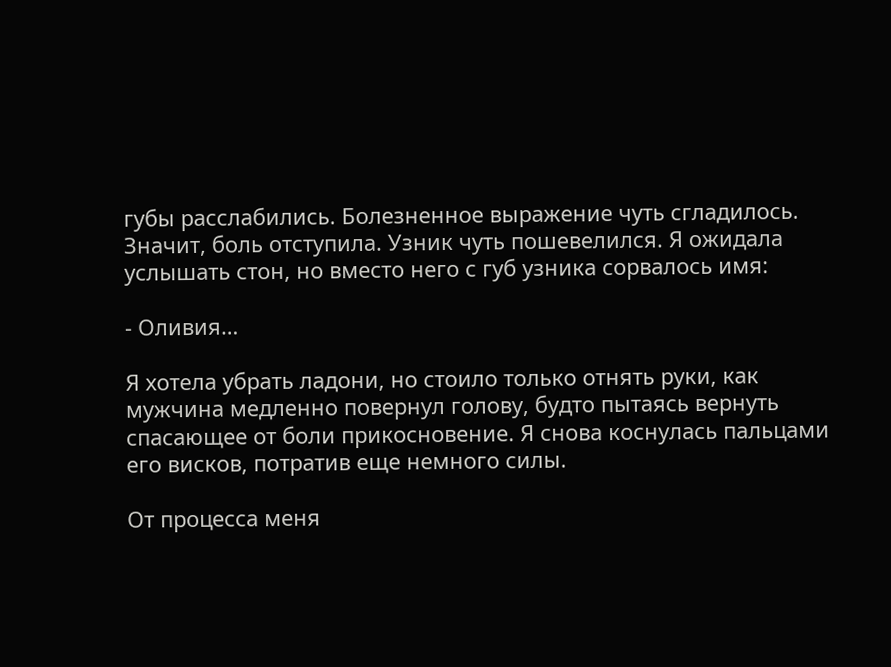губы расслабились. Болезненное выражение чуть сгладилось. Значит, боль отступила. Узник чуть пошевелился. Я ожидала услышать стон, но вместо него с губ узника сорвалось имя:

- Оливия…

Я хотела убрать ладони, но стоило только отнять руки, как мужчина медленно повернул голову, будто пытаясь вернуть спасающее от боли прикосновение. Я снова коснулась пальцами его висков, потратив еще немного силы.

От процесса меня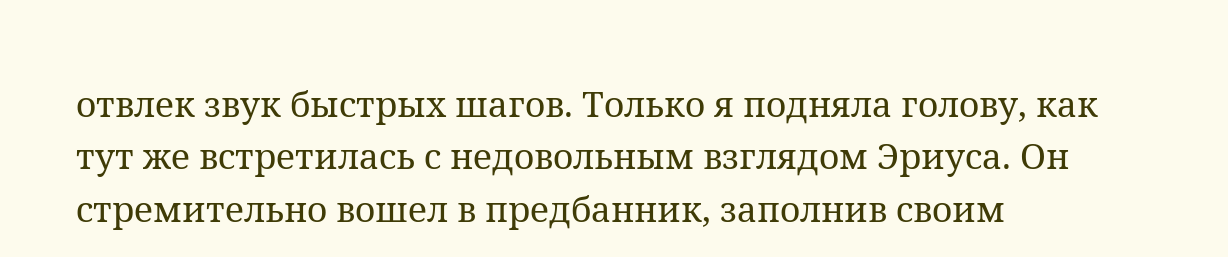отвлек звук быстрых шагов. Только я подняла голову, как тут же встретилась с недовольным взглядом Эриуса. Он стремительно вошел в предбанник, заполнив своим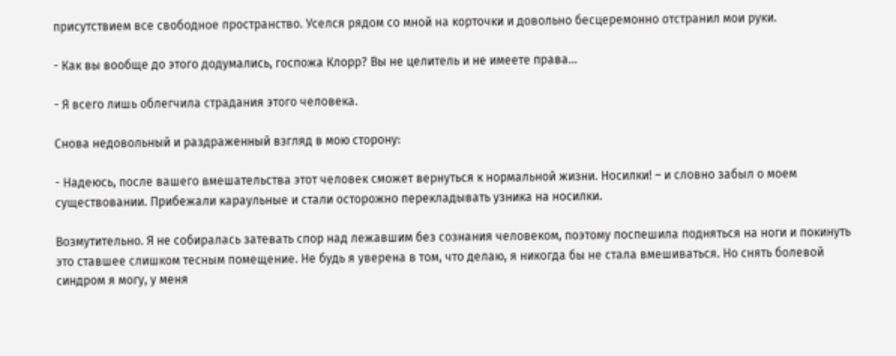присутствием все свободное пространство. Уселся рядом со мной на корточки и довольно бесцеремонно отстранил мои руки.

- Как вы вообще до этого додумались, госпожа Клорр? Вы не целитель и не имеете права…

- Я всего лишь облегчила страдания этого человека.

Снова недовольный и раздраженный взгляд в мою сторону:

- Надеюсь, после вашего вмешательства этот человек сможет вернуться к нормальной жизни. Носилки! – и словно забыл о моем существовании. Прибежали караульные и стали осторожно перекладывать узника на носилки.

Возмутительно. Я не собиралась затевать спор над лежавшим без сознания человеком, поэтому поспешила подняться на ноги и покинуть это ставшее слишком тесным помещение. Не будь я уверена в том, что делаю, я никогда бы не стала вмешиваться. Но снять болевой синдром я могу, у меня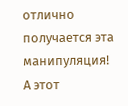отлично получается эта манипуляция! А этот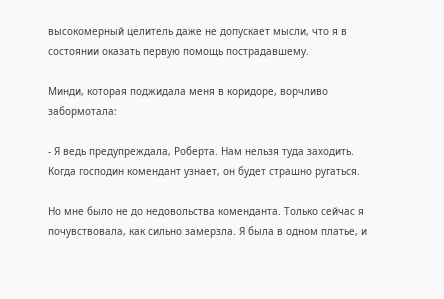высокомерный целитель даже не допускает мысли, что я в состоянии оказать первую помощь пострадавшему.

Минди, которая поджидала меня в коридоре, ворчливо забормотала:

- Я ведь предупреждала, Роберта. Нам нельзя туда заходить. Когда господин комендант узнает, он будет страшно ругаться.

Но мне было не до недовольства коменданта. Только сейчас я почувствовала, как сильно замерзла. Я была в одном платье, и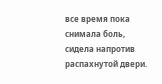все время пока снимала боль, сидела напротив распахнутой двери.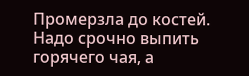Промерзла до костей. Надо срочно выпить горячего чая, а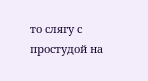то слягу с простудой на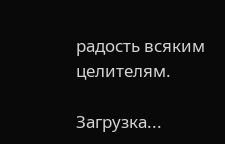радость всяким целителям.

Загрузка...